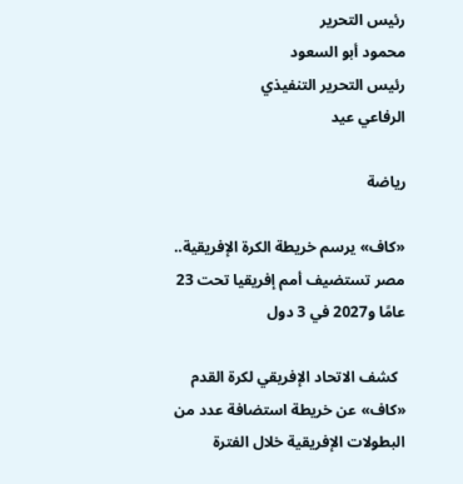رئيس التحرير
محمود أبو السعود
رئيس التحرير التنفيذي
الرفاعي عيد

رياضة

«كاف» يرسم خريطة الكرة الإفريقية.. مصر تستضيف أمم إفريقيا تحت 23 عامًا و2027 في 3 دول

  كشف الاتحاد الإفريقي لكرة القدم «كاف» عن خريطة استضافة عدد من البطولات الإفريقية خلال الفترة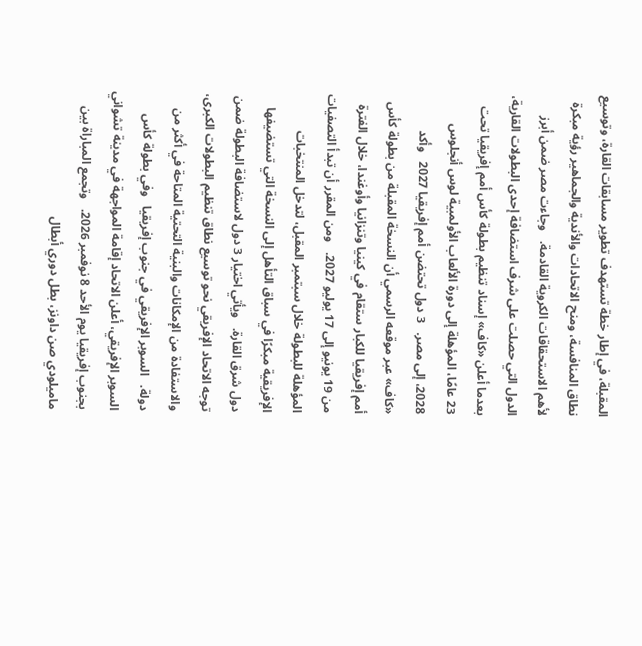المقبلة، في إطار خطة تستهدف تطوير مسابقات القارة، وتوسيع نطاق المنافسة، ومنح الاتحادات والأندية والجماهير رؤية مبكرة لأهم الاستحقاقات الكروية القادمة.   وجاءت مصر ضمن أبرز الدول التي حصلت على شرف استضافة إحدى البطولات القارية، بعدما أعلن «كاف» إسناد تنظيم بطولة كأس أمم إفريقيا تحت 23 عامًا، المؤهلة إلى دورة الألعاب الأولمبية لوس أنجلوس 2028، إلى مصر.   3 دول تحتضن أمم إفريقيا 2027   وأكد «كاف» عبر موقعه الرسمي أن النسخة المقبلة من بطولة كأس أمم إفريقيا للكبار ستقام في كينيا وتنزانيا وأوغندا، خلال الفترة من 19 يونيو إلى 17 يوليو 2027.   ومن المقرر أن تبدأ التصفيات المؤهلة للبطولة خلال سبتمبر المقبل، لتدخل المنتخبات الإفريقية مبكرًا في سباق التأهل إلى النسخة التي تستضيفها دول شرق القارة.   ويأتي اختيار 3 دول لاستضافة البطولة ضمن توجه الاتحاد الإفريقي نحو توسيع نطاق تنظيم البطولات الكبرى، والاستفادة من الإمكانات والبنية التحتية المتاحة في أكثر من دولة.   السوبر الإفريقي في جنوب إفريقيا   وفي بطولة كأس السوبر الإفريقي، أعلن الاتحاد إقامة المواجهة في مدينة تشواني بجنوب إفريقيا يوم الأحد 8 نوفمبر 2026.   وتجمع المباراة بين ماميلودي صن داونز، بطل دوري أبطال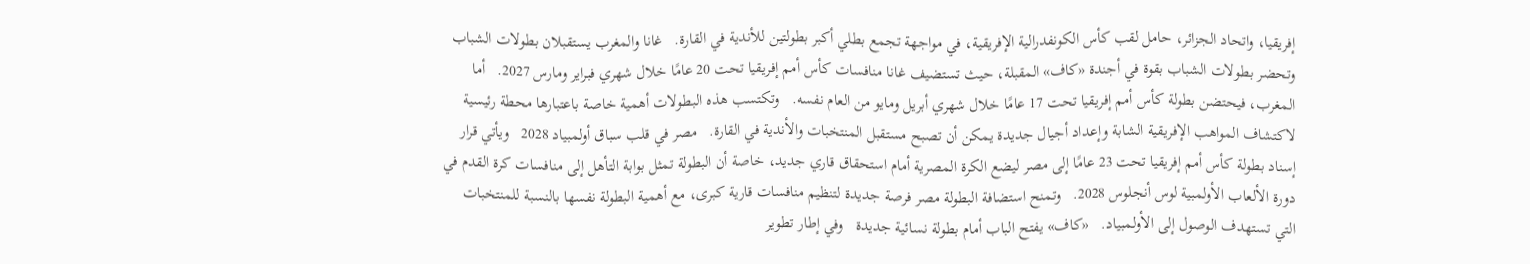إفريقيا، واتحاد الجزائر، حامل لقب كأس الكونفدرالية الإفريقية، في مواجهة تجمع بطلي أكبر بطولتين للأندية في القارة.   غانا والمغرب يستقبلان بطولات الشباب   وتحضر بطولات الشباب بقوة في أجندة «كاف» المقبلة، حيث تستضيف غانا منافسات كأس أمم إفريقيا تحت 20 عامًا خلال شهري فبراير ومارس 2027.   أما المغرب، فيحتضن بطولة كأس أمم إفريقيا تحت 17 عامًا خلال شهري أبريل ومايو من العام نفسه.   وتكتسب هذه البطولات أهمية خاصة باعتبارها محطة رئيسية لاكتشاف المواهب الإفريقية الشابة وإعداد أجيال جديدة يمكن أن تصبح مستقبل المنتخبات والأندية في القارة.   مصر في قلب سباق أولمبياد 2028   ويأتي قرار إسناد بطولة كأس أمم إفريقيا تحت 23 عامًا إلى مصر ليضع الكرة المصرية أمام استحقاق قاري جديد، خاصة أن البطولة تمثل بوابة التأهل إلى منافسات كرة القدم في دورة الألعاب الأولمبية لوس أنجلوس 2028.   وتمنح استضافة البطولة مصر فرصة جديدة لتنظيم منافسات قارية كبرى، مع أهمية البطولة نفسها بالنسبة للمنتخبات التي تستهدف الوصول إلى الأولمبياد.   «كاف» يفتح الباب أمام بطولة نسائية جديدة   وفي إطار تطوير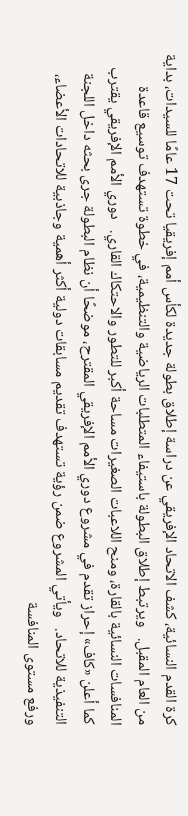كرة القدم النسائية، كشف الاتحاد الإفريقي عن دراسة إطلاق بطولة جديدة لكأس أمم إفريقيا تحت 17 عامًا للسيدات، بداية من العام المقبل.   ويرتبط إطلاق البطولة باستيفاء المتطلبات الرياضية والتنظيمية، في خطوة تستهدف توسيع قاعدة المنافسات النسائية بالقارة، ومنح اللاعبات الصغيرات مساحة أكبر للتطور والاحتكاك القاري.   دوري الأمم الإفريقي يقترب   كما أعلن «كاف» إحراز تقدم في مشروع دوري الأمم الإفريقي المقترح، موضحًا أن نظام البطولة جرى بحثه داخل اللجنة التنفيذية للاتحاد.   ويأتي المشروع ضمن رؤية تستهدف تقديم مسابقات دولية أكثر أهمية وجاذبية للاتحادات الأعضاء، ورفع مستوى المنافسة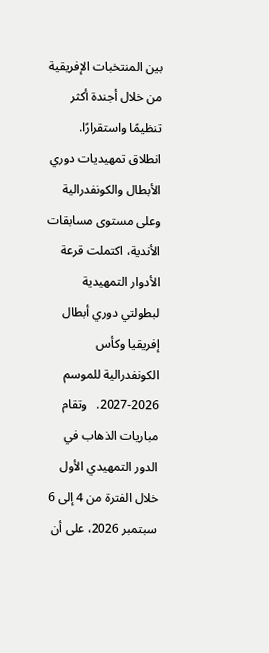بين المنتخبات الإفريقية من خلال أجندة أكثر تنظيمًا واستقرارًا.   انطلاق تمهيديات دوري الأبطال والكونفدرالية   وعلى مستوى مسابقات الأندية، اكتملت قرعة الأدوار التمهيدية لبطولتي دوري أبطال إفريقيا وكأس الكونفدرالية للموسم 2026-2027.   وتقام مباريات الذهاب في الدور التمهيدي الأول خلال الفترة من 4 إلى 6 سبتمبر 2026، على أن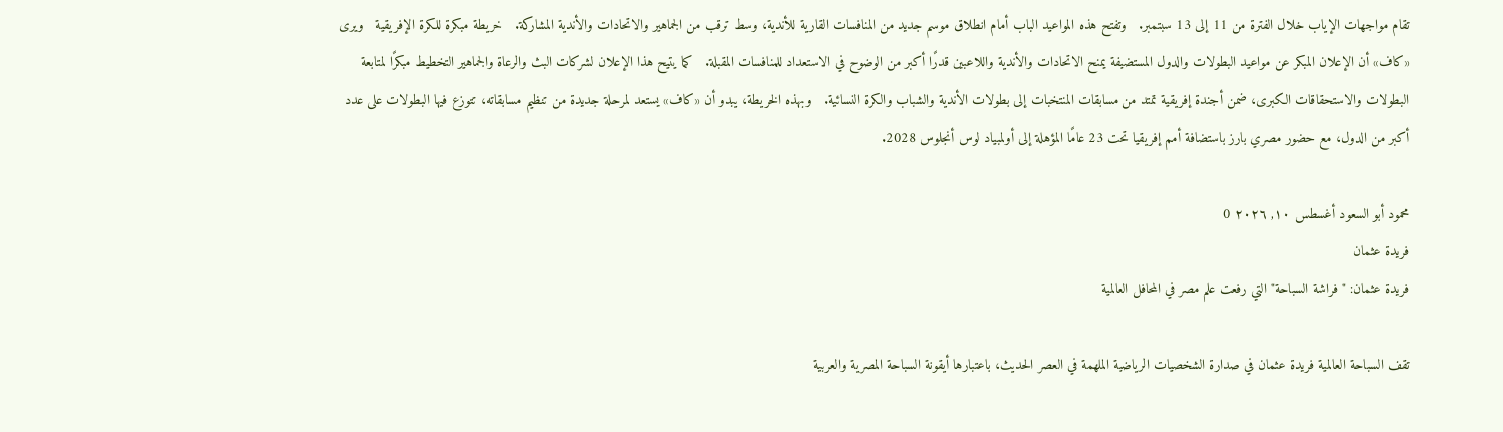تقام مواجهات الإياب خلال الفترة من 11 إلى 13 سبتمبر.   وتفتح هذه المواعيد الباب أمام انطلاق موسم جديد من المنافسات القارية للأندية، وسط ترقب من الجماهير والاتحادات والأندية المشاركة.   خريطة مبكرة للكرة الإفريقية   ويرى «كاف» أن الإعلان المبكر عن مواعيد البطولات والدول المستضيفة يمنح الاتحادات والأندية واللاعبين قدرًا أكبر من الوضوح في الاستعداد للمنافسات المقبلة.   كما يتيح هذا الإعلان لشركات البث والرعاة والجماهير التخطيط مبكرًا لمتابعة البطولات والاستحقاقات الكبرى، ضمن أجندة إفريقية تمتد من مسابقات المنتخبات إلى بطولات الأندية والشباب والكرة النسائية.   وبهذه الخريطة، يبدو أن «كاف» يستعد لمرحلة جديدة من تنظيم مسابقاته، تتوزع فيها البطولات على عدد أكبر من الدول، مع حضور مصري بارز باستضافة أمم إفريقيا تحت 23 عامًا المؤهلة إلى أولمبياد لوس أنجلوس 2028.

محمود أبو السعود أغسطس ١٠, ٢٠٢٦ 0
فريدة عثمان
فريدة عثمان: "فراشة السباحة" التي رفعت علم مصر في المحافل العالمية

تقف السباحة العالمية فريدة عثمان في صدارة الشخصيات الرياضية الملهمة في العصر الحديث، باعتبارها أيقونة السباحة المصرية والعربية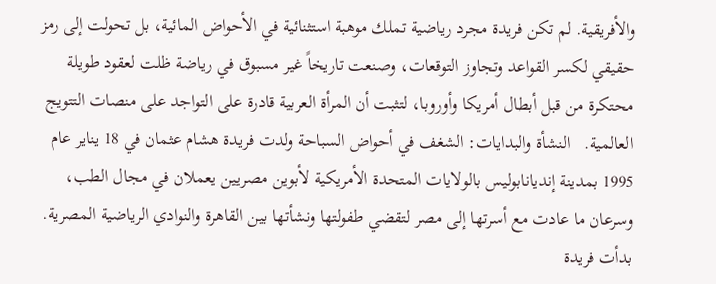والأفريقية. لم تكن فريدة مجرد رياضية تملك موهبة استثنائية في الأحواض المائية، بل تحولت إلى رمز حقيقي لكسر القواعد وتجاوز التوقعات، وصنعت تاريخاً غير مسبوق في رياضة ظلت لعقود طويلة محتكرة من قبل أبطال أمريكا وأوروبا، لتثبت أن المرأة العربية قادرة على التواجد على منصات التتويج العالمية.   النشأة والبدايات: الشغف في أحواض السباحة ولدت فريدة هشام عثمان في 18 يناير عام 1995 بمدينة إنديانابوليس بالولايات المتحدة الأمريكية لأبوين مصريين يعملان في مجال الطب، وسرعان ما عادت مع أسرتها إلى مصر لتقضي طفولتها ونشأتها بين القاهرة والنوادي الرياضية المصرية.   بدأت فريدة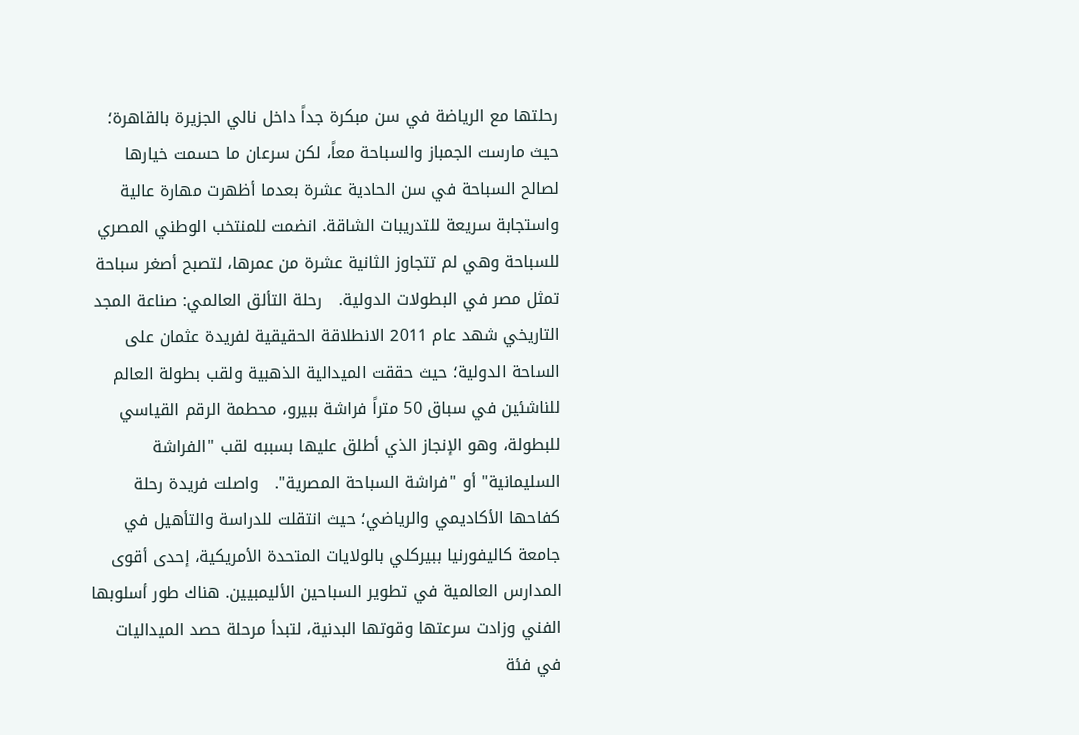رحلتها مع الرياضة في سن مبكرة جداً داخل نالي الجزيرة بالقاهرة؛ حيث مارست الجمباز والسباحة معاً، لكن سرعان ما حسمت خيارها لصالح السباحة في سن الحادية عشرة بعدما أظهرت مهارة عالية واستجابة سريعة للتدريبات الشاقة. انضمت للمنتخب الوطني المصري للسباحة وهي لم تتجاوز الثانية عشرة من عمرها، لتصبح أصغر سباحة تمثل مصر في البطولات الدولية.   رحلة التألق العالمي: صناعة المجد التاريخي شهد عام 2011 الانطلاقة الحقيقية لفريدة عثمان على الساحة الدولية؛ حيث حققت الميدالية الذهبية ولقب بطولة العالم للناشئين في سباق 50 متراً فراشة ببيرو، محطمة الرقم القياسي للبطولة، وهو الإنجاز الذي أطلق عليها بسببه لقب "الفراشة السليمانية" أو "فراشة السباحة المصرية".   واصلت فريدة رحلة كفاحها الأكاديمي والرياضي؛ حيث انتقلت للدراسة والتأهيل في جامعة كاليفورنيا ببيركلي بالولايات المتحدة الأمريكية، إحدى أقوى المدارس العالمية في تطوير السباحين الأليمبيين. هناك طور أسلوبها الفني وزادت سرعتها وقوتها البدنية، لتبدأ مرحلة حصد الميداليات في فئة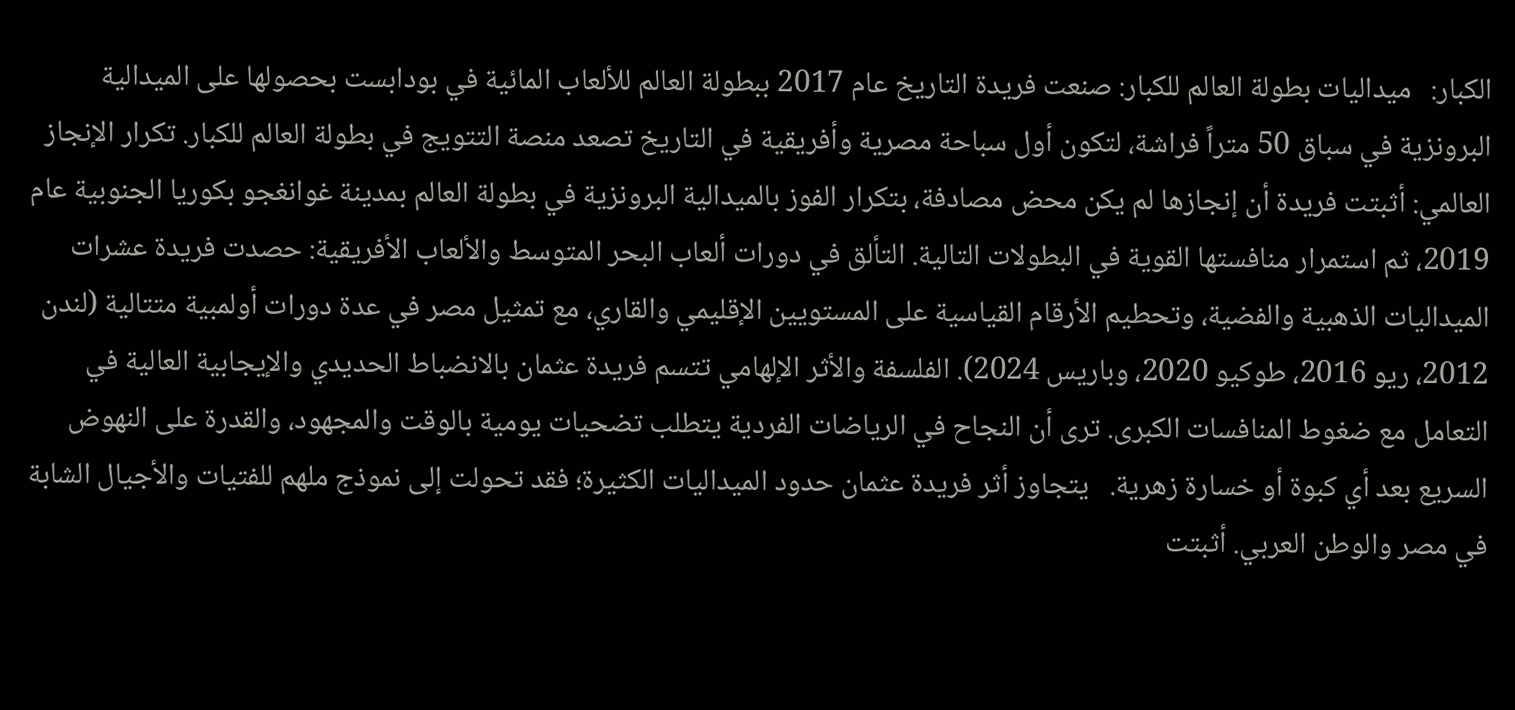الكبار:   ميداليات بطولة العالم للكبار: صنعت فريدة التاريخ عام 2017 ببطولة العالم للألعاب المائية في بودابست بحصولها على الميدالية البرونزية في سباق 50 متراً فراشة، لتكون أول سباحة مصرية وأفريقية في التاريخ تصعد منصة التتويج في بطولة العالم للكبار. تكرار الإنجاز العالمي: أثبتت فريدة أن إنجازها لم يكن محض مصادفة، بتكرار الفوز بالميدالية البرونزية في بطولة العالم بمدينة غوانغجو بكوريا الجنوبية عام 2019، ثم استمرار منافستها القوية في البطولات التالية. التألق في دورات ألعاب البحر المتوسط والألعاب الأفريقية: حصدت فريدة عشرات الميداليات الذهبية والفضية، وتحطيم الأرقام القياسية على المستويين الإقليمي والقاري، مع تمثيل مصر في عدة دورات أولمبية متتالية (لندن 2012، ريو 2016، طوكيو 2020، وباريس 2024). الفلسفة والأثر الإلهامي تتسم فريدة عثمان بالانضباط الحديدي والإيجابية العالية في التعامل مع ضغوط المنافسات الكبرى. ترى أن النجاح في الرياضات الفردية يتطلب تضحيات يومية بالوقت والمجهود، والقدرة على النهوض السريع بعد أي كبوة أو خسارة زهرية.   يتجاوز أثر فريدة عثمان حدود الميداليات الكثيرة؛ فقد تحولت إلى نموذج ملهم للفتيات والأجيال الشابة في مصر والوطن العربي. أثبتت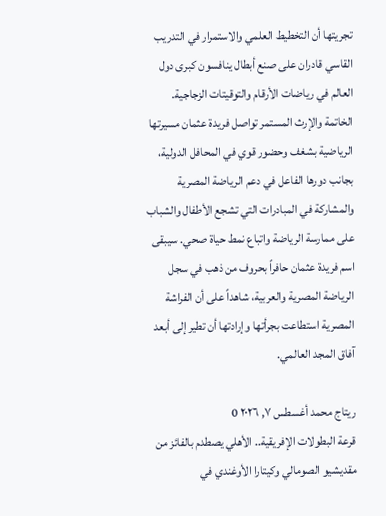تجريتها أن التخطيط العلمي والاستمرار في التدريب القاسي قادران على صنع أبطال ينافسون كبرى دول العالم في رياضات الأرقام والتوقيتات الزجاجية.   الخاتمة والإرث المستمر تواصل فريدة عثمان مسيرتها الرياضية بشغف وحضور قوي في المحافل الدولية، بجانب دورها الفاعل في دعم الرياضة المصرية والمشاركة في المبادرات التي تشجع الأطفال والشباب على ممارسة الرياضة واتباع نمط حياة صحي. سيبقى اسم فريدة عثمان حافراً بحروف من ذهب في سجل الرياضة المصرية والعربية، شاهداً على أن الفراشة المصرية استطاعت بجرأتها وإرادتها أن تطير إلى أبعد آفاق المجد العالمي.

ريتاج محمد أغسطس ٧, ٢٠٢٦ 0
قرعة البطولات الإفريقية.. الأهلي يصطدم بالفائز من مقديشيو الصومالي وكيتارا الأوغندي في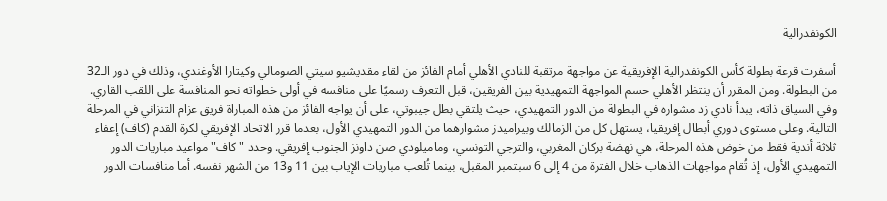الكونفدرالية

أسفرت قرعة بطولة كأس الكونفدرالية الإفريقية عن مواجهة مرتقبة للنادي الأهلي أمام الفائز من لقاء مقديشيو سيتي الصومالي وكيتارا الأوغندي، وذلك في دور الـ32 من البطولة. ومن المقرر أن ينتظر الأهلي حسم المواجهة التمهيدية بين الفريقين، قبل التعرف رسميًا على منافسه في أولى خطواته نحو المنافسة على اللقب القاري. وفي السياق ذاته، يبدأ نادي زد مشواره في البطولة من الدور التمهيدي، حيث يلتقي بطل جيبوتي، على أن يواجه الفائز من هذه المباراة فريق عزام التنزاني في المرحلة التالية. وعلى مستوى دوري أبطال إفريقيا، يستهل كل من الزمالك وبيراميدز مشوارهما من الدور التمهيدي الأول، بعدما قرر الاتحاد الإفريقي لكرة القدم (كاف) إعفاء ثلاثة أندية فقط من خوض هذه المرحلة، هي نهضة بركان المغربي، والترجي التونسي، وماميلودي صن داونز الجنوب إفريقي. وحدد "كاف" مواعيد مباريات الدور التمهيدي الأول، إذ تُقام مواجهات الذهاب خلال الفترة من 4 إلى 6 سبتمبر المقبل، بينما تُلعب مباريات الإياب بين 11 و13 من الشهر نفسه. أما منافسات الدور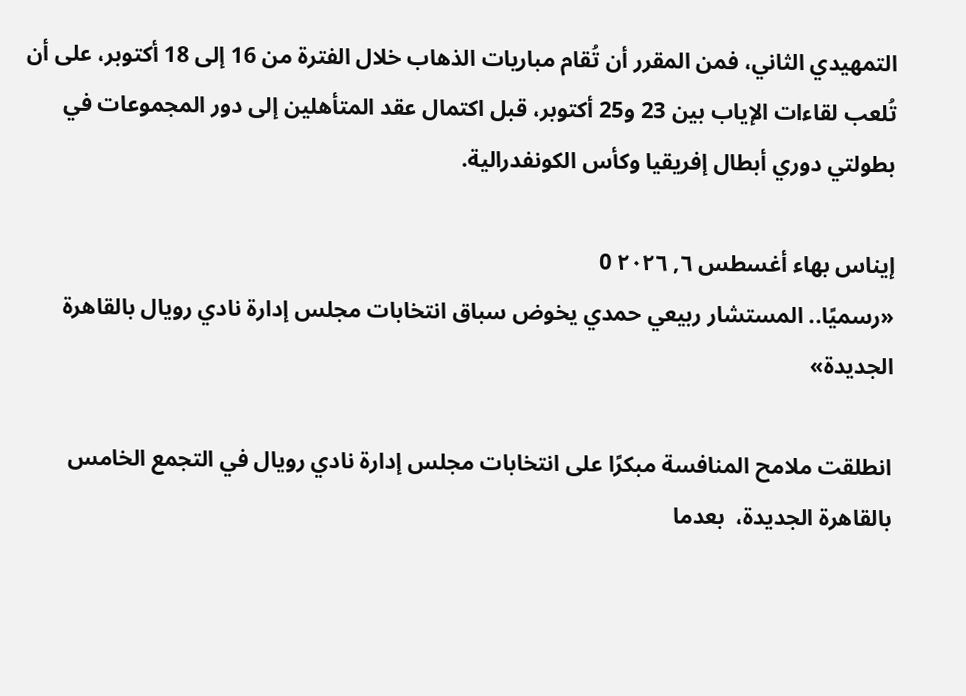التمهيدي الثاني، فمن المقرر أن تُقام مباريات الذهاب خلال الفترة من 16 إلى 18 أكتوبر، على أن تُلعب لقاءات الإياب بين 23 و25 أكتوبر، قبل اكتمال عقد المتأهلين إلى دور المجموعات في بطولتي دوري أبطال إفريقيا وكأس الكونفدرالية.

إيناس بهاء أغسطس ٦, ٢٠٢٦ 0
«رسميًا.. المستشار ربيعي حمدي يخوض سباق انتخابات مجلس إدارة نادي رويال بالقاهرة الجديدة»

انطلقت ملامح المنافسة مبكرًا على انتخابات مجلس إدارة نادي رويال في التجمع الخامس بالقاهرة الجديدة،  بعدما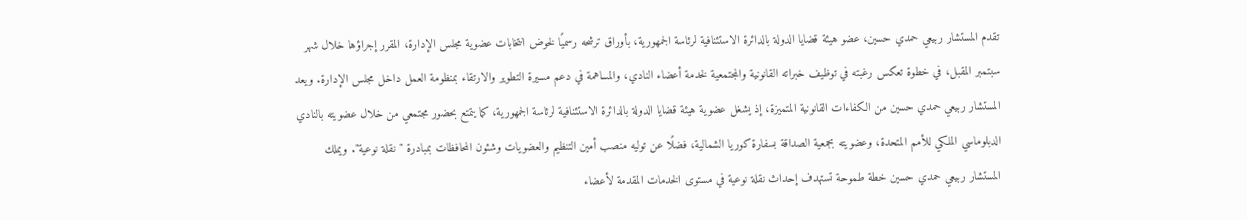تقدم المستشار ربيعي حمدي حسين، عضو هيئة قضايا الدولة بالدائرة الاستئنافية لرئاسة الجمهورية، بأوراق ترشحه رسميًا لخوض انتخابات عضوية مجلس الإدارة، المقرر إجراؤها خلال شهر سبتمبر المقبل، في خطوة تعكس رغبته في توظيف خبراته القانونية والمجتمعية لخدمة أعضاء النادي، والمساهمة في دعم مسيرة التطوير والارتقاء بمنظومة العمل داخل مجلس الإدارة. ويعد المستشار ربيعي حمدي حسين من الكفاءات القانونية المتميزة، إذ يشغل عضوية هيئة قضايا الدولة بالدائرة الاستئنافية لرئاسة الجمهورية، كما يتمتع بحضور مجتمعي من خلال عضويته بالنادي الدبلوماسي الملكي للأمم المتحدة، وعضويته بجمعية الصداقة بسفارة كوريا الشمالية، فضلًا عن توليه منصب أمين التنظيم والعضويات وشئون المحافظات بمبادرة "نقلة نوعية". ويملك المستشار ربيعي حمدي حسين خطة طموحة تستهدف إحداث نقلة نوعية في مستوى الخدمات المقدمة لأعضاء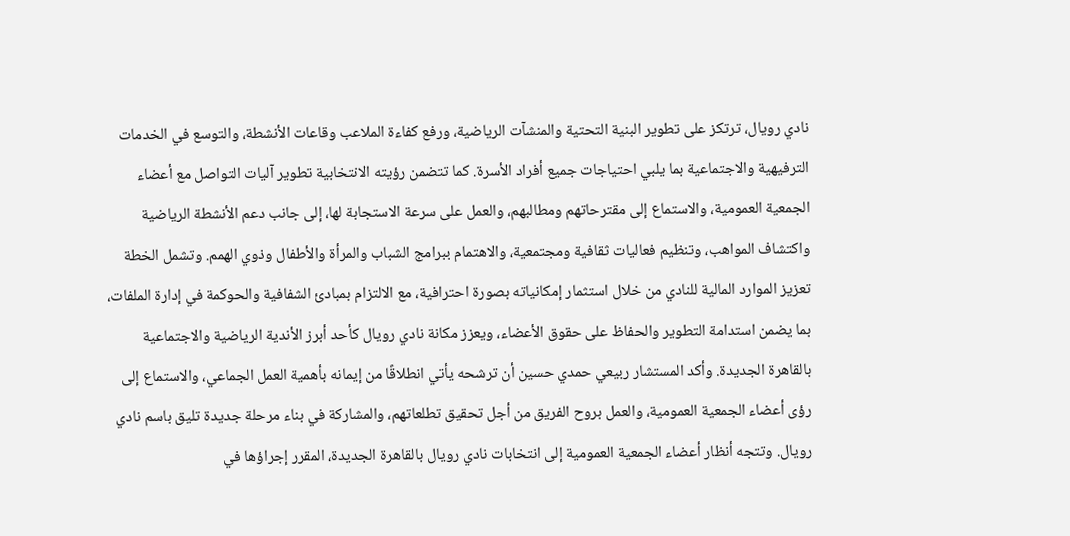نادي رويال، ترتكز على تطوير البنية التحتية والمنشآت الرياضية، ورفع كفاءة الملاعب وقاعات الأنشطة، والتوسع في الخدمات الترفيهية والاجتماعية بما يلبي احتياجات جميع أفراد الأسرة. كما تتضمن رؤيته الانتخابية تطوير آليات التواصل مع أعضاء الجمعية العمومية، والاستماع إلى مقترحاتهم ومطالبهم، والعمل على سرعة الاستجابة لها، إلى جانب دعم الأنشطة الرياضية واكتشاف المواهب، وتنظيم فعاليات ثقافية ومجتمعية، والاهتمام ببرامج الشباب والمرأة والأطفال وذوي الهمم. وتشمل الخطة تعزيز الموارد المالية للنادي من خلال استثمار إمكانياته بصورة احترافية، مع الالتزام بمبادئ الشفافية والحوكمة في إدارة الملفات، بما يضمن استدامة التطوير والحفاظ على حقوق الأعضاء، ويعزز مكانة نادي رويال كأحد أبرز الأندية الرياضية والاجتماعية بالقاهرة الجديدة. وأكد المستشار ربيعي حمدي حسين أن ترشحه يأتي انطلاقًا من إيمانه بأهمية العمل الجماعي، والاستماع إلى رؤى أعضاء الجمعية العمومية، والعمل بروح الفريق من أجل تحقيق تطلعاتهم، والمشاركة في بناء مرحلة جديدة تليق باسم نادي رويال. وتتجه أنظار أعضاء الجمعية العمومية إلى انتخابات نادي رويال بالقاهرة الجديدة، المقرر إجراؤها في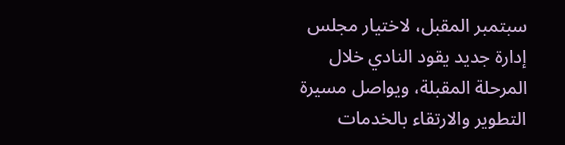سبتمبر المقبل، لاختيار مجلس إدارة جديد يقود النادي خلال المرحلة المقبلة، ويواصل مسيرة التطوير والارتقاء بالخدمات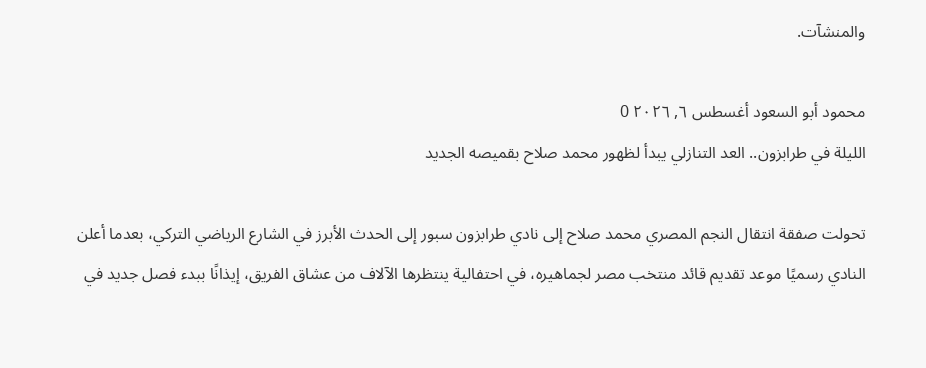والمنشآت.

محمود أبو السعود أغسطس ٦, ٢٠٢٦ 0
الليلة في طرابزون.. العد التنازلي يبدأ لظهور محمد صلاح بقميصه الجديد

تحولت صفقة انتقال النجم المصري محمد صلاح إلى نادي طرابزون سبور إلى الحدث الأبرز في الشارع الرياضي التركي، بعدما أعلن النادي رسميًا موعد تقديم قائد منتخب مصر لجماهيره، في احتفالية ينتظرها الآلاف من عشاق الفريق، إيذانًا ببدء فصل جديد في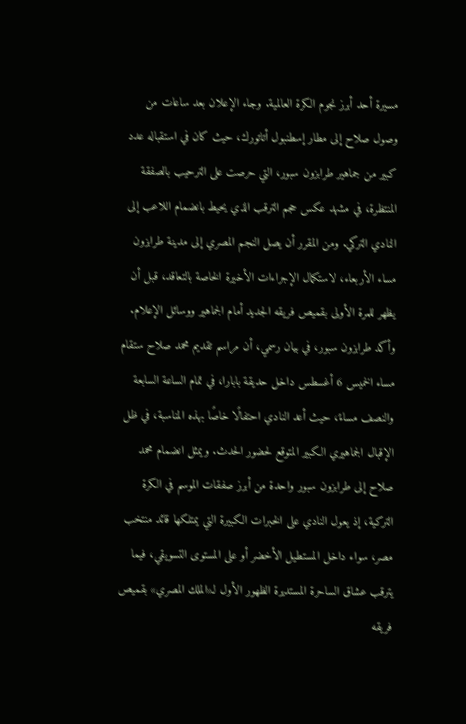مسيرة أحد أبرز نجوم الكرة العالمية. وجاء الإعلان بعد ساعات من وصول صلاح إلى مطار إسطنبول أتاتورك، حيث كان في استقباله عدد كبير من جماهير طرابزون سبور، التي حرصت على الترحيب بالصفقة المنتظرة، في مشهد عكس حجم الترقب الذي يحيط بانضمام اللاعب إلى النادي التركي. ومن المقرر أن يصل النجم المصري إلى مدينة طرابزون مساء الأربعاء، لاستكمال الإجراءات الأخيرة الخاصة بالتعاقد، قبل أن يظهر للمرة الأولى بقميص فريقه الجديد أمام الجماهير ووسائل الإعلام. وأكد طرابزون سبور، في بيان رسمي، أن مراسم تقديم محمد صلاح ستقام مساء الخميس 6 أغسطس داخل حديقة بابارا، في تمام الساعة السابعة والنصف مساءً، حيث أعد النادي احتفالًا خاصًا بهذه المناسبة، في ظل الإقبال الجماهيري الكبير المتوقع لحضور الحدث. ويمثل انضمام محمد صلاح إلى طرابزون سبور واحدة من أبرز صفقات الموسم في الكرة التركية، إذ يعول النادي على الخبرات الكبيرة التي يمتلكها قائد منتخب مصر، سواء داخل المستطيل الأخضر أو على المستوى التسويقي، فيما يترقب عشاق الساحرة المستديرة الظهور الأول لـ«الملك المصري» بقميص فريقه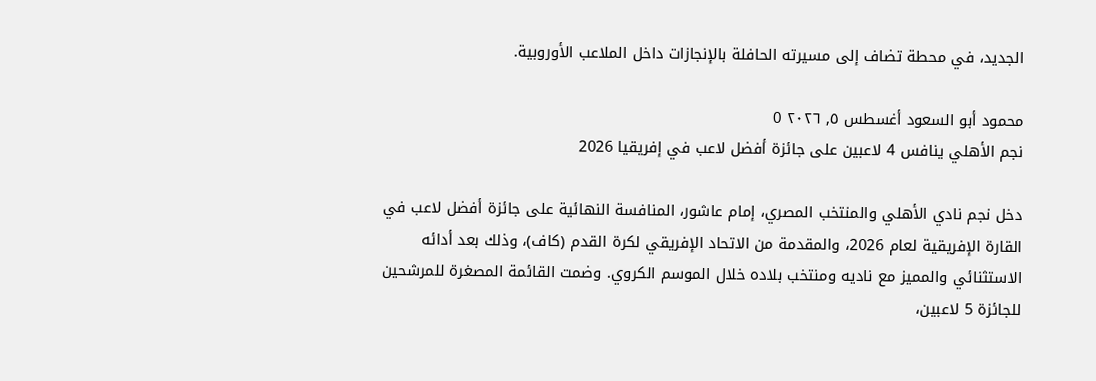الجديد، في محطة تضاف إلى مسيرته الحافلة بالإنجازات داخل الملاعب الأوروبية.

محمود أبو السعود أغسطس ٥, ٢٠٢٦ 0
نجم الأهلي ينافس 4 لاعبين على جائزة أفضل لاعب في إفريقيا 2026

دخل نجم نادي الأهلي والمنتخب المصري، إمام عاشور، المنافسة النهائية على جائزة أفضل لاعب في القارة الإفريقية لعام 2026، والمقدمة من الاتحاد الإفريقي لكرة القدم (كاف)، وذلك بعد أدائه الاستثنائي والمميز مع ناديه ومنتخب بلاده خلال الموسم الكروي. وضمت القائمة المصغرة للمرشحين للجائزة 5 لاعبين،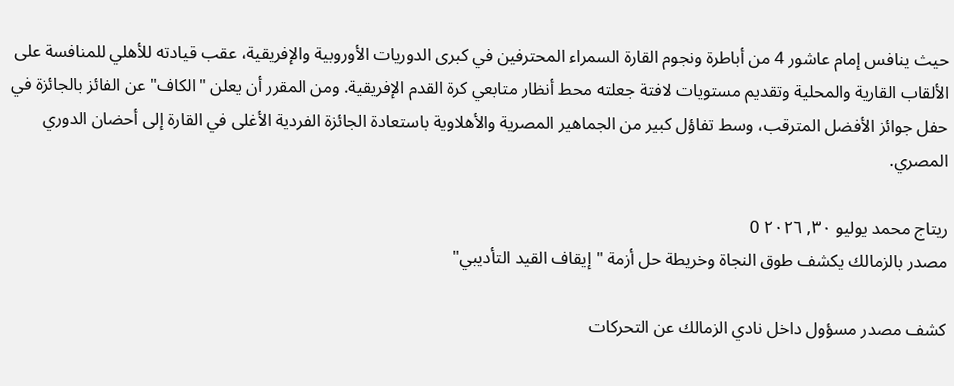حيث ينافس إمام عاشور 4 من أباطرة ونجوم القارة السمراء المحترفين في كبرى الدوريات الأوروبية والإفريقية، عقب قيادته للأهلي للمنافسة على الألقاب القارية والمحلية وتقديم مستويات لافتة جعلته محط أنظار متابعي كرة القدم الإفريقية. ومن المقرر أن يعلن "الكاف" عن الفائز بالجائزة في حفل جوائز الأفضل المترقب، وسط تفاؤل كبير من الجماهير المصرية والأهلاوية باستعادة الجائزة الفردية الأغلى في القارة إلى أحضان الدوري المصري.

ريتاج محمد يوليو ٣٠, ٢٠٢٦ 0
مصدر بالزمالك يكشف طوق النجاة وخريطة حل أزمة "إيقاف القيد التأديبي"

كشف مصدر مسؤول داخل نادي الزمالك عن التحركات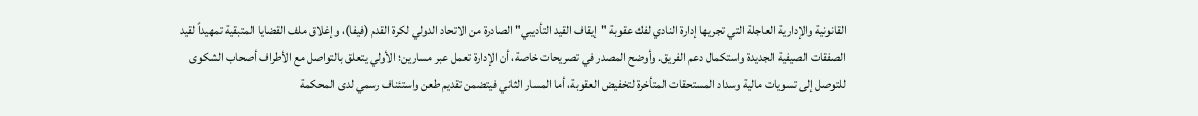القانونية والإدارية العاجلة التي تجريها إدارة النادي لفك عقوبة "إيقاف القيد التأديبي" الصادرة من الاتحاد الدولي لكرة القدم (فيفا)، وإغلاق ملف القضايا المتبقية تمهيداً لقيد الصفقات الصيفية الجديدة واستكمال دعم الفريق. وأوضح المصدر في تصريحات خاصة، أن الإدارة تعمل عبر مسارين؛ الأولي يتعلق بالتواصل مع الأطراف أصحاب الشكوى للتوصل إلى تسويات مالية وسداد المستحقات المتأخرة لتخفيض العقوبة، أما المسار الثاني فيتضمن تقديم طعن واستئناف رسمي لدى المحكمة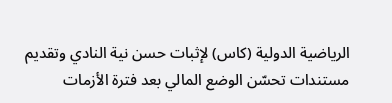الرياضية الدولية (كاس) لإثبات حسن نية النادي وتقديم مستندات تحسّن الوضع المالي بعد فترة الأزمات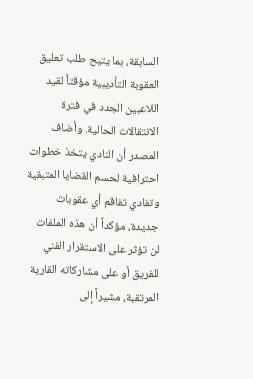السابقة، بما يتيح طلب تعليق العقوبة التأديبية مؤقتاً لقيد اللاعبين الجدد في فترة الانتقالات الحالية. وأضاف المصدر أن النادي يتخذ خطوات احترافية لحسم القضايا المتبقية وتفادي تفاقم أي عقوبات جديدة، مؤكداً أن هذه الملفات لن تؤثر على الاستقرار الفني للفريق أو على مشاركاته القارية المرتقبة، مشيراً إلى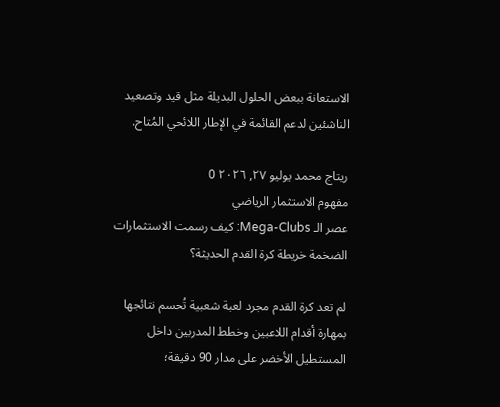الاستعانة ببعض الحلول البديلة مثل قيد وتصعيد الناشئين لدعم القائمة في الإطار اللائحي المُتاح.

ريتاج محمد يوليو ٢٧, ٢٠٢٦ 0
مفهوم الاستثمار الرياضي
عصر الـ Mega-Clubs: كيف رسمت الاستثمارات الضخمة خريطة كرة القدم الحديثة؟

لم تعد كرة القدم مجرد لعبة شعبية تُحسم نتائجها بمهارة أقدام اللاعبين وخطط المدربين داخل المستطيل الأخضر على مدار 90 دقيقة؛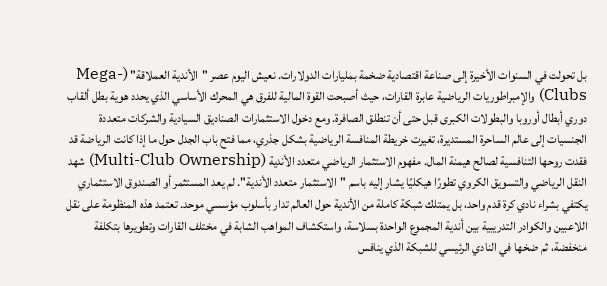بل تحولت في السنوات الأخيرة إلى صناعة اقتصادية ضخمة بمليارات الدولارات. نعيش اليوم عصر "الأندية العملاقة" (Mega-Clubs) والإمبراطوريات الرياضية عابرة القارات، حيث أصبحت القوة المالية للفرق هي المحرك الأساسي الذي يحدد هوية بطل ألقاب دوري أبطال أوروبا والبطولات الكبرى قبل حتى أن تنطلق الصافرة. ومع دخول الاستثمارات الصناديق السيادية والشركات متعددة الجنسيات إلى عالم الساحرة المستديرة، تغيرت خريطة المنافسة الرياضية بشكل جذري، مما فتح باب الجدل حول ما إذا كانت الرياضة قد فقدت روحها التنافسية لصالح هيمنة المال. مفهوم الاستثمار الرياضي متعدد الأندية (Multi-Club Ownership) شهد النقل الرياضي والتسويق الكروي تطورًا هيكليًا يشار إليه باسم "الاستثمار متعدد الأندية". لم يعد المستثمر أو الصندوق الاستثماري يكتفي بشراء نادي كرة قدم واحد، بل يمتلك شبكة كاملة من الأندية حول العالم تدار بأسلوب مؤسسي موحد. تعتمد هذه المنظومة على نقل اللاعبين والكوادر التدريبية بين أندية المجموع الواحدة بسلاسة، واستكشاف المواهب الشابة في مختلف القارات وتطويرها بتكلفة منخفضة، ثم ضخها في النادي الرئيسي للشبكة الذي ينافس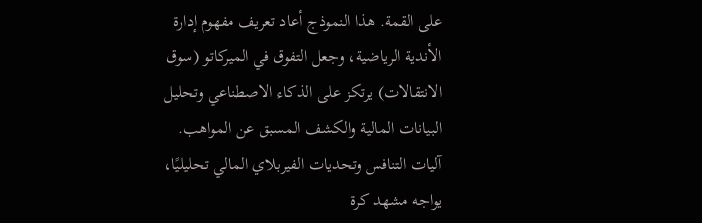على القمة. هذا النموذج أعاد تعريف مفهوم إدارة الأندية الرياضية، وجعل التفوق في الميركاتو (سوق الانتقالات) يرتكز على الذكاء الاصطناعي وتحليل البيانات المالية والكشف المسبق عن المواهب. آليات التنافس وتحديات الفيربلاي المالي تحليليًا، يواجه مشهد كرة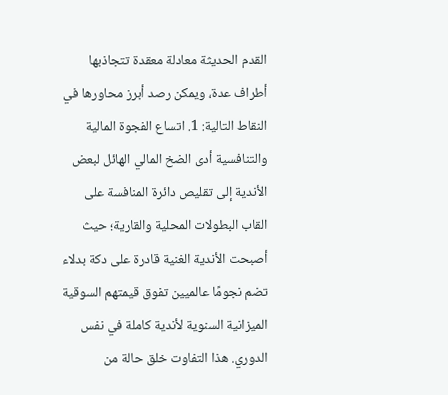القدم الحديثة معادلة معقدة تتجاذبها أطراف عدة، ويمكن رصد أبرز محاورها في النقاط التالية: 1. اتساع الفجوة المالية والتنافسية أدى الضخ المالي الهائل لبعض الأندية إلى تقليص دائرة المنافسة على القاب البطولات المحلية والقارية؛ حيث أصبحت الأندية الغنية قادرة على دكة بدلاء تضم نجومًا عالميين تفوق قيمتهم السوقية الميزانية السنوية لأندية كاملة في نفس الدوري. هذا التفاوت خلق حالة من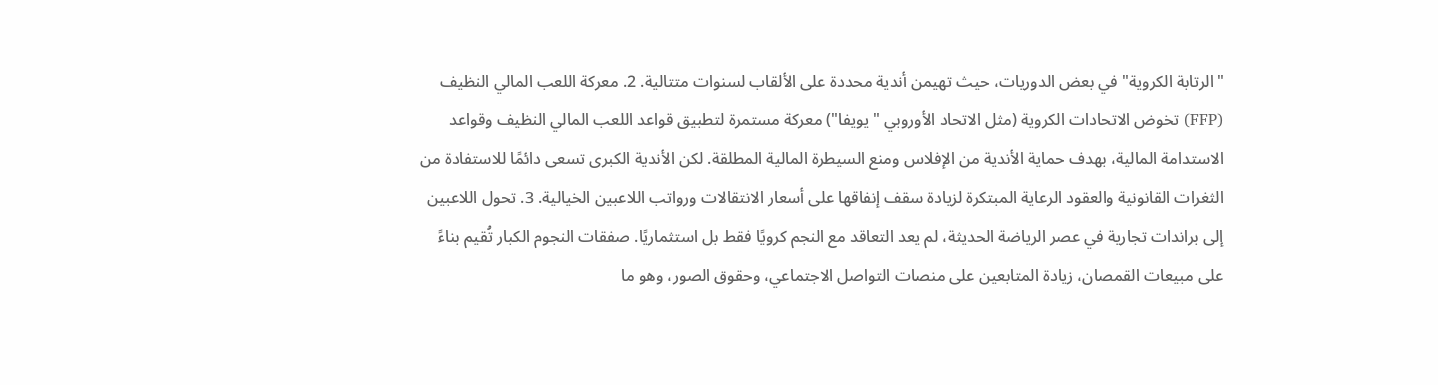"الرتابة الكروية" في بعض الدوريات، حيث تهيمن أندية محددة على الألقاب لسنوات متتالية. 2. معركة اللعب المالي النظيف (FFP) تخوض الاتحادات الكروية (مثل الاتحاد الأوروبي "يويفا") معركة مستمرة لتطبيق قواعد اللعب المالي النظيف وقواعد الاستدامة المالية، بهدف حماية الأندية من الإفلاس ومنع السيطرة المالية المطلقة. لكن الأندية الكبرى تسعى دائمًا للاستفادة من الثغرات القانونية والعقود الرعاية المبتكرة لزيادة سقف إنفاقها على أسعار الانتقالات ورواتب اللاعبين الخيالية. 3. تحول اللاعبين إلى براندات تجارية في عصر الرياضة الحديثة، لم يعد التعاقد مع النجم كرويًا فقط بل استثماريًا. صفقات النجوم الكبار تُقيم بناءً على مبيعات القمصان، زيادة المتابعين على منصات التواصل الاجتماعي، وحقوق الصور، وهو ما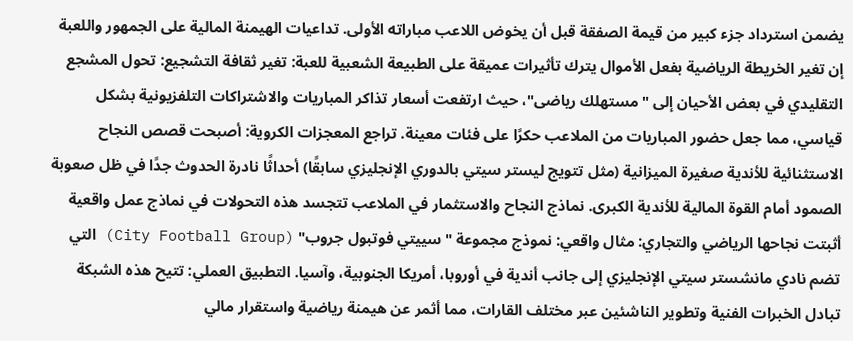يضمن استرداد جزء كبير من قيمة الصفقة قبل أن يخوض اللاعب مباراته الأولى. تداعيات الهيمنة المالية على الجمهور واللعبة إن تغير الخريطة الرياضية بفعل الأموال يترك تأثيرات عميقة على الطبيعة الشعبية للعبة: تغير ثقافة التشجيع: تحول المشجع التقليدي في بعض الأحيان إلى "مستهلك رياضى"، حيث ارتفعت أسعار تذاكر المباريات والاشتراكات التلفزيونية بشكل قياسي، مما جعل حضور المباريات من الملاعب حكرًا على فئات معينة. تراجع المعجزات الكروية: أصبحت قصص النجاح الاستثنائية للأندية صغيرة الميزانية (مثل تتويج ليستر سيتي بالدوري الإنجليزي سابقًا) أحداثًا نادرة الحدوث جدًا في ظل صعوبة الصمود أمام القوة المالية للأندية الكبرى. نماذج النجاح والاستثمار في الملاعب تتجسد هذه التحولات في نماذج عمل واقعية أثبتت نجاحها الرياضي والتجاري: مثال واقعي: نموذج مجموعة "سييتي فوتبول جروب" (City Football Group) التي تضم نادي مانشستر سيتي الإنجليزي إلى جانب أندية في أوروبا، أمريكا الجنوبية، وآسيا. التطبيق العملي: تتيح هذه الشبكة تبادل الخبرات الفنية وتطوير الناشئين عبر مختلف القارات، مما أثمر عن هيمنة رياضية واستقرار مالي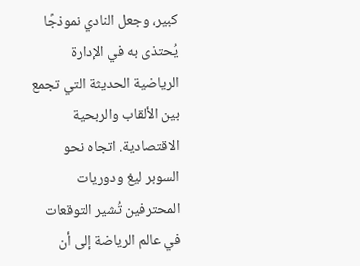كبير، وجعل النادي نموذجًا يُحتذى به في الإدارة الرياضية الحديثة التي تجمع بين الألقاب والربحية الاقتصادية. اتجاه نحو السوبر ليغ ودوريات المحترفين تُشير التوقعات في عالم الرياضة إلى أن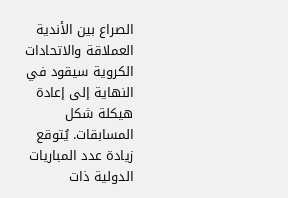الصراع بين الأندية العملاقة والاتحادات الكروية سيقود في النهاية إلى إعادة هيكلة شكل المسابقات. يُتوقع زيادة عدد المباريات الدولية ذات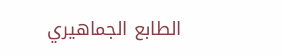الطابع الجماهيري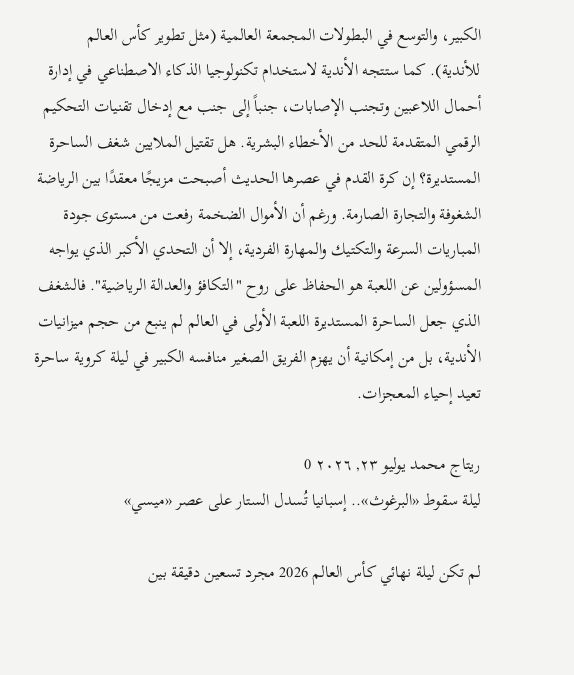الكبير، والتوسع في البطولات المجمعة العالمية (مثل تطوير كأس العالم للأندية). كما ستتجه الأندية لاستخدام تكنولوجيا الذكاء الاصطناعي في إدارة أحمال اللاعبين وتجنب الإصابات، جنباً إلى جنب مع إدخال تقنيات التحكيم الرقمي المتقدمة للحد من الأخطاء البشرية. هل تقتيل الملايين شغف الساحرة المستديرة؟ إن كرة القدم في عصرها الحديث أصبحت مزيجًا معقدًا بين الرياضة الشغوفة والتجارة الصارمة. ورغم أن الأموال الضخمة رفعت من مستوى جودة المباريات السرعة والتكتيك والمهارة الفردية، إلا أن التحدي الأكبر الذي يواجه المسؤولين عن اللعبة هو الحفاظ على روح "التكافؤ والعدالة الرياضية". فالشغف الذي جعل الساحرة المستديرة اللعبة الأولى في العالم لم ينبع من حجم ميزانيات الأندية، بل من إمكانية أن يهزم الفريق الصغير منافسه الكبير في ليلة كروية ساحرة تعيد إحياء المعجزات.

ريتاج محمد يوليو ٢٣, ٢٠٢٦ 0
ليلة سقوط «البرغوث».. إسبانيا تُسدل الستار على عصر «ميسي»

لم تكن ليلة نهائي كأس العالم 2026 مجرد تسعين دقيقة بين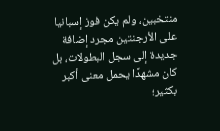منتخبين، ولم يكن فوز إسبانيا على الأرجنتين مجرد إضافة جديدة إلى سجل البطولات، بل كان مشهدًا يحمل معنى أكبر بكثير؛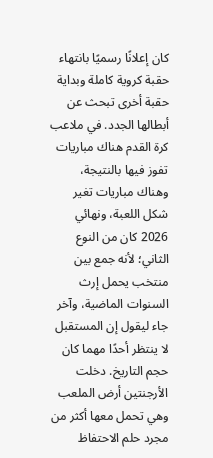كان إعلانًا رسميًا بانتهاء حقبة كروية كاملة وبداية حقبة أخرى تبحث عن أبطالها الجدد. في ملاعب كرة القدم هناك مباريات تفوز فيها بالنتيجة، وهناك مباريات تغير شكل اللعبة، ونهائي 2026 كان من النوع الثاني؛ لأنه جمع بين منتخب يحمل إرث السنوات الماضية، وآخر جاء ليقول إن المستقبل لا ينتظر أحدًا مهما كان حجم التاريخ. دخلت الأرجنتين أرض الملعب وهي تحمل معها أكثر من مجرد حلم الاحتفاظ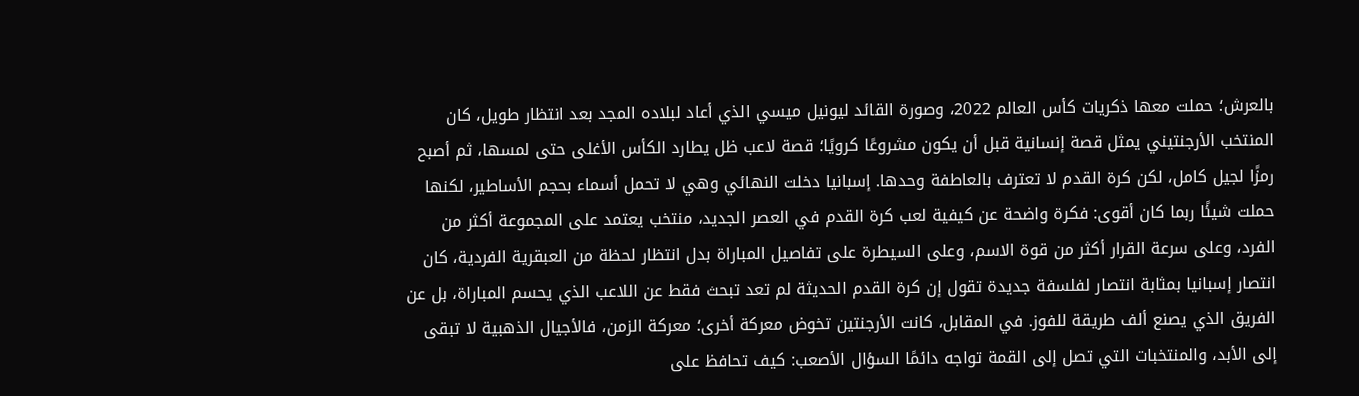بالعرش؛ حملت معها ذكريات كأس العالم 2022، وصورة القائد ليونيل ميسي الذي أعاد لبلاده المجد بعد انتظار طويل، كان المنتخب الأرجنتيني يمثل قصة إنسانية قبل أن يكون مشروعًا كرويًا؛ قصة لاعب ظل يطارد الكأس الأغلى حتى لمسها، ثم أصبح رمزًا لجيل كامل، لكن كرة القدم لا تعترف بالعاطفة وحدها. إسبانيا دخلت النهائي وهي لا تحمل أسماء بحجم الأساطير، لكنها حملت شيئًا ربما كان أقوى: فكرة واضحة عن كيفية لعب كرة القدم في العصر الجديد، منتخب يعتمد على المجموعة أكثر من الفرد، وعلى سرعة القرار أكثر من قوة الاسم، وعلى السيطرة على تفاصيل المباراة بدل انتظار لحظة من العبقرية الفردية، كان انتصار إسبانيا بمثابة انتصار لفلسفة جديدة تقول إن كرة القدم الحديثة لم تعد تبحث فقط عن اللاعب الذي يحسم المباراة، بل عن الفريق الذي يصنع ألف طريقة للفوز. في المقابل، كانت الأرجنتين تخوض معركة أخرى؛ معركة الزمن، فالأجيال الذهبية لا تبقى إلى الأبد، والمنتخبات التي تصل إلى القمة تواجه دائمًا السؤال الأصعب: كيف تحافظ على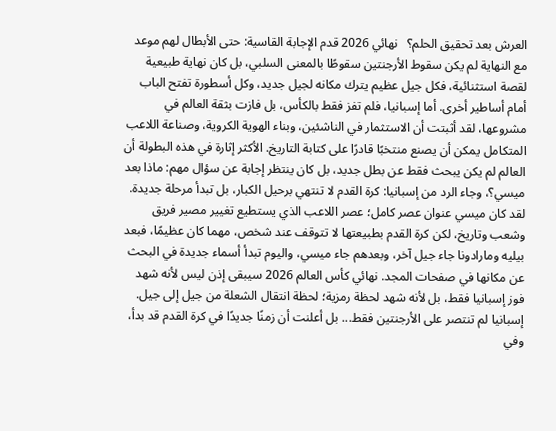العرش بعد تحقيق الحلم؟   نهائي 2026 قدم الإجابة القاسية: حتى الأبطال لهم موعد مع النهاية لم يكن سقوط الأرجنتين سقوطًا بالمعنى السلبي، بل كان نهاية طبيعية لقصة استثنائية، فكل جيل عظيم يترك مكانه لجيل جديد، وكل أسطورة تفتح الباب أمام أساطير أخرى. أما إسبانيا، فلم تفز فقط بالكأس، بل فازت بثقة العالم في مشروعها، لقد أثبتت أن الاستثمار في الناشئين، وبناء الهوية الكروية، وصناعة اللاعب المتكامل يمكن أن يصنع منتخبًا قادرًا على كتابة التاريخ. الأكثر إثارة في هذه البطولة أن العالم لم يكن يبحث فقط عن بطل جديد، بل كان ينتظر إجابة عن سؤال مهم: ماذا بعد ميسي؟، وجاء الرد من إسبانيا: كرة القدم لا تنتهي برحيل الكبار، بل تبدأ مرحلة جديدة. لقد كان ميسي عنوان عصر كامل؛ عصر اللاعب الذي يستطيع تغيير مصير فريق وشعب وتاريخ، لكن كرة القدم بطبيعتها لا تتوقف عند شخص، مهما كان عظيمًا، فبعد بيليه ومارادونا جاء جيل آخر، وبعدهم جاء ميسي، واليوم تبدأ أسماء جديدة في البحث عن مكانها في صفحات المجد. نهائي كأس العالم 2026 سيبقى إذن ليس لأنه شهد فوز إسبانيا فقط، بل لأنه شهد لحظة رمزية؛ لحظة انتقال الشعلة من جيل إلى جيل.   إسبانيا لم تنتصر على الأرجنتين فقط... بل أعلنت أن زمنًا جديدًا في كرة القدم قد بدأ، وفي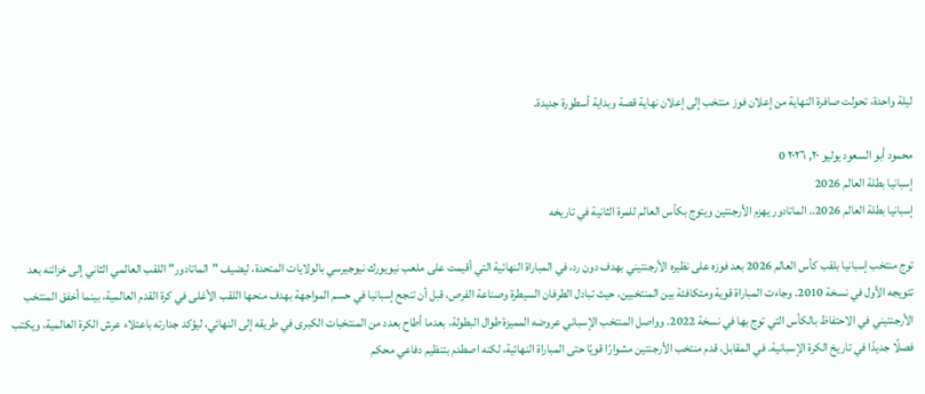ليلة واحدة، تحولت صافرة النهاية من إعلان فوز منتخب إلى إعلان نهاية قصة وبداية أسطورة جديدة.

محمود أبو السعود يوليو ٢٠, ٢٠٢٦ 0
إسبانيا بطلة العالم 2026
إسبانيا بطلة العالم 2026.. الماتادور يهزم الأرجنتين ويتوج بكأس العالم للمرة الثانية في تاريخه

توج منتخب إسبانيا بلقب كأس العالم 2026 بعد فوزه على نظيره الأرجنتيني بهدف دون رد، في المباراة النهائية التي أقيمت على ملعب نيويورك نيوجيرسي بالولايات المتحدة، ليضيف "الماتادور" اللقب العالمي الثاني إلى خزائنه بعد تتويجه الأول في نسخة 2010. وجاءت المباراة قوية ومتكافئة بين المنتخبين، حيث تبادل الطرفان السيطرة وصناعة الفرص، قبل أن تنجح إسبانيا في حسم المواجهة بهدف منحها اللقب الأغلى في كرة القدم العالمية، بينما أخفق المنتخب الأرجنتيني في الاحتفاظ بالكأس التي توج بها في نسخة 2022. وواصل المنتخب الإسباني عروضه المميزة طوال البطولة، بعدما أطاح بعدد من المنتخبات الكبرى في طريقه إلى النهائي، ليؤكد جدارته باعتلاء عرش الكرة العالمية، ويكتب فصلًا جديدًا في تاريخ الكرة الإسبانية. في المقابل، قدم منتخب الأرجنتين مشوارًا قويًا حتى المباراة النهائية، لكنه اصطدم بتنظيم دفاعي محكم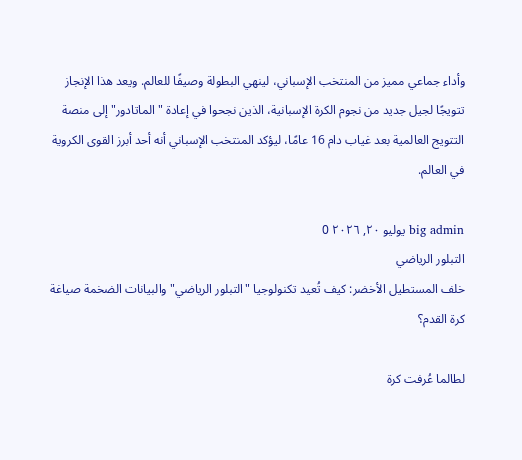وأداء جماعي مميز من المنتخب الإسباني، لينهي البطولة وصيفًا للعالم. ويعد هذا الإنجاز تتويجًا لجيل جديد من نجوم الكرة الإسبانية، الذين نجحوا في إعادة "الماتادور" إلى منصة التتويج العالمية بعد غياب دام 16 عامًا، ليؤكد المنتخب الإسباني أنه أحد أبرز القوى الكروية في العالم.

big admin يوليو ٢٠, ٢٠٢٦ 0
التبلور الرياضي
خلف المستطيل الأخضر: كيف تُعيد تكنولوجيا "التبلور الرياضي" والبيانات الضخمة صياغة كرة القدم؟

لطالما عُرفت كرة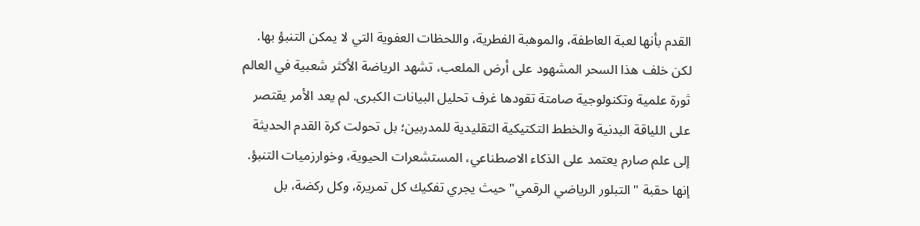القدم بأنها لعبة العاطفة، والموهبة الفطرية، واللحظات العفوية التي لا يمكن التنبؤ بها. لكن خلف هذا السحر المشهود على أرض الملعب، تشهد الرياضة الأكثر شعبية في العالم ثورة علمية وتكنولوجية صامتة تقودها غرف تحليل البيانات الكبرى. لم يعد الأمر يقتصر على اللياقة البدنية والخطط التكتيكية التقليدية للمدربين؛ بل تحولت كرة القدم الحديثة إلى علم صارم يعتمد على الذكاء الاصطناعي، المستشعرات الحيوية، وخوارزميات التنبؤ. إنها حقبة "التبلور الرياضي الرقمي" حيث يجري تفكيك كل تمريرة، وكل ركضة، بل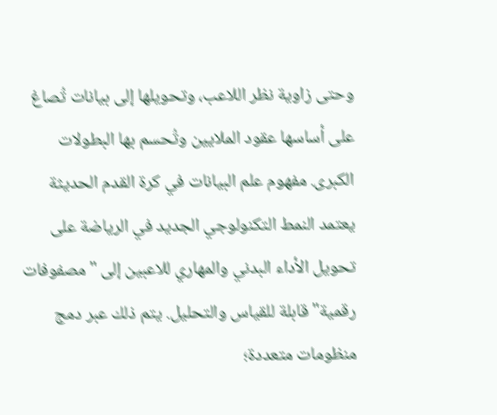وحتى زاوية نظر اللاعب، وتحويلها إلى بيانات تُصاغ على أساسها عقود الملايين وتُحسم بها البطولات الكبرى. مفهوم علم البيانات في كرة القدم الحديثة يعتمد النمط التكنولوجي الجديد في الرياضة على تحويل الأداء البدني والمهاري للاعبين إلى "مصفوفات رقمية" قابلة للقياس والتحليل. يتم ذلك عبر دمج منظومات متعددة؛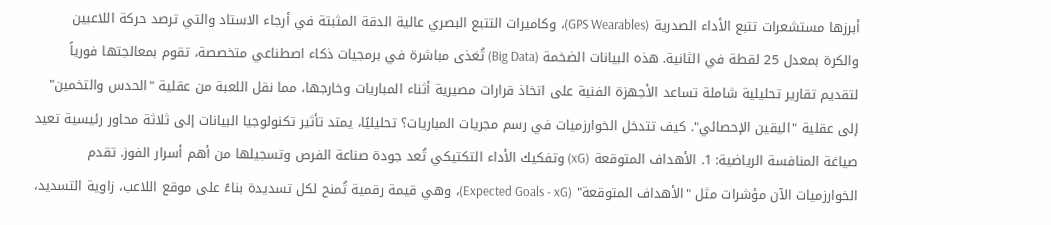أبرزها مستشعرات تتبع الأداء الصدرية (GPS Wearables)، وكاميرات التتبع البصري عالية الدقة المثبتة في أرجاء الاستاد والتي ترصد حركة اللاعبين والكرة بمعدل 25 لقطة في الثانية. هذه البيانات الضخمة (Big Data) تُغذى مباشرة في برمجيات ذكاء اصطناعي متخصصة، تقوم بمعالجتها فورياً لتقديم تقارير تحليلية شاملة تساعد الأجهزة الفنية على اتخاذ قرارات مصيرية أثناء المباريات وخارجها، مما نقل اللعبة من عقلية "الحدس والتخمين" إلى عقلية "اليقين الإحصائي". كيف تتدخل الخوارزميات في رسم مجريات المباريات؟ تحليليًا، يمتد تأثير تكنولوجيا البيانات إلى ثلاثة محاور رئيسية تعيد صياغة المنافسة الرياضية: 1. الأهداف المتوقعة (xG) وتفكيك الأداء التكتيكي تُعد جودة صناعة الفرص وتسجيلها من أهم أسرار الفوز. تقدم الخوارزميات الآن مؤشرات مثل "الأهداف المتوقعة" (Expected Goals - xG)، وهي قيمة رقمية تُمنح لكل تسديدة بناءً على موقع اللاعب، زاوية التسديد،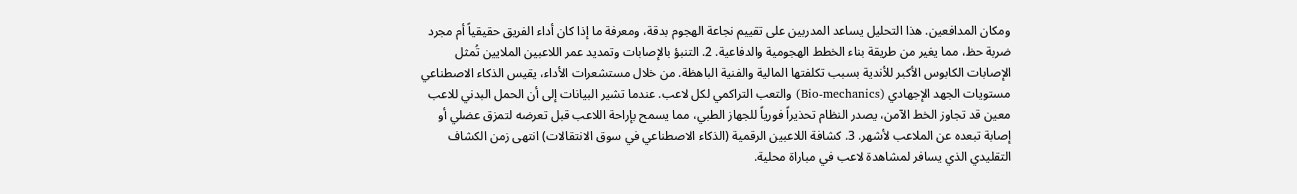ومكان المدافعين. هذا التحليل يساعد المدربين على تقييم نجاعة الهجوم بدقة، ومعرفة ما إذا كان أداء الفريق حقيقياً أم مجرد ضربة حظ، مما يغير من طريقة بناء الخطط الهجومية والدفاعية. 2. التنبؤ بالإصابات وتمديد عمر اللاعبين الملايين تُمثل الإصابات الكابوس الأكبر للأندية بسبب تكلفتها المالية والفنية الباهظة. من خلال مستشعرات الأداء، يقيس الذكاء الاصطناعي مستويات الجهد الإجهادي (Bio-mechanics) والتعب التراكمي لكل لاعب. عندما تشير البيانات إلى أن الحمل البدني للاعب معين قد تجاوز الخط الآمن، يصدر النظام تحذيراً فورياً للجهاز الطبي، مما يسمح بإراحة اللاعب قبل تعرضه لتمزق عضلي أو إصابة تبعده عن الملاعب لأشهر. 3. كشافة اللاعبين الرقمية (الذكاء الاصطناعي في سوق الانتقالات) انتهى زمن الكشاف التقليدي الذي يسافر لمشاهدة لاعب في مباراة محلية.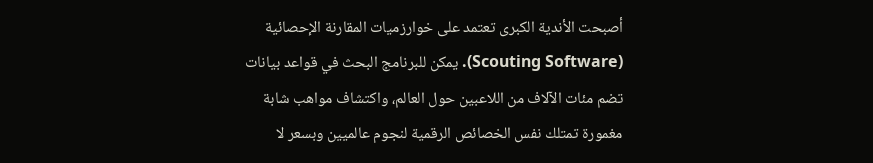أصبحت الأندية الكبرى تعتمد على خوارزميات المقارنة الإحصائية (Scouting Software). يمكن للبرنامج البحث في قواعد بيانات تضم مئات الآلاف من اللاعبين حول العالم، واكتشاف مواهب شابة مغمورة تمتلك نفس الخصائص الرقمية لنجوم عالميين وبسعر لا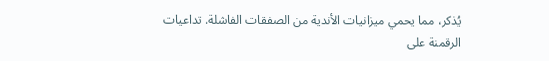يُذكر، مما يحمي ميزانيات الأندية من الصفقات الفاشلة. تداعيات الرقمنة على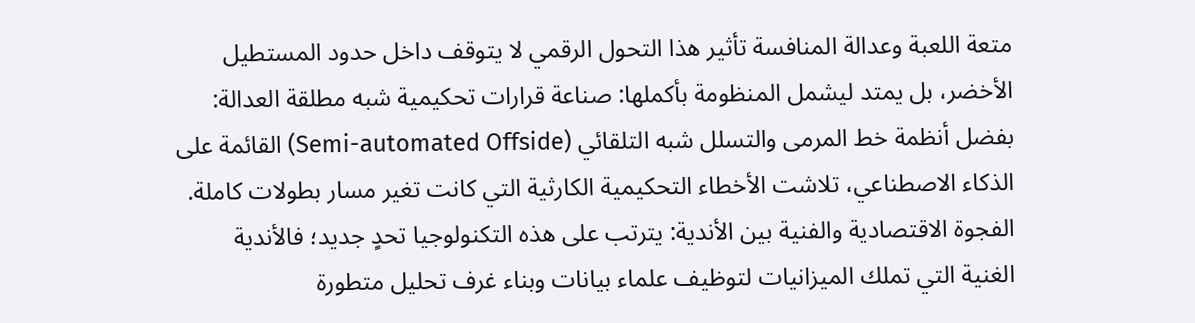متعة اللعبة وعدالة المنافسة تأثير هذا التحول الرقمي لا يتوقف داخل حدود المستطيل الأخضر، بل يمتد ليشمل المنظومة بأكملها: صناعة قرارات تحكيمية شبه مطلقة العدالة: بفضل أنظمة خط المرمى والتسلل شبه التلقائي (Semi-automated Offside) القائمة على الذكاء الاصطناعي، تلاشت الأخطاء التحكيمية الكارثية التي كانت تغير مسار بطولات كاملة. الفجوة الاقتصادية والفنية بين الأندية: يترتب على هذه التكنولوجيا تحدٍ جديد؛ فالأندية الغنية التي تملك الميزانيات لتوظيف علماء بيانات وبناء غرف تحليل متطورة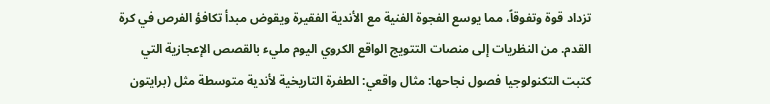تزداد قوة وتفوقاً، مما يوسع الفجوة الفنية مع الأندية الفقيرة ويقوض مبدأ تكافؤ الفرص في كرة القدم. من النظريات إلى منصات التتويج الواقع الكروي اليوم مليء بالقصص الإعجازية التي كتبت التكنولوجيا فصول نجاحها: مثال واقعي: الطفرة التاريخية لأندية متوسطة مثل (برايتون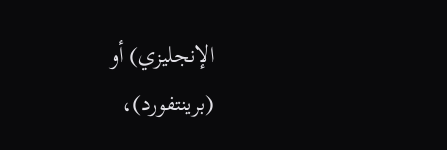الإنجليزي) أو (برينتفورد)،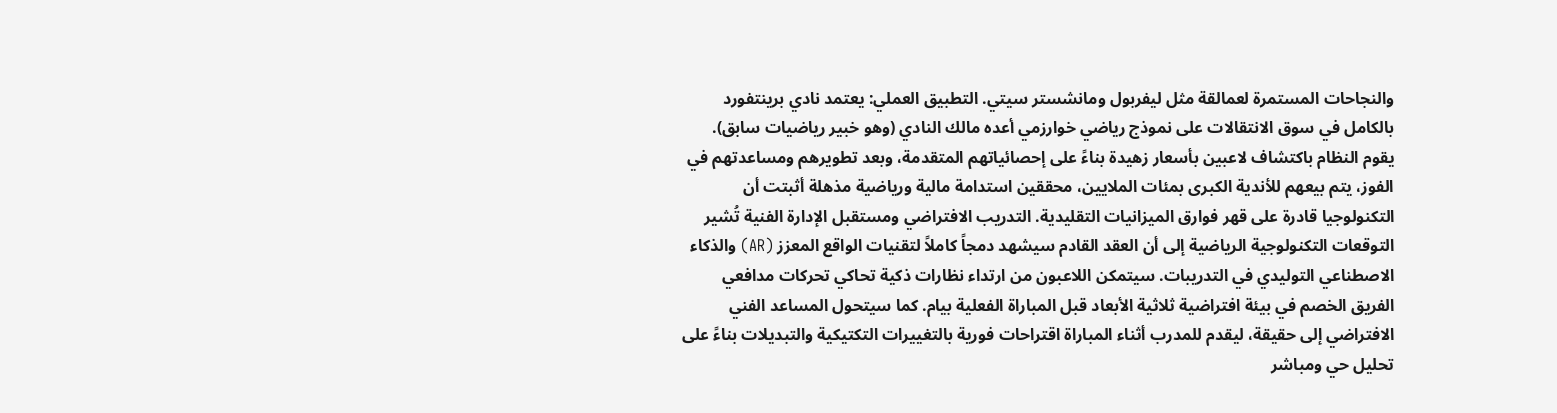والنجاحات المستمرة لعمالقة مثل ليفربول ومانشستر سيتي. التطبيق العملي: يعتمد نادي برينتفورد بالكامل في سوق الانتقالات على نموذج رياضي خوارزمي أعده مالك النادي (وهو خبير رياضيات سابق). يقوم النظام باكتشاف لاعبين بأسعار زهيدة بناءً على إحصائياتهم المتقدمة، وبعد تطويرهم ومساعدتهم في الفوز، يتم بيعهم للأندية الكبرى بمئات الملايين، محققين استدامة مالية ورياضية مذهلة أثبتت أن التكنولوجيا قادرة على قهر فوارق الميزانيات التقليدية. التدريب الافتراضي ومستقبل الإدارة الفنية تُشير التوقعات التكنولوجية الرياضية إلى أن العقد القادم سيشهد دمجاً كاملاً لتقنيات الواقع المعزز (AR) والذكاء الاصطناعي التوليدي في التدريبات. سيتمكن اللاعبون من ارتداء نظارات ذكية تحاكي تحركات مدافعي الفريق الخصم في بيئة افتراضية ثلاثية الأبعاد قبل المباراة الفعلية بيام. كما سيتحول المساعد الفني الافتراضي إلى حقيقة، ليقدم للمدرب أثناء المباراة اقتراحات فورية بالتغييرات التكتيكية والتبديلات بناءً على تحليل حي ومباشر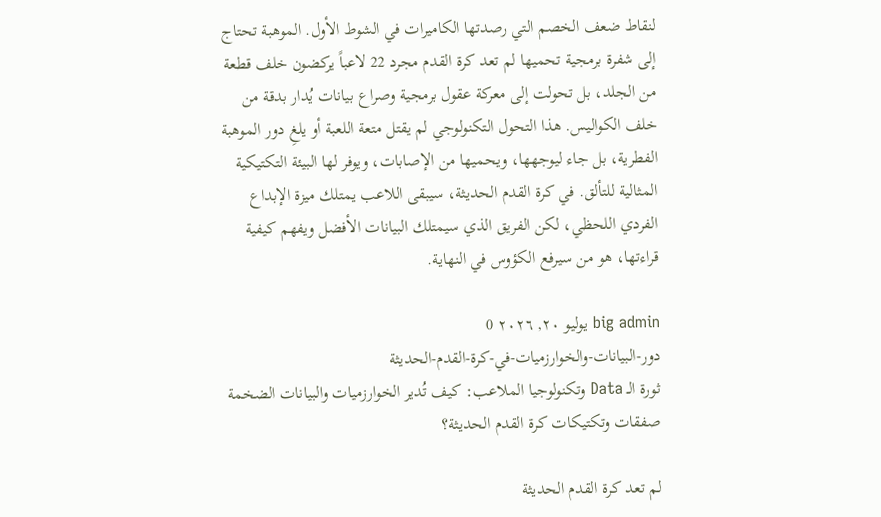لنقاط ضعف الخصم التي رصدتها الكاميرات في الشوط الأول. الموهبة تحتاج إلى شفرة برمجية تحميها لم تعد كرة القدم مجرد 22 لاعباً يركضون خلف قطعة من الجلد، بل تحولت إلى معركة عقول برمجية وصراع بيانات يُدار بدقة من خلف الكواليس. هذا التحول التكنولوجي لم يقتل متعة اللعبة أو يلغِ دور الموهبة الفطرية، بل جاء ليوجهها، ويحميها من الإصابات، ويوفر لها البيئة التكتيكية المثالية للتألق. في كرة القدم الحديثة، سيبقى اللاعب يمتلك ميزة الإبداع الفردي اللحظي، لكن الفريق الذي سيمتلك البيانات الأفضل ويفهم كيفية قراءتها، هو من سيرفع الكؤوس في النهاية.

big admin يوليو ٢٠, ٢٠٢٦ 0
دور-البيانات-والخوارزميات-في-كرة-القدم-الحديثة
ثورة الـ Data وتكنولوجيا الملاعب: كيف تُدير الخوارزميات والبيانات الضخمة صفقات وتكتيكات كرة القدم الحديثة؟

لم تعد كرة القدم الحديثة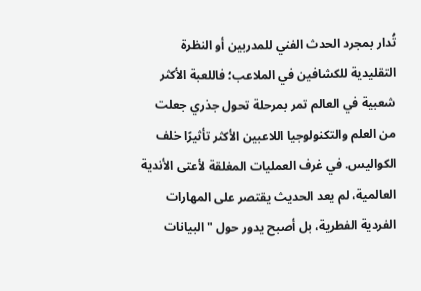تُدار بمجرد الحدث الفني للمدربين أو النظرة التقليدية للكشافين في الملاعب؛ فاللعبة الأكثر شعبية في العالم تمر بمرحلة تحول جذري جعلت من العلم والتكنولوجيا اللاعبين الأكثر تأثيرًا خلف الكواليس. في غرف العمليات المغلقة لأعتى الأندية العالمية، لم يعد الحديث يقتصر على المهارات الفردية الفطرية، بل أصبح يدور حول "البيانات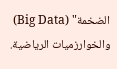الضخمة" (Big Data) والخوارزميات الرياضية.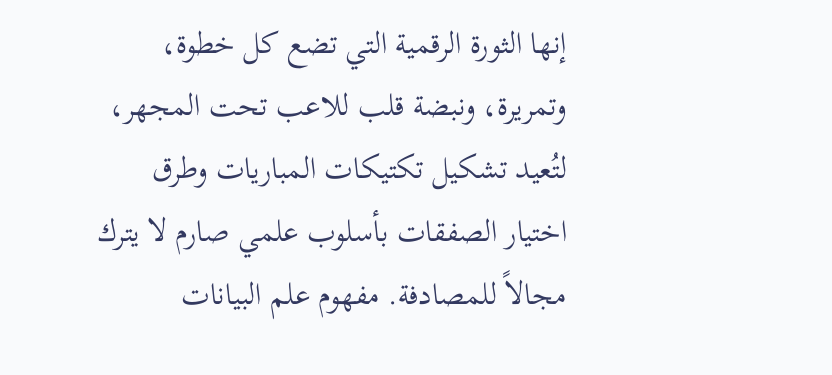إنها الثورة الرقمية التي تضع كل خطوة، وتمريرة، ونبضة قلب للاعب تحت المجهر، لتُعيد تشكيل تكتيكات المباريات وطرق اختيار الصفقات بأسلوب علمي صارم لا يترك مجالاً للمصادفة. مفهوم علم البيانات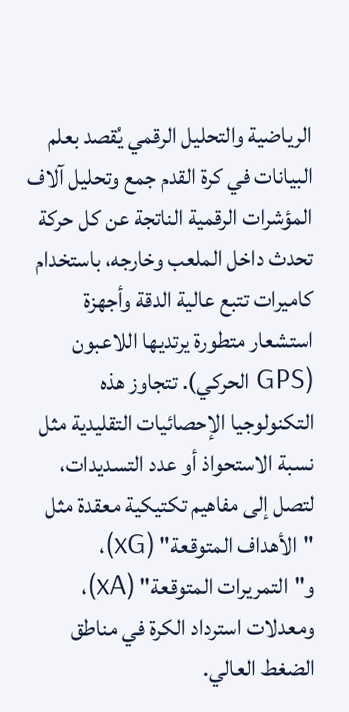الرياضية والتحليل الرقمي يُقصد بعلم البيانات في كرة القدم جمع وتحليل آلاف المؤشرات الرقمية الناتجة عن كل حركة تحدث داخل الملعب وخارجه، باستخدام كاميرات تتبع عالية الدقة وأجهزة استشعار متطورة يرتديها اللاعبون (GPS الحركي). تتجاوز هذه التكنولوجيا الإحصائيات التقليدية مثل نسبة الاستحواذ أو عدد التسديدات، لتصل إلى مفاهيم تكتيكية معقدة مثل "الأهداف المتوقعة" (xG)، و"التمريرات المتوقعة" (xA)، ومعدلات استرداد الكرة في مناطق الضغط العالي.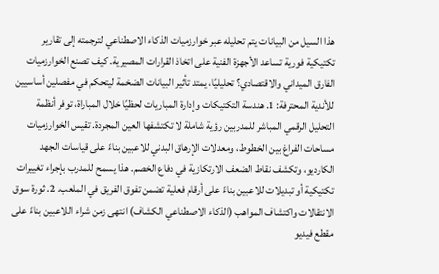هذا السيل من البيانات يتم تحليله عبر خوارزميات الذكاء الاصطناعي لترجمته إلى تقارير تكتيكية فورية تساعد الأجهزة الفنية على اتخاذ القرارات المصيرية. كيف تصنع الخوارزميات الفارق الميداني والاقتصادي؟ تحليليًا، يمتد تأثير البيانات الضخمة ليتحكم في مفصلين أساسيين للأندية المحترفة: 1. هندسة التكتيكات وإدارة المباريات لحظيًا خلال المباراة، توفر أنظمة التحليل الرقمي المباشر للمدربين رؤية شاملة لا تكتشفها العين المجردة. تقيس الخوارزميات مساحات الفراغ بين الخطوط، ومعدلات الإرهاق البدني للاعبين بناءً على قياسات الجهد الكارديو، وتكشف نقاط الضعف الارتكازية في دفاع الخصم. هذا يسمح للمدرب بإجراء تغييرات تكتيكية أو تبديلات للاعبين بناءً على أرقام فعلية تضمن تفوق الفريق في الملعب. 2. ثورة سوق الانتقالات واكتشاف المواهب (الذكاء الاصطناعي الكشاف) انتهى زمن شراء اللاعبين بناءً على مقطع فيديو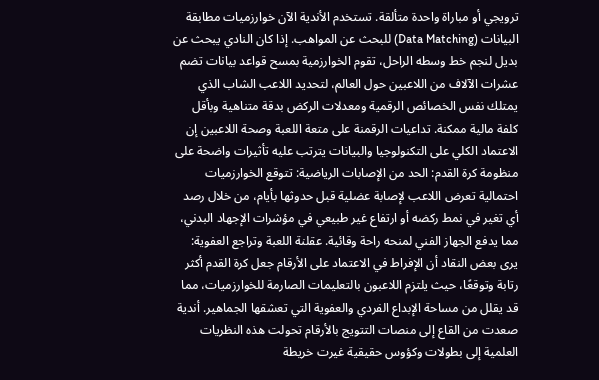ترويجي أو مباراة واحدة متألقة. تستخدم الأندية الآن خوارزميات مطابقة البيانات (Data Matching) للبحث عن المواهب. إذا كان النادي يبحث عن بديل لنجم خط وسطه الراحل، تقوم الخوارزمية بمسح قواعد بيانات تضم عشرات الآلاف من اللاعبين حول العالم، لتحديد اللاعب الشاب الذي يمتلك نفس الخصائص الرقمية ومعدلات الركض بدقة متناهية وبأقل كلفة مالية ممكنة. تداعيات الرقمنة على متعة اللعبة وصحة اللاعبين إن الاعتماد الكلي على التكنولوجيا والبيانات يترتب عليه تأثيرات واضحة على منظومة كرة القدم: الحد من الإصابات الرياضية: تتوقع الخوارزميات احتمالية تعرض اللاعب لإصابة عضلية قبل حدوثها بأيام، من خلال رصد أي تغير في نمط ركضه أو ارتفاع غير طبيعي في مؤشرات الإجهاد البدني، مما يدفع الجهاز الفني لمنحه راحة وقائية. عقلنة اللعبة وتراجع العفوية: يرى بعض النقاد أن الإفراط في الاعتماد على الأرقام جعل كرة القدم أكثر رتابة وتوقعًا، حيث يلتزم اللاعبون بالتعليمات الصارمة للخوارزميات، مما قد يقلل من مساحة الإبداع الفردي والعفوية التي تعشقها الجماهير. أندية صعدت من القاع إلى منصات التتويج بالأرقام تحولت هذه النظريات العلمية إلى بطولات وكؤوس حقيقية غيرت خريطة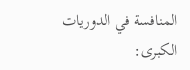المنافسة في الدوريات الكبرى: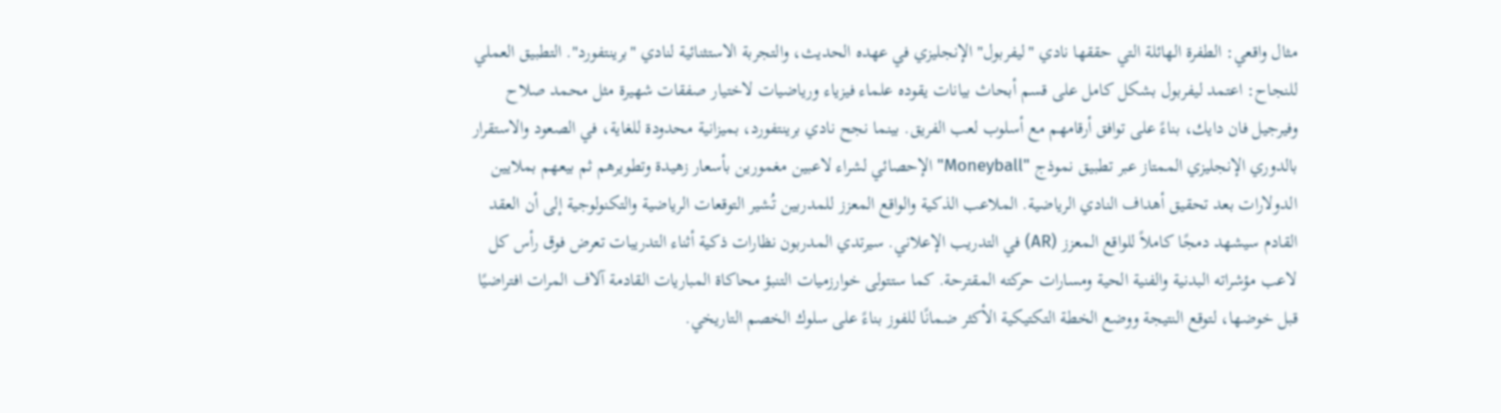مثال واقعي: الطفرة الهائلة التي حققها نادي "ليفربول" الإنجليزي في عهده الحديث، والتجربة الاستثنائية لنادي "برينتفورد". التطبيق العملي للنجاح: اعتمد ليفربول بشكل كامل على قسم أبحاث بيانات يقوده علماء فيزياء ورياضيات لاختيار صفقات شهيرة مثل محمد صلاح وفيرجيل فان دايك، بناءً على توافق أرقامهم مع أسلوب لعب الفريق. بينما نجح نادي برينتفورد، بميزانية محدودة للغاية، في الصعود والاستقرار بالدوري الإنجليزي الممتاز عبر تطبيق نموذج "Moneyball" الإحصائي لشراء لاعبين مغمورين بأسعار زهيدة وتطويرهم ثم بيعهم بملايين الدولارات بعد تحقيق أهداف النادي الرياضية. الملاعب الذكية والواقع المعزز للمدربين تُشير التوقعات الرياضية والتكنولوجية إلى أن العقد القادم سيشهد دمجًا كاملاً للواقع المعزز (AR) في التدريب الإعلاني. سيرتدي المدربون نظارات ذكية أثناء التدريبات تعرض فوق رأس كل لاعب مؤشراته البدنية والفنية الحية ومسارات حركته المقترحة. كما ستتولى خوارزميات التنبؤ محاكاة المباريات القادمة آلاف المرات افتراضيًا قبل خوضها، لتوقع النتيجة ووضع الخطة التكتيكية الأكثر ضمانًا للفوز بناءً على سلوك الخصم التاريخي.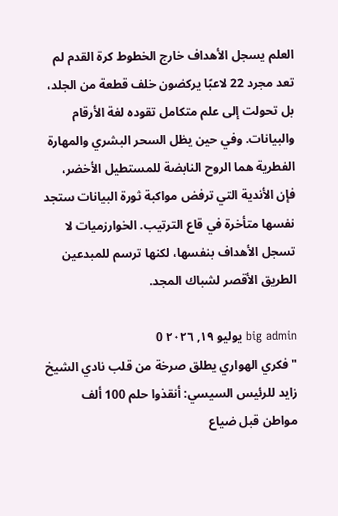العلم يسجل الأهداف خارج الخطوط كرة القدم لم تعد مجرد 22 لاعبًا يركضون خلف قطعة من الجلد، بل تحولت إلى علم متكامل تقوده لغة الأرقام والبيانات. وفي حين يظل السحر البشري والمهارة الفطرية هما الروح النابضة للمستطيل الأخضر، فإن الأندية التي ترفض مواكبة ثورة البيانات ستجد نفسها متأخرة في قاع الترتيب. الخوارزميات لا تسجل الأهداف بنفسها، لكنها ترسم للمبدعين الطريق الأقصر لشباك المجد.

big admin يوليو ١٩, ٢٠٢٦ 0
"فكري الهواري يطلق صرخة من قلب نادي الشيخ زايد للرئيس السيسي: أنقذوا حلم 100 ألف مواطن قبل ضياع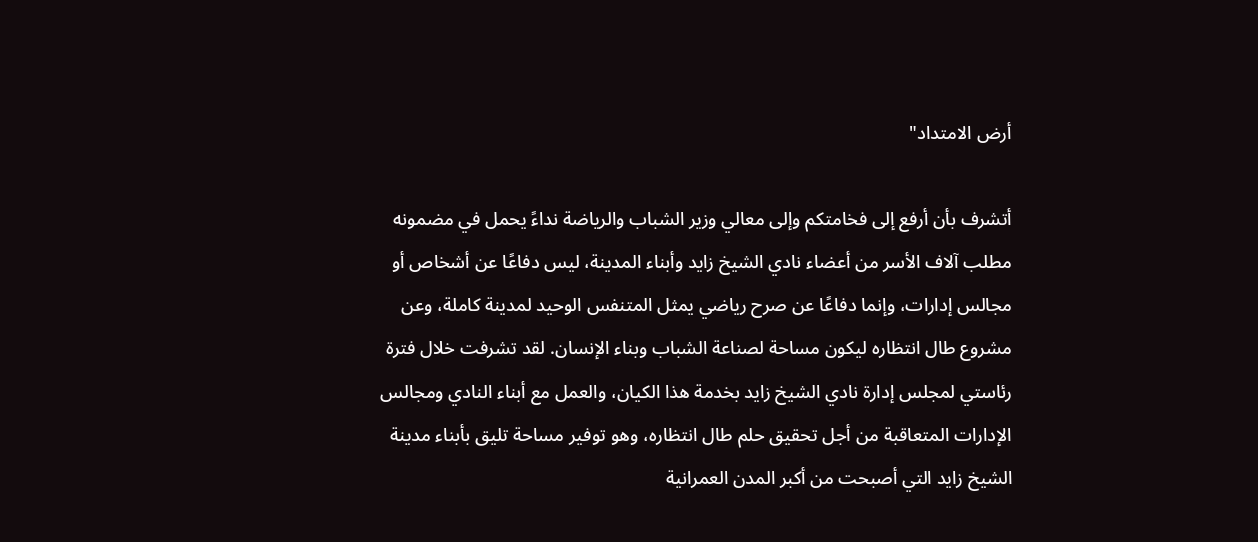أرض الامتداد"

أتشرف بأن أرفع إلى فخامتكم وإلى معالي وزير الشباب والرياضة نداءً يحمل في مضمونه مطلب آلاف الأسر من أعضاء نادي الشيخ زايد وأبناء المدينة، ليس دفاعًا عن أشخاص أو مجالس إدارات، وإنما دفاعًا عن صرح رياضي يمثل المتنفس الوحيد لمدينة كاملة، وعن مشروع طال انتظاره ليكون مساحة لصناعة الشباب وبناء الإنسان. لقد تشرفت خلال فترة رئاستي لمجلس إدارة نادي الشيخ زايد بخدمة هذا الكيان، والعمل مع أبناء النادي ومجالس الإدارات المتعاقبة من أجل تحقيق حلم طال انتظاره، وهو توفير مساحة تليق بأبناء مدينة الشيخ زايد التي أصبحت من أكبر المدن العمرانية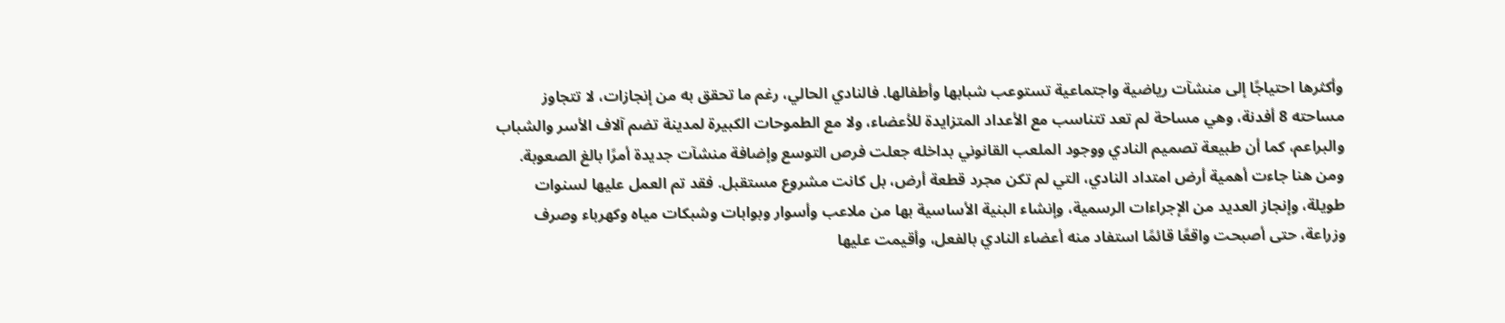وأكثرها احتياجًا إلى منشآت رياضية واجتماعية تستوعب شبابها وأطفالها. فالنادي الحالي، رغم ما تحقق به من إنجازات، لا تتجاوز مساحته 8 أفدنة، وهي مساحة لم تعد تتناسب مع الأعداد المتزايدة للأعضاء، ولا مع الطموحات الكبيرة لمدينة تضم آلاف الأسر والشباب والبراعم، كما أن طبيعة تصميم النادي ووجود الملعب القانوني بداخله جعلت فرص التوسع وإضافة منشآت جديدة أمرًا بالغ الصعوبة. ومن هنا جاءت أهمية أرض امتداد النادي، التي لم تكن مجرد قطعة أرض، بل كانت مشروع مستقبل. فقد تم العمل عليها لسنوات طويلة، وإنجاز العديد من الإجراءات الرسمية، وإنشاء البنية الأساسية بها من ملاعب وأسوار وبوابات وشبكات مياه وكهرباء وصرف وزراعة، حتى أصبحت واقعًا قائمًا استفاد منه أعضاء النادي بالفعل، وأقيمت عليها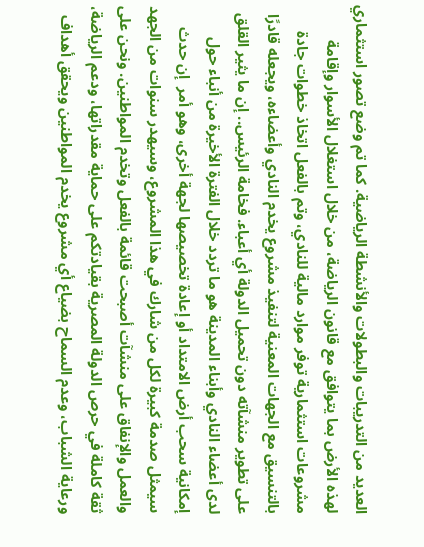العديد من التدريبات والبطولات والأنشطة الرياضية. كما تم وضع تصور استثماري لهذه الأرض بما يتوافق مع قانون الرياضة، من خلال استغلال الأسوار وإقامة مشروعات استثمارية توفر موارد مالية للنادي، وتم بالفعل اتخاذ خطوات جادة بالتنسيق مع الجهات المعنية لتنفيذ مشروع يخدم النادي وأعضاءه، ويجعله قادرًا على تطوير منشآته دون تحميل الدولة أي أعباء. فخامة الرئيس.. إن ما يثير القلق لدى أعضاء النادي وأبناء المدينة هو ما تردد خلال الفترة الأخيرة من أنباء حول إمكانية سحب أرض الامتداد أو إعادة تخصيصها لجهة أخرى، وهو أمر  إن حدث سيمثل صدمة كبيرة لكل من شارك في هذا المشروع، وسيهدر سنوات من الجهد والعمل والإنفاق على منشآت أصبحت قائمة بالفعل وتخدم المواطنين. ونحن على ثقة كاملة في حرص الدولة المصرية بقيادتكم على حماية مقدراتها، ودعم الرياضة، ورعاية الشباب، وعدم السماح بضياع أي مشروع يخدم المواطنين ويحقق أهداف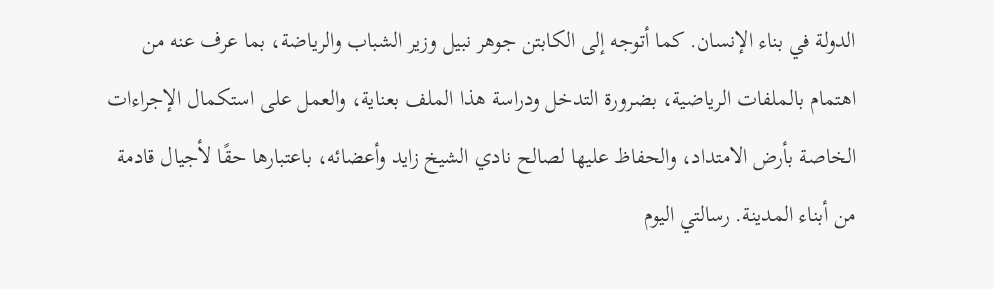الدولة في بناء الإنسان. كما أتوجه إلى الكابتن جوهر نبيل وزير الشباب والرياضة، بما عرف عنه من اهتمام بالملفات الرياضية، بضرورة التدخل ودراسة هذا الملف بعناية، والعمل على استكمال الإجراءات الخاصة بأرض الامتداد، والحفاظ عليها لصالح نادي الشيخ زايد وأعضائه، باعتبارها حقًا لأجيال قادمة من أبناء المدينة. رسالتي اليوم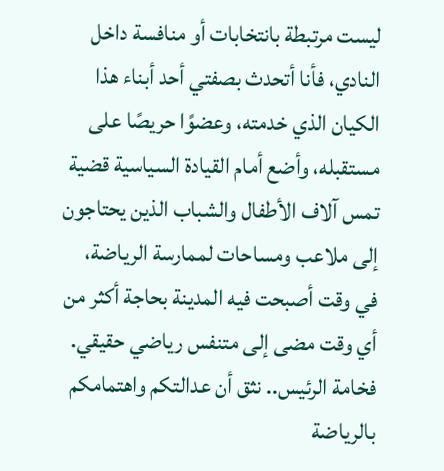ليست مرتبطة بانتخابات أو منافسة داخل النادي، فأنا أتحدث بصفتي أحد أبناء هذا الكيان الذي خدمته، وعضوًا حريصًا على مستقبله، وأضع أمام القيادة السياسية قضية تمس آلاف الأطفال والشباب الذين يحتاجون إلى ملاعب ومساحات لممارسة الرياضة، في وقت أصبحت فيه المدينة بحاجة أكثر من أي وقت مضى إلى متنفس رياضي حقيقي. فخامة الرئيس.. نثق أن عدالتكم واهتمامكم بالرياضة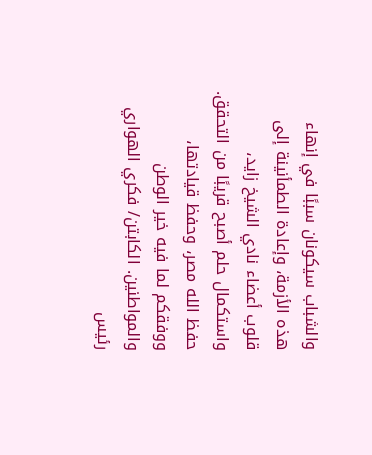والشباب سيكونان سببًا في إنهاء هذه الأزمة، وإعادة الطمأنينة إلى قلوب أعضاء نادي الشيخ زايد، واستكمال حلم أصبح قريبًا من التحقق. حفظ الله مصر، وحفظ قيادتها، ووفقكم لما فيه خير الوطن والمواطنين. الكابتن/ فكري الهواري رئيس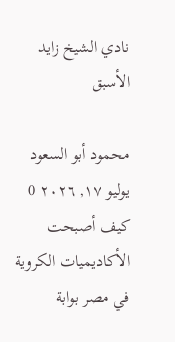نادي الشيخ زايد الأسبق

محمود أبو السعود يوليو ١٧, ٢٠٢٦ 0
كيف أصبحت الأكاديميات الكروية في مصر بوابة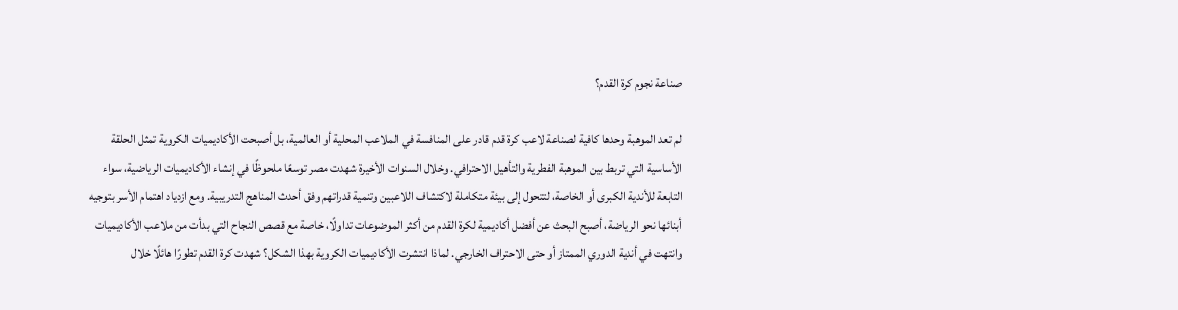صناعة نجوم كرة القدم؟

لم تعد الموهبة وحدها كافية لصناعة لاعب كرة قدم قادر على المنافسة في الملاعب المحلية أو العالمية، بل أصبحت الأكاديميات الكروية تمثل الحلقة الأساسية التي تربط بين الموهبة الفطرية والتأهيل الاحترافي. وخلال السنوات الأخيرة شهدت مصر توسعًا ملحوظًا في إنشاء الأكاديميات الرياضية، سواء التابعة للأندية الكبرى أو الخاصة، لتتحول إلى بيئة متكاملة لاكتشاف اللاعبين وتنمية قدراتهم وفق أحدث المناهج التدريبية. ومع ازدياد اهتمام الأسر بتوجيه أبنائها نحو الرياضة، أصبح البحث عن أفضل أكاديمية لكرة القدم من أكثر الموضوعات تداولًا، خاصة مع قصص النجاح التي بدأت من ملاعب الأكاديميات وانتهت في أندية الدوري الممتاز أو حتى الاحتراف الخارجي. لماذا انتشرت الأكاديميات الكروية بهذا الشكل؟ شهدت كرة القدم تطورًا هائلًا خلال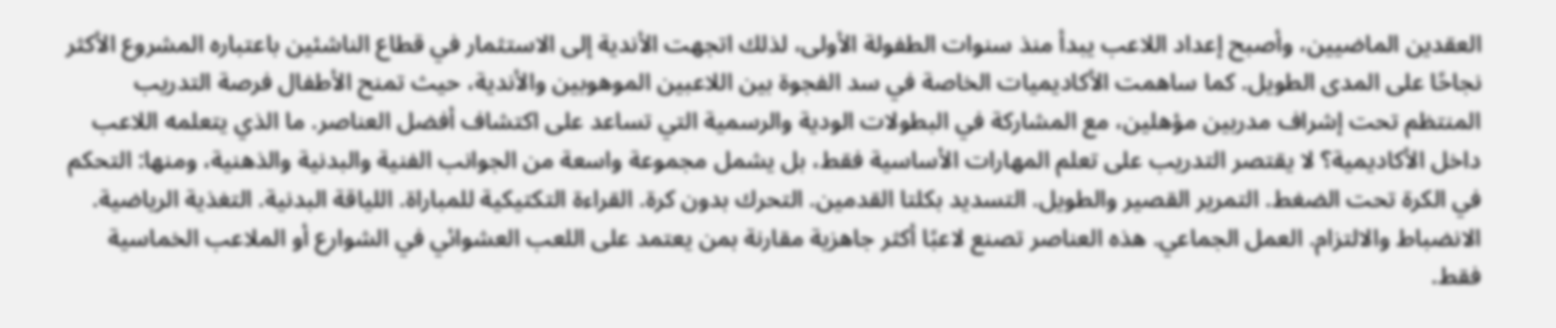العقدين الماضيين، وأصبح إعداد اللاعب يبدأ منذ سنوات الطفولة الأولى، لذلك اتجهت الأندية إلى الاستثمار في قطاع الناشئين باعتباره المشروع الأكثر نجاحًا على المدى الطويل. كما ساهمت الأكاديميات الخاصة في سد الفجوة بين اللاعبين الموهوبين والأندية، حيث تمنح الأطفال فرصة التدريب المنتظم تحت إشراف مدربين مؤهلين، مع المشاركة في البطولات الودية والرسمية التي تساعد على اكتشاف أفضل العناصر. ما الذي يتعلمه اللاعب داخل الأكاديمية؟ لا يقتصر التدريب على تعلم المهارات الأساسية فقط، بل يشمل مجموعة واسعة من الجوانب الفنية والبدنية والذهنية، ومنها: التحكم في الكرة تحت الضغط. التمرير القصير والطويل. التسديد بكلتا القدمين. التحرك بدون كرة. القراءة التكتيكية للمباراة. اللياقة البدنية. التغذية الرياضية. الانضباط والالتزام. العمل الجماعي. هذه العناصر تصنع لاعبًا أكثر جاهزية مقارنة بمن يعتمد على اللعب العشوائي في الشوارع أو الملاعب الخماسية فقط.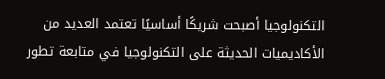التكنولوجيا أصبحت شريكًا أساسيًا تعتمد العديد من الأكاديميات الحديثة على التكنولوجيا في متابعة تطور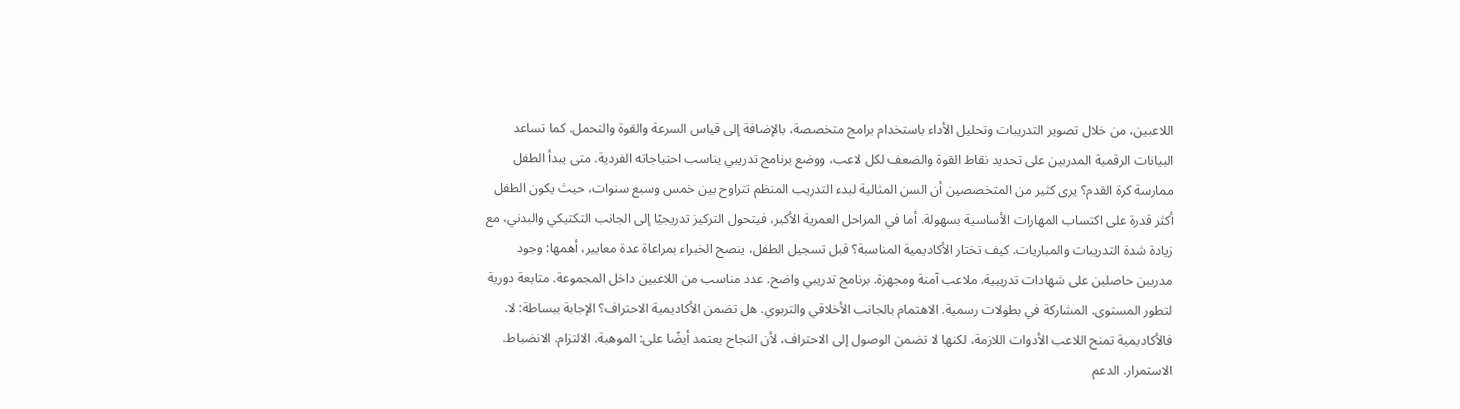اللاعبين، من خلال تصوير التدريبات وتحليل الأداء باستخدام برامج متخصصة، بالإضافة إلى قياس السرعة والقوة والتحمل. كما تساعد البيانات الرقمية المدربين على تحديد نقاط القوة والضعف لكل لاعب، ووضع برنامج تدريبي يناسب احتياجاته الفردية. متى يبدأ الطفل ممارسة كرة القدم؟ يرى كثير من المتخصصين أن السن المثالية لبدء التدريب المنظم تتراوح بين خمس وسبع سنوات، حيث يكون الطفل أكثر قدرة على اكتساب المهارات الأساسية بسهولة. أما في المراحل العمرية الأكبر، فيتحول التركيز تدريجيًا إلى الجانب التكتيكي والبدني، مع زيادة شدة التدريبات والمباريات. كيف تختار الأكاديمية المناسبة؟ قبل تسجيل الطفل، ينصح الخبراء بمراعاة عدة معايير، أهمها: وجود مدربين حاصلين على شهادات تدريبية. ملاعب آمنة ومجهزة. برنامج تدريبي واضح. عدد مناسب من اللاعبين داخل المجموعة. متابعة دورية لتطور المستوى. المشاركة في بطولات رسمية. الاهتمام بالجانب الأخلاقي والتربوي. هل تضمن الأكاديمية الاحتراف؟ الإجابة ببساطة: لا. فالأكاديمية تمنح اللاعب الأدوات اللازمة، لكنها لا تضمن الوصول إلى الاحتراف، لأن النجاح يعتمد أيضًا على: الموهبة. الالتزام. الانضباط. الاستمرار. الدعم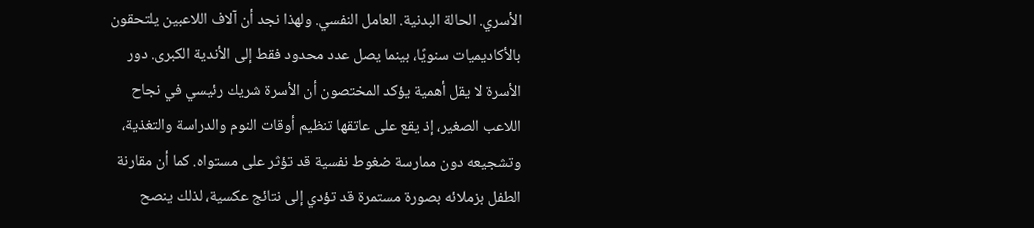الأسري. الحالة البدنية. العامل النفسي. ولهذا نجد أن آلاف اللاعبين يلتحقون بالأكاديميات سنويًا، بينما يصل عدد محدود فقط إلى الأندية الكبرى. دور الأسرة لا يقل أهمية يؤكد المختصون أن الأسرة شريك رئيسي في نجاح اللاعب الصغير، إذ يقع على عاتقها تنظيم أوقات النوم والدراسة والتغذية، وتشجيعه دون ممارسة ضغوط نفسية قد تؤثر على مستواه. كما أن مقارنة الطفل بزملائه بصورة مستمرة قد تؤدي إلى نتائج عكسية، لذلك ينصح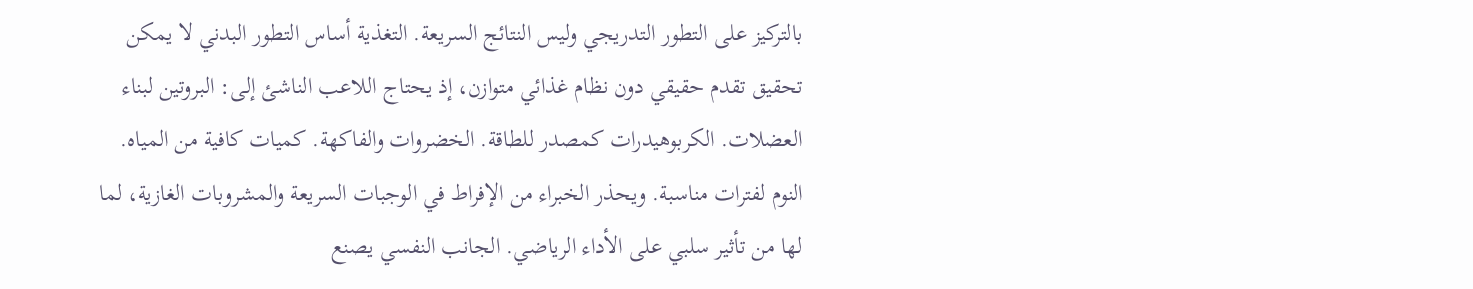بالتركيز على التطور التدريجي وليس النتائج السريعة. التغذية أساس التطور البدني لا يمكن تحقيق تقدم حقيقي دون نظام غذائي متوازن، إذ يحتاج اللاعب الناشئ إلى: البروتين لبناء العضلات. الكربوهيدرات كمصدر للطاقة. الخضروات والفاكهة. كميات كافية من المياه. النوم لفترات مناسبة. ويحذر الخبراء من الإفراط في الوجبات السريعة والمشروبات الغازية، لما لها من تأثير سلبي على الأداء الرياضي. الجانب النفسي يصنع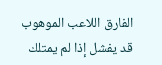الفارق اللاعب الموهوب قد يفشل إذا لم يمتلك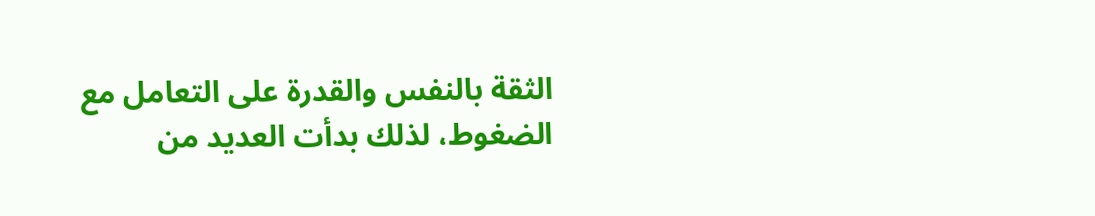الثقة بالنفس والقدرة على التعامل مع الضغوط، لذلك بدأت العديد من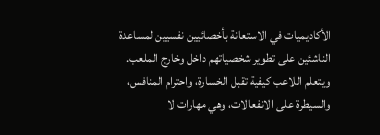الأكاديميات في الاستعانة بأخصائيين نفسيين لمساعدة الناشئين على تطوير شخصياتهم داخل وخارج الملعب. ويتعلم اللاعب كيفية تقبل الخسارة، واحترام المنافس، والسيطرة على الانفعالات، وهي مهارات لا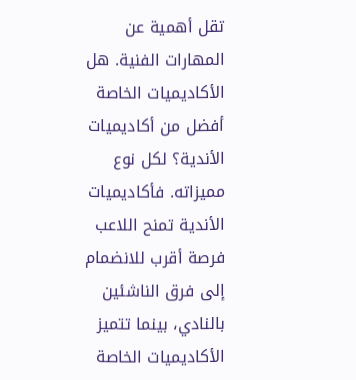تقل أهمية عن المهارات الفنية. هل الأكاديميات الخاصة أفضل من أكاديميات الأندية؟ لكل نوع مميزاته. فأكاديميات الأندية تمنح اللاعب فرصة أقرب للانضمام إلى فرق الناشئين بالنادي، بينما تتميز الأكاديميات الخاصة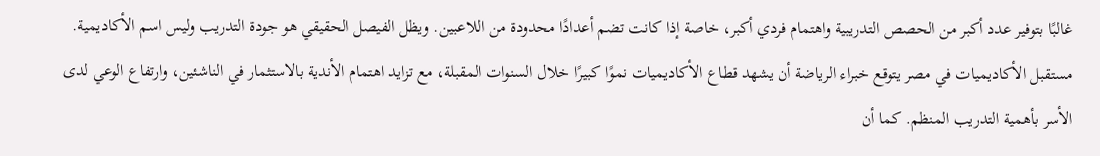غالبًا بتوفير عدد أكبر من الحصص التدريبية واهتمام فردي أكبر، خاصة إذا كانت تضم أعدادًا محدودة من اللاعبين. ويظل الفيصل الحقيقي هو جودة التدريب وليس اسم الأكاديمية. مستقبل الأكاديميات في مصر يتوقع خبراء الرياضة أن يشهد قطاع الأكاديميات نموًا كبيرًا خلال السنوات المقبلة، مع تزايد اهتمام الأندية بالاستثمار في الناشئين، وارتفاع الوعي لدى الأسر بأهمية التدريب المنظم. كما أن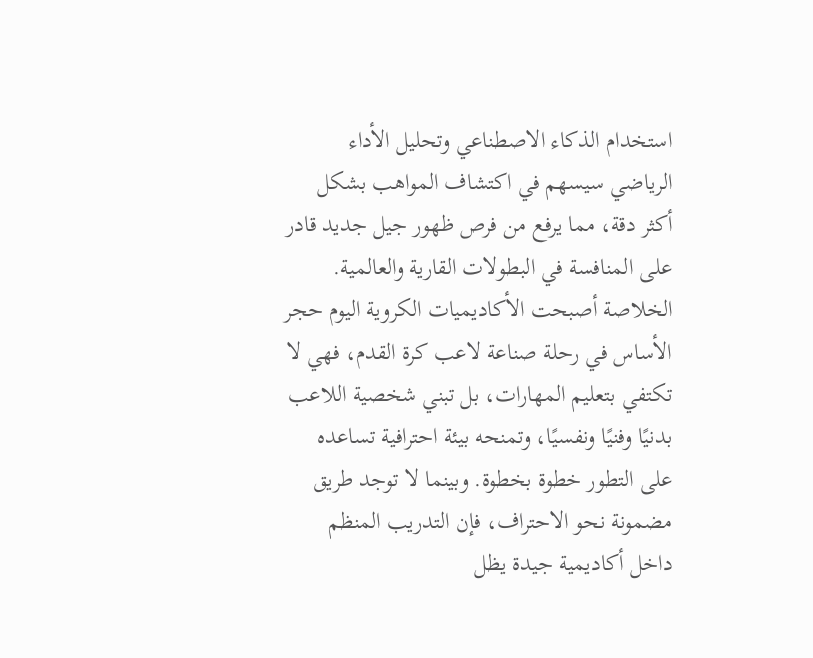استخدام الذكاء الاصطناعي وتحليل الأداء الرياضي سيسهم في اكتشاف المواهب بشكل أكثر دقة، مما يرفع من فرص ظهور جيل جديد قادر على المنافسة في البطولات القارية والعالمية. الخلاصة أصبحت الأكاديميات الكروية اليوم حجر الأساس في رحلة صناعة لاعب كرة القدم، فهي لا تكتفي بتعليم المهارات، بل تبني شخصية اللاعب بدنيًا وفنيًا ونفسيًا، وتمنحه بيئة احترافية تساعده على التطور خطوة بخطوة. وبينما لا توجد طريق مضمونة نحو الاحتراف، فإن التدريب المنظم داخل أكاديمية جيدة يظل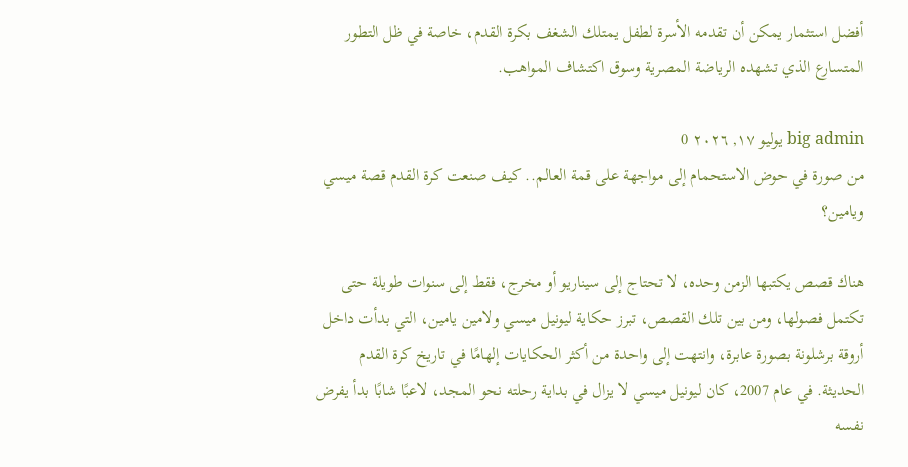أفضل استثمار يمكن أن تقدمه الأسرة لطفل يمتلك الشغف بكرة القدم، خاصة في ظل التطور المتسارع الذي تشهده الرياضة المصرية وسوق اكتشاف المواهب.

big admin يوليو ١٧, ٢٠٢٦ 0
من صورة في حوض الاستحمام إلى مواجهة على قمة العالم.. كيف صنعت كرة القدم قصة ميسي ويامين؟

هناك قصص يكتبها الزمن وحده، لا تحتاج إلى سيناريو أو مخرج، فقط إلى سنوات طويلة حتى تكتمل فصولها، ومن بين تلك القصص، تبرز حكاية ليونيل ميسي ولامين يامين، التي بدأت داخل أروقة برشلونة بصورة عابرة، وانتهت إلى واحدة من أكثر الحكايات إلهامًا في تاريخ كرة القدم الحديثة. في عام 2007، كان ليونيل ميسي لا يزال في بداية رحلته نحو المجد، لاعبًا شابًا بدأ يفرض نفسه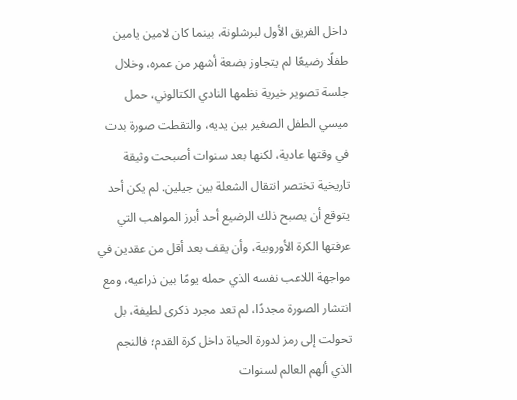داخل الفريق الأول لبرشلونة، بينما كان لامين يامين طفلًا رضيعًا لم يتجاوز بضعة أشهر من عمره، وخلال جلسة تصوير خيرية نظمها النادي الكتالوني، حمل ميسي الطفل الصغير بين يديه، والتقطت صورة بدت في وقتها عادية، لكنها بعد سنوات أصبحت وثيقة تاريخية تختصر انتقال الشعلة بين جيلين. لم يكن أحد يتوقع أن يصبح ذلك الرضيع أحد أبرز المواهب التي عرفتها الكرة الأوروبية، وأن يقف بعد أقل من عقدين في مواجهة اللاعب نفسه الذي حمله يومًا بين ذراعيه، ومع انتشار الصورة مجددًا، لم تعد مجرد ذكرى لطيفة، بل تحولت إلى رمز لدورة الحياة داخل كرة القدم؛ فالنجم الذي ألهم العالم لسنوات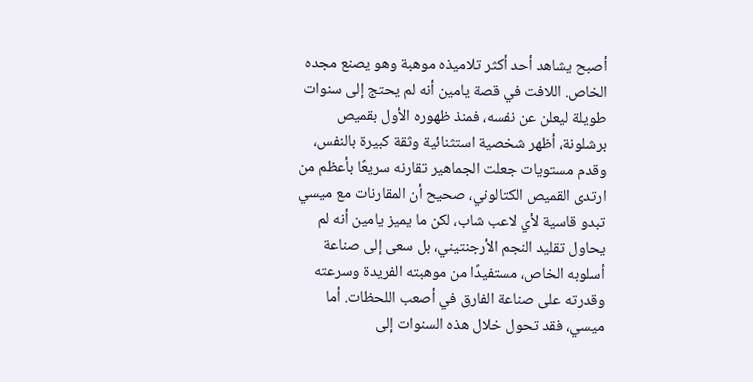أصبح يشاهد أحد أكثر تلاميذه موهبة وهو يصنع مجده الخاص. اللافت في قصة يامين أنه لم يحتج إلى سنوات طويلة ليعلن عن نفسه، فمنذ ظهوره الأول بقميص برشلونة، أظهر شخصية استثنائية وثقة كبيرة بالنفس، وقدم مستويات جعلت الجماهير تقارنه سريعًا بأعظم من ارتدى القميص الكتالوني، صحيح أن المقارنات مع ميسي تبدو قاسية لأي لاعب شاب، لكن ما يميز يامين أنه لم يحاول تقليد النجم الأرجنتيني، بل سعى إلى صناعة أسلوبه الخاص، مستفيدًا من موهبته الفريدة وسرعته وقدرته على صناعة الفارق في أصعب اللحظات. أما ميسي، فقد تحول خلال هذه السنوات إلى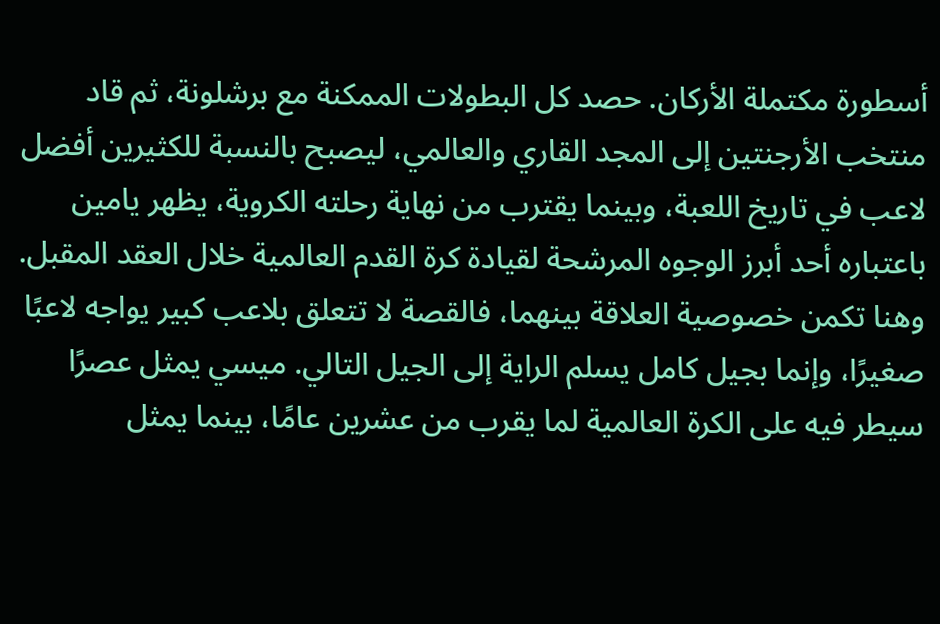أسطورة مكتملة الأركان. حصد كل البطولات الممكنة مع برشلونة، ثم قاد منتخب الأرجنتين إلى المجد القاري والعالمي، ليصبح بالنسبة للكثيرين أفضل لاعب في تاريخ اللعبة، وبينما يقترب من نهاية رحلته الكروية، يظهر يامين باعتباره أحد أبرز الوجوه المرشحة لقيادة كرة القدم العالمية خلال العقد المقبل. وهنا تكمن خصوصية العلاقة بينهما، فالقصة لا تتعلق بلاعب كبير يواجه لاعبًا صغيرًا، وإنما بجيل كامل يسلم الراية إلى الجيل التالي. ميسي يمثل عصرًا سيطر فيه على الكرة العالمية لما يقرب من عشرين عامًا، بينما يمثل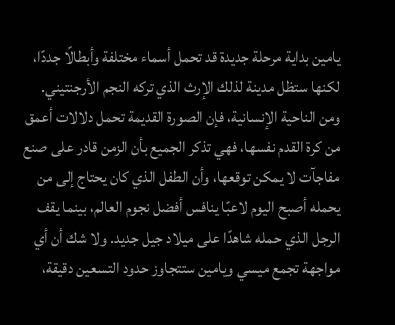يامين بداية مرحلة جديدة قد تحمل أسماء مختلفة وأبطالًا جددًا، لكنها ستظل مدينة لذلك الإرث الذي تركه النجم الأرجنتيني. ومن الناحية الإنسانية، فإن الصورة القديمة تحمل دلالات أعمق من كرة القدم نفسها، فهي تذكر الجميع بأن الزمن قادر على صنع مفاجآت لا يمكن توقعها، وأن الطفل الذي كان يحتاج إلى من يحمله أصبح اليوم لاعبًا ينافس أفضل نجوم العالم، بينما يقف الرجل الذي حمله شاهدًا على ميلاد جيل جديد. ولا شك أن أي مواجهة تجمع ميسي ويامين ستتجاوز حدود التسعين دقيقة،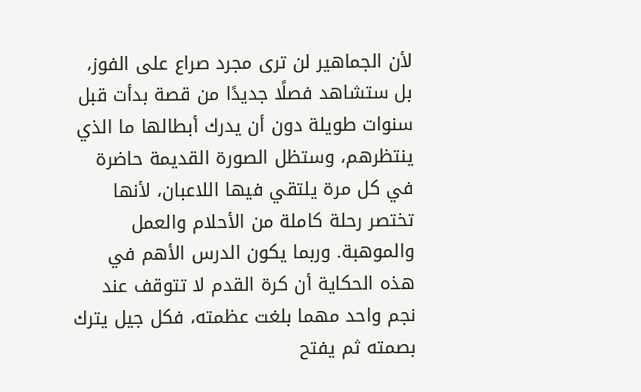لأن الجماهير لن ترى مجرد صراع على الفوز، بل ستشاهد فصلًا جديدًا من قصة بدأت قبل سنوات طويلة دون أن يدرك أبطالها ما الذي ينتظرهم، وستظل الصورة القديمة حاضرة في كل مرة يلتقي فيها اللاعبان، لأنها تختصر رحلة كاملة من الأحلام والعمل والموهبة. وربما يكون الدرس الأهم في هذه الحكاية أن كرة القدم لا تتوقف عند نجم واحد مهما بلغت عظمته، فكل جيل يترك بصمته ثم يفتح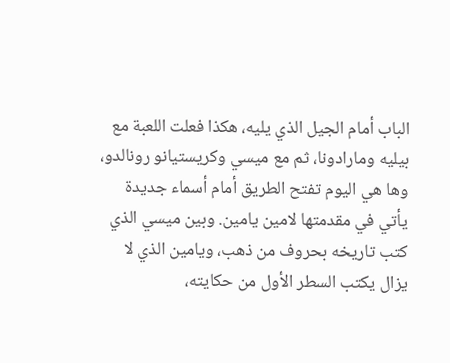الباب أمام الجيل الذي يليه، هكذا فعلت اللعبة مع بيليه ومارادونا، ثم مع ميسي وكريستيانو رونالدو، وها هي اليوم تفتح الطريق أمام أسماء جديدة يأتي في مقدمتها لامين يامين. وبين ميسي الذي كتب تاريخه بحروف من ذهب، ويامين الذي لا يزال يكتب السطر الأول من حكايته،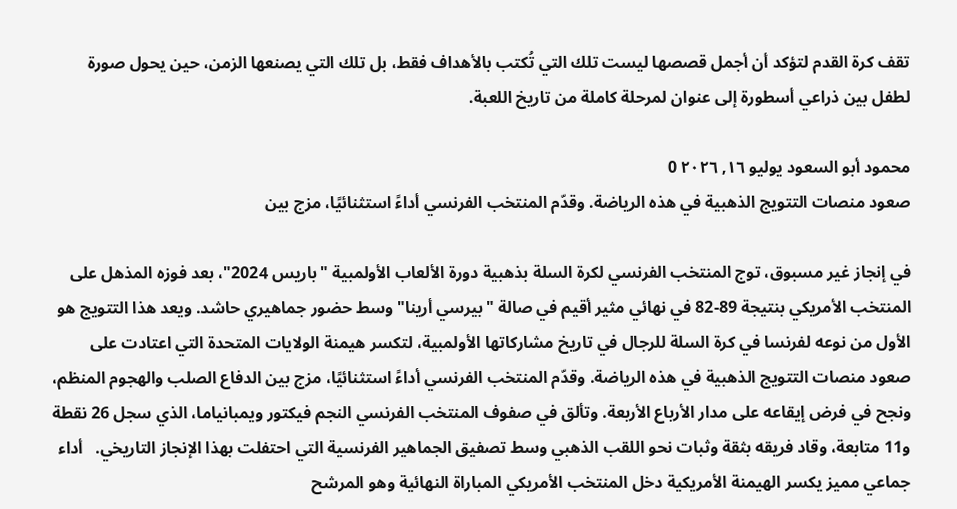تقف كرة القدم لتؤكد أن أجمل قصصها ليست تلك التي تُكتب بالأهداف فقط، بل تلك التي يصنعها الزمن، حين يحول صورة لطفل بين ذراعي أسطورة إلى عنوان لمرحلة كاملة من تاريخ اللعبة.

محمود أبو السعود يوليو ١٦, ٢٠٢٦ 0
صعود منصات التتويج الذهبية في هذه الرياضة. وقدّم المنتخب الفرنسي أداءً استثنائيًا، مزج بين

في إنجاز غير مسبوق، توج المنتخب الفرنسي لكرة السلة بذهبية دورة الألعاب الأولمبية "باريس 2024"، بعد فوزه المذهل على المنتخب الأمريكي بنتيجة 89-82 في نهائي مثير أقيم في صالة "بيرسي أرينا" وسط حضور جماهيري حاشد. ويعد هذا التتويج هو الأول من نوعه لفرنسا في كرة السلة للرجال في تاريخ مشاركاتها الأولمبية، لتكسر هيمنة الولايات المتحدة التي اعتادت على صعود منصات التتويج الذهبية في هذه الرياضة. وقدّم المنتخب الفرنسي أداءً استثنائيًا، مزج بين الدفاع الصلب والهجوم المنظم، ونجح في فرض إيقاعه على مدار الأرباع الأربعة. وتألق في صفوف المنتخب الفرنسي النجم فيكتور ويمبانياما، الذي سجل 26 نقطة و11 متابعة، وقاد فريقه بثقة وثبات نحو اللقب الذهبي وسط تصفيق الجماهير الفرنسية التي احتفلت بهذا الإنجاز التاريخي.   أداء جماعي مميز يكسر الهيمنة الأمريكية دخل المنتخب الأمريكي المباراة النهائية وهو المرشح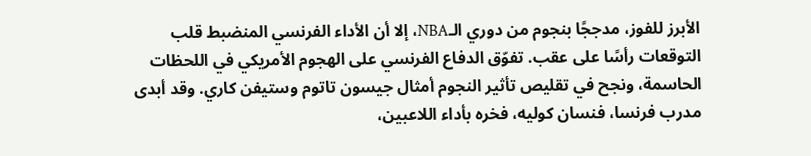الأبرز للفوز، مدججًا بنجوم من دوري الـNBA، إلا أن الأداء الفرنسي المنضبط قلب التوقعات رأسًا على عقب. تفوّق الدفاع الفرنسي على الهجوم الأمريكي في اللحظات الحاسمة، ونجح في تقليص تأثير النجوم أمثال جيسون تاتوم وستيفن كاري. وقد أبدى مدرب فرنسا، فنسان كوليه، فخره بأداء اللاعبين،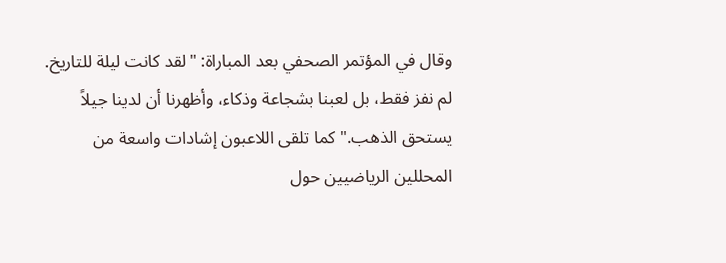وقال في المؤتمر الصحفي بعد المباراة: "لقد كانت ليلة للتاريخ. لم نفز فقط، بل لعبنا بشجاعة وذكاء، وأظهرنا أن لدينا جيلاً يستحق الذهب." كما تلقى اللاعبون إشادات واسعة من المحللين الرياضيين حول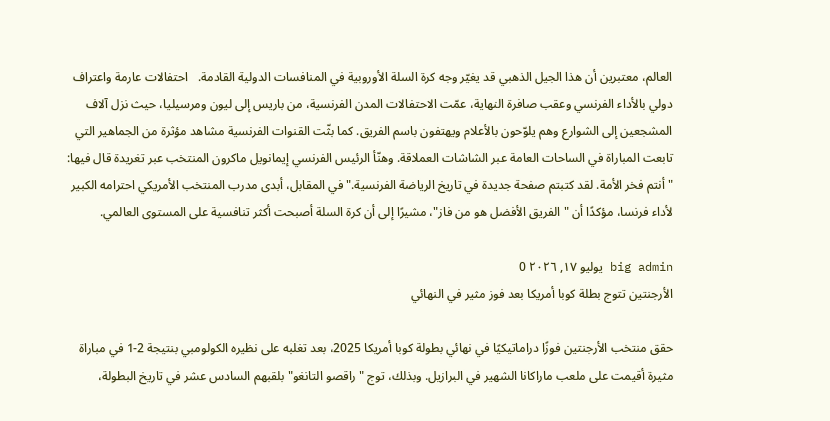العالم، معتبرين أن هذا الجيل الذهبي قد يغيّر وجه كرة السلة الأوروبية في المنافسات الدولية القادمة.   احتفالات عارمة واعتراف دولي بالأداء الفرنسي وعقب صافرة النهاية، عمّت الاحتفالات المدن الفرنسية، من باريس إلى ليون ومرسيليا، حيث نزل آلاف المشجعين إلى الشوارع وهم يلوّحون بالأعلام ويهتفون باسم الفريق. كما بثّت القنوات الفرنسية مشاهد مؤثرة من الجماهير التي تابعت المباراة في الساحات العامة عبر الشاشات العملاقة. وهنّأ الرئيس الفرنسي إيمانويل ماكرون المنتخب عبر تغريدة قال فيها: "أنتم فخر الأمة. لقد كتبتم صفحة جديدة في تاريخ الرياضة الفرنسية." في المقابل، أبدى مدرب المنتخب الأمريكي احترامه الكبير لأداء فرنسا، مؤكدًا أن "الفريق الأفضل هو من فاز"، مشيرًا إلى أن كرة السلة أصبحت أكثر تنافسية على المستوى العالمي.

big admin يوليو ١٧, ٢٠٢٦ 0
الأرجنتين تتوج بطلة كوبا أمريكا بعد فوز مثير في النهائي

حقق منتخب الأرجنتين فوزًا دراماتيكيًا في نهائي بطولة كوبا أمريكا 2025، بعد تغلبه على نظيره الكولومبي بنتيجة 2-1 في مباراة مثيرة أقيمت على ملعب ماراكانا الشهير في البرازيل. وبذلك، توج "راقصو التانغو" بلقبهم السادس عشر في تاريخ البطولة،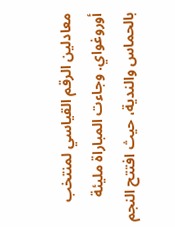معادلين الرقم القياسي لمنتخب أوروغواي. وجاءت المباراة مليئة بالحماس والندية، حيث افتتح النجم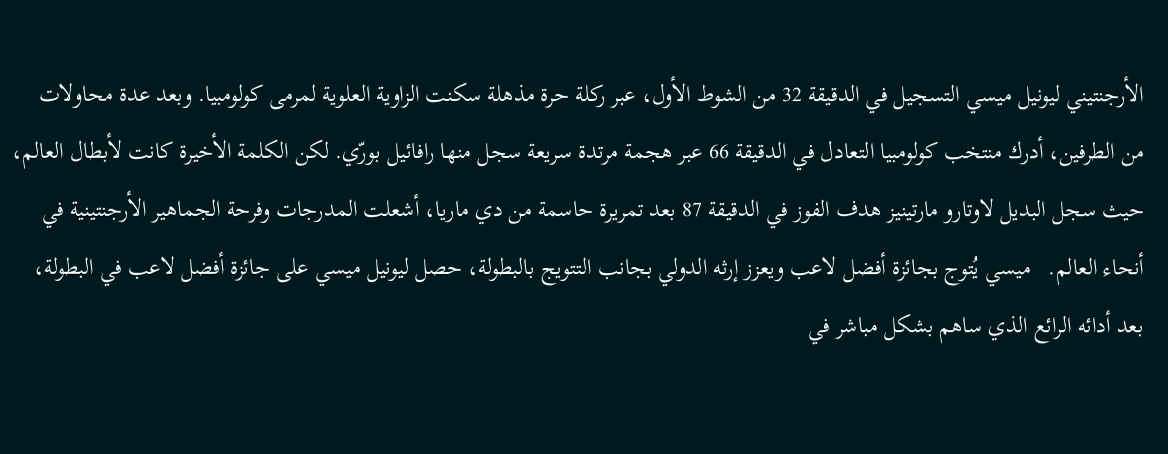الأرجنتيني ليونيل ميسي التسجيل في الدقيقة 32 من الشوط الأول، عبر ركلة حرة مذهلة سكنت الزاوية العلوية لمرمى كولومبيا. وبعد عدة محاولات من الطرفين، أدرك منتخب كولومبيا التعادل في الدقيقة 66 عبر هجمة مرتدة سريعة سجل منها رافائيل بورّي. لكن الكلمة الأخيرة كانت لأبطال العالم، حيث سجل البديل لاوتارو مارتينيز هدف الفوز في الدقيقة 87 بعد تمريرة حاسمة من دي ماريا، أشعلت المدرجات وفرحة الجماهير الأرجنتينية في أنحاء العالم.   ميسي يُتوج بجائزة أفضل لاعب ويعزز إرثه الدولي بجانب التتويج بالبطولة، حصل ليونيل ميسي على جائزة أفضل لاعب في البطولة، بعد أدائه الرائع الذي ساهم بشكل مباشر في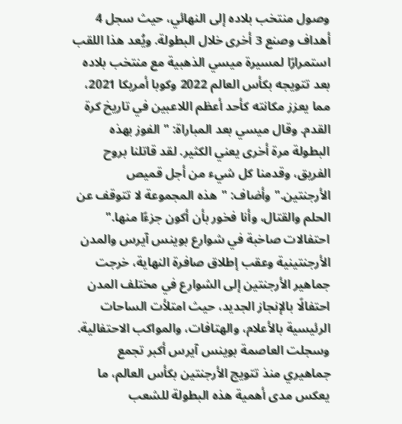وصول منتخب بلاده إلى النهائي، حيث سجل 4 أهداف وصنع 3 أخرى خلال البطولة. ويُعد هذا اللقب استمرارًا لمسيرة ميسي الذهبية مع منتخب بلاده بعد تتويجه بكأس العالم 2022 وكوبا أمريكا 2021، مما يعزز مكانته كأحد أعظم اللاعبين في تاريخ كرة القدم. وقال ميسي بعد المباراة: "الفوز بهذه البطولة مرة أخرى يعني الكثير. لقد قاتلنا بروح الفريق، وقدمنا كل شيء من أجل قميص الأرجنتين." وأضاف: "هذه المجموعة لا تتوقف عن الحلم والقتال، وأنا فخور بأن أكون جزءًا منها."   احتفالات صاخبة في شوارع بوينس آيرس والمدن الأرجنتينية وعقب إطلاق صافرة النهاية، خرجت جماهير الأرجنتين إلى الشوارع في مختلف المدن احتفالًا بالإنجاز الجديد، حيث امتلأت الساحات الرئيسية بالأعلام، والهتافات، والمواكب الاحتفالية. وسجلت العاصمة بوينس آيرس أكبر تجمع جماهيري منذ تتويج الأرجنتين بكأس العالم، ما يعكس مدى أهمية هذه البطولة للشعب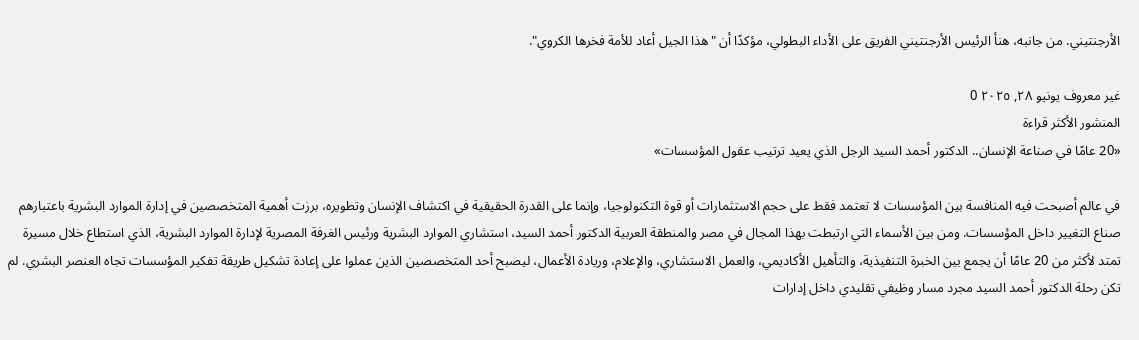الأرجنتيني. من جانبه، هنأ الرئيس الأرجنتيني الفريق على الأداء البطولي، مؤكدًا أن "هذا الجيل أعاد للأمة فخرها الكروي".

غير معروف يونيو ٢٨, ٢٠٢٥ 0
المنشور الأكثر قراءة
«20 عامًا في صناعة الإنسان.. الدكتور أحمد السيد الرجل الذي يعيد ترتيب عقول المؤسسات»

في عالم أصبحت فيه المنافسة بين المؤسسات لا تعتمد فقط على حجم الاستثمارات أو قوة التكنولوجيا، وإنما على القدرة الحقيقية في اكتشاف الإنسان وتطويره، برزت أهمية المتخصصين في إدارة الموارد البشرية باعتبارهم صناع التغيير داخل المؤسسات. ومن بين الأسماء التي ارتبطت بهذا المجال في مصر والمنطقة العربية الدكتور أحمد السيد، استشاري الموارد البشرية ورئيس الغرفة المصرية لإدارة الموارد البشرية، الذي استطاع خلال مسيرة تمتد لأكثر من 20 عامًا أن يجمع بين الخبرة التنفيذية، والتأهيل الأكاديمي، والعمل الاستشاري، والإعلام، وريادة الأعمال، ليصبح أحد المتخصصين الذين عملوا على إعادة تشكيل طريقة تفكير المؤسسات تجاه العنصر البشري. لم تكن رحلة الدكتور أحمد السيد مجرد مسار وظيفي تقليدي داخل إدارات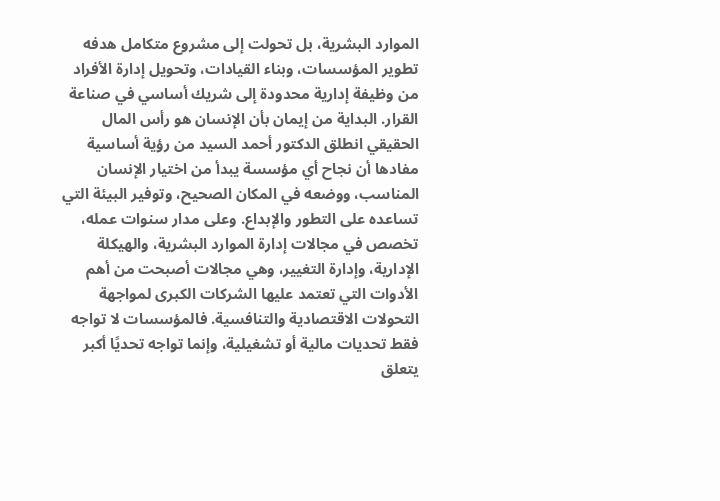الموارد البشرية، بل تحولت إلى مشروع متكامل هدفه تطوير المؤسسات، وبناء القيادات، وتحويل إدارة الأفراد من وظيفة إدارية محدودة إلى شريك أساسي في صناعة القرار. البداية من إيمان بأن الإنسان هو رأس المال الحقيقي انطلق الدكتور أحمد السيد من رؤية أساسية مفادها أن نجاح أي مؤسسة يبدأ من اختيار الإنسان المناسب، ووضعه في المكان الصحيح، وتوفير البيئة التي تساعده على التطور والإبداع. وعلى مدار سنوات عمله، تخصص في مجالات إدارة الموارد البشرية، والهيكلة الإدارية، وإدارة التغيير، وهي مجالات أصبحت من أهم الأدوات التي تعتمد عليها الشركات الكبرى لمواجهة التحولات الاقتصادية والتنافسية. فالمؤسسات لا تواجه فقط تحديات مالية أو تشغيلية، وإنما تواجه تحديًا أكبر يتعلق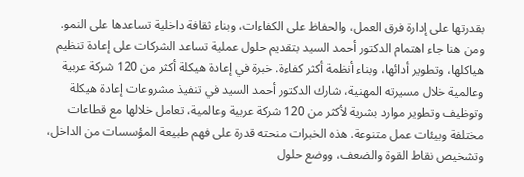بقدرتها على إدارة فرق العمل، والحفاظ على الكفاءات، وبناء ثقافة داخلية تساعدها على النمو. ومن هنا جاء اهتمام الدكتور أحمد السيد بتقديم حلول عملية تساعد الشركات على إعادة تنظيم هياكلها، وتطوير أدائها، وبناء أنظمة أكثر كفاءة. خبرة في إعادة هيكلة أكثر من 120 شركة عربية وعالمية خلال مسيرته المهنية، شارك الدكتور أحمد السيد في تنفيذ مشروعات إعادة هيكلة وتوظيف وتطوير موارد بشرية لأكثر من 120 شركة عربية وعالمية، تعامل خلالها مع قطاعات مختلفة وبيئات عمل متنوعة. هذه الخبرات منحته قدرة على فهم طبيعة المؤسسات من الداخل، وتشخيص نقاط القوة والضعف، ووضع حلول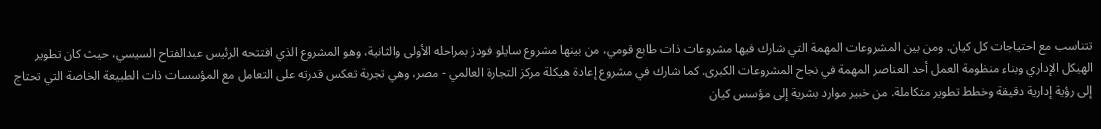تتناسب مع احتياجات كل كيان. ومن بين المشروعات المهمة التي شارك فيها مشروعات ذات طابع قومي، من بينها مشروع سايلو فودز بمراحله الأولى والثانية، وهو المشروع الذي افتتحه الرئيس عبدالفتاح السيسي، حيث كان تطوير الهيكل الإداري وبناء منظومة العمل أحد العناصر المهمة في نجاح المشروعات الكبرى. كما شارك في مشروع إعادة هيكلة مركز التجارة العالمي - مصر، وهي تجربة تعكس قدرته على التعامل مع المؤسسات ذات الطبيعة الخاصة التي تحتاج إلى رؤية إدارية دقيقة وخطط تطوير متكاملة. من خبير موارد بشرية إلى مؤسس كيان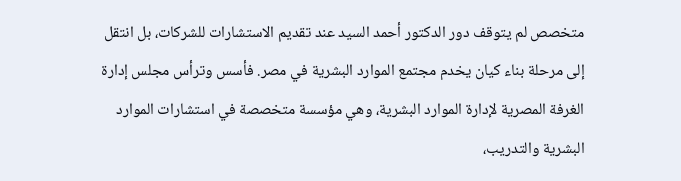متخصص لم يتوقف دور الدكتور أحمد السيد عند تقديم الاستشارات للشركات، بل انتقل إلى مرحلة بناء كيان يخدم مجتمع الموارد البشرية في مصر. فأسس وترأس مجلس إدارة الغرفة المصرية لإدارة الموارد البشرية، وهي مؤسسة متخصصة في استشارات الموارد البشرية والتدريب،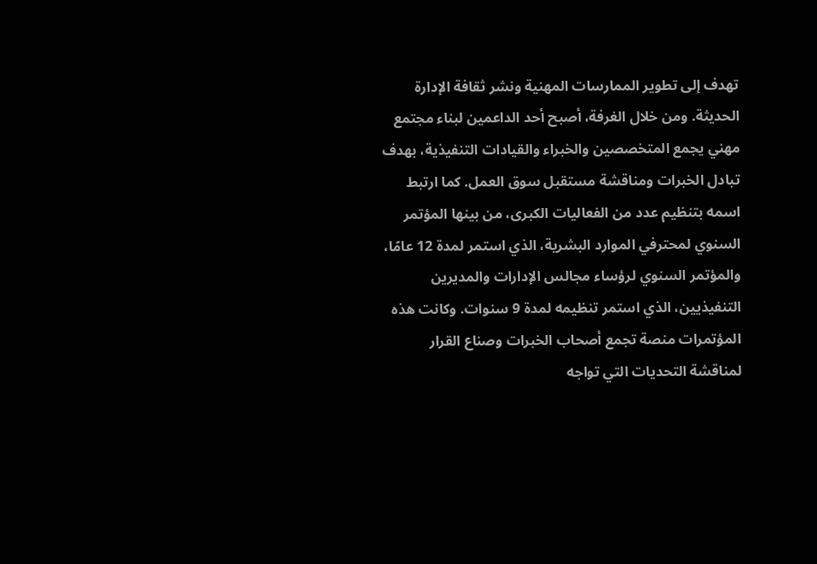تهدف إلى تطوير الممارسات المهنية ونشر ثقافة الإدارة الحديثة. ومن خلال الغرفة، أصبح أحد الداعمين لبناء مجتمع مهني يجمع المتخصصين والخبراء والقيادات التنفيذية، بهدف تبادل الخبرات ومناقشة مستقبل سوق العمل. كما ارتبط اسمه بتنظيم عدد من الفعاليات الكبرى، من بينها المؤتمر السنوي لمحترفي الموارد البشرية، الذي استمر لمدة 12 عامًا، والمؤتمر السنوي لرؤساء مجالس الإدارات والمديرين التنفيذيين، الذي استمر تنظيمه لمدة 9 سنوات. وكانت هذه المؤتمرات منصة تجمع أصحاب الخبرات وصناع القرار لمناقشة التحديات التي تواجه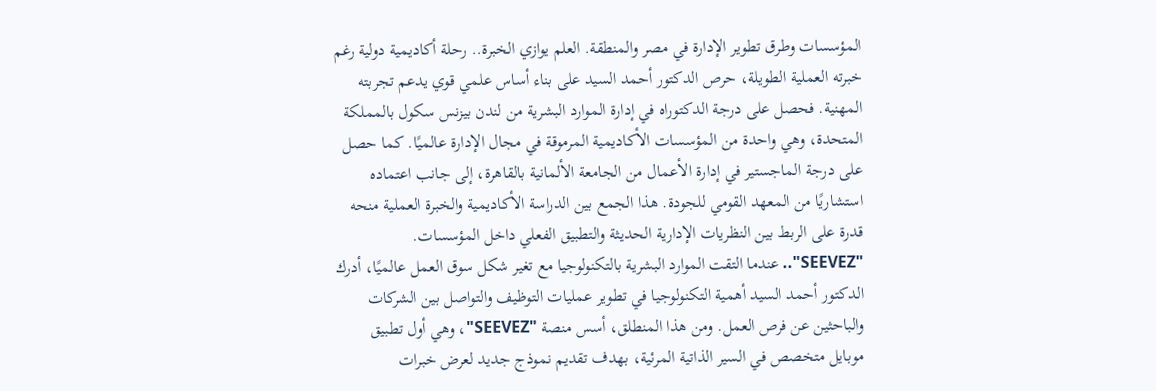المؤسسات وطرق تطوير الإدارة في مصر والمنطقة. العلم يوازي الخبرة.. رحلة أكاديمية دولية رغم خبرته العملية الطويلة، حرص الدكتور أحمد السيد على بناء أساس علمي قوي يدعم تجربته المهنية. فحصل على درجة الدكتوراه في إدارة الموارد البشرية من لندن بيزنس سكول بالمملكة المتحدة، وهي واحدة من المؤسسات الأكاديمية المرموقة في مجال الإدارة عالميًا. كما حصل على درجة الماجستير في إدارة الأعمال من الجامعة الألمانية بالقاهرة، إلى جانب اعتماده استشاريًا من المعهد القومي للجودة. هذا الجمع بين الدراسة الأكاديمية والخبرة العملية منحه قدرة على الربط بين النظريات الإدارية الحديثة والتطبيق الفعلي داخل المؤسسات. "SEEVEZ".. عندما التقت الموارد البشرية بالتكنولوجيا مع تغير شكل سوق العمل عالميًا، أدرك الدكتور أحمد السيد أهمية التكنولوجيا في تطوير عمليات التوظيف والتواصل بين الشركات والباحثين عن فرص العمل. ومن هذا المنطلق، أسس منصة "SEEVEZ"، وهي أول تطبيق موبايل متخصص في السير الذاتية المرئية، بهدف تقديم نموذج جديد لعرض خبرات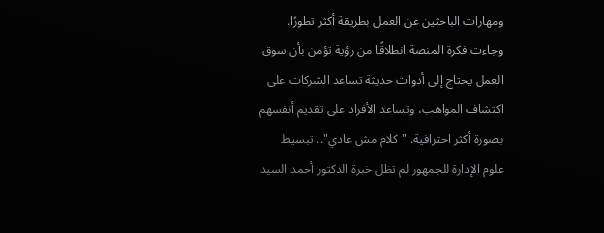ومهارات الباحثين عن العمل بطريقة أكثر تطورًا. وجاءت فكرة المنصة انطلاقًا من رؤية تؤمن بأن سوق العمل يحتاج إلى أدوات حديثة تساعد الشركات على اكتشاف المواهب، وتساعد الأفراد على تقديم أنفسهم بصورة أكثر احترافية. "كلام مش عادي".. تبسيط علوم الإدارة للجمهور لم تظل خبرة الدكتور أحمد السيد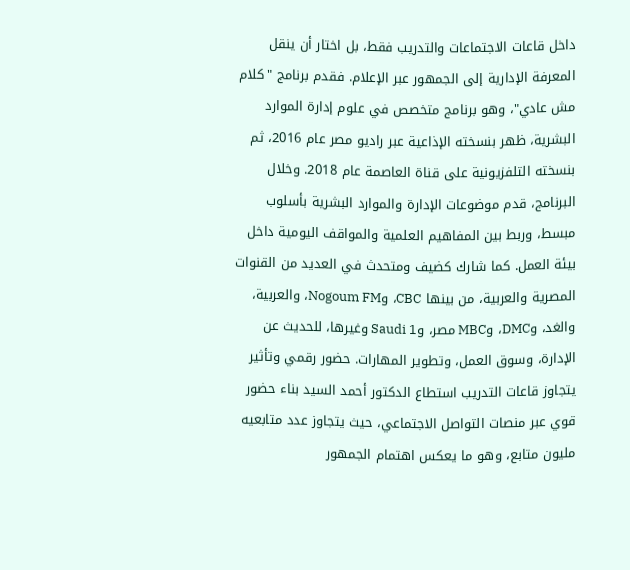داخل قاعات الاجتماعات والتدريب فقط، بل اختار أن ينقل المعرفة الإدارية إلى الجمهور عبر الإعلام. فقدم برنامج "كلام مش عادي"، وهو برنامج متخصص في علوم إدارة الموارد البشرية، ظهر بنسخته الإذاعية عبر راديو مصر عام 2016، ثم بنسخته التلفزيونية على قناة العاصمة عام 2018. وخلال البرنامج، قدم موضوعات الإدارة والموارد البشرية بأسلوب مبسط، وربط بين المفاهيم العلمية والمواقف اليومية داخل بيئة العمل. كما شارك كضيف ومتحدث في العديد من القنوات المصرية والعربية، من بينها CBC، وNogoum FM، والعربية، والغد، وDMC، وMBC مصر، وSaudi 1 وغيرها، للحديث عن الإدارة، وسوق العمل، وتطوير المهارات. حضور رقمي وتأثير يتجاوز قاعات التدريب استطاع الدكتور أحمد السيد بناء حضور قوي عبر منصات التواصل الاجتماعي، حيث يتجاوز عدد متابعيه مليون متابع، وهو ما يعكس اهتمام الجمهور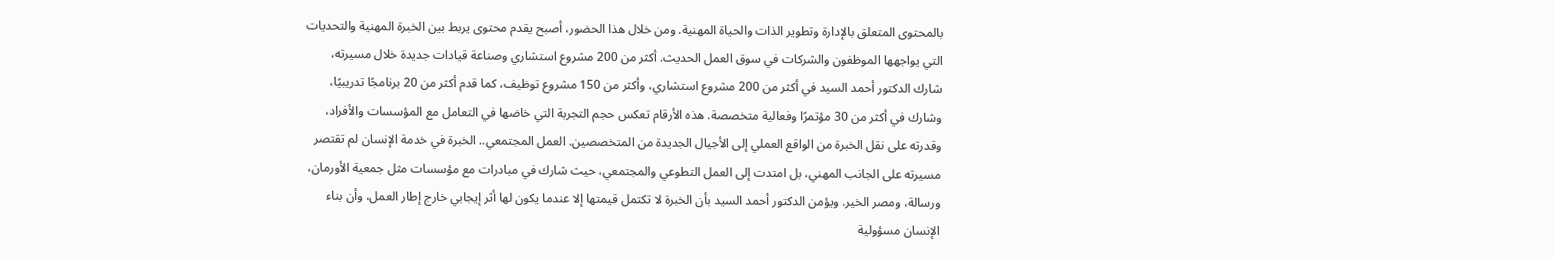بالمحتوى المتعلق بالإدارة وتطوير الذات والحياة المهنية. ومن خلال هذا الحضور، أصبح يقدم محتوى يربط بين الخبرة المهنية والتحديات التي يواجهها الموظفون والشركات في سوق العمل الحديث. أكثر من 200 مشروع استشاري وصناعة قيادات جديدة خلال مسيرته، شارك الدكتور أحمد السيد في أكثر من 200 مشروع استشاري، وأكثر من 150 مشروع توظيف، كما قدم أكثر من 20 برنامجًا تدريبيًا، وشارك في أكثر من 30 مؤتمرًا وفعالية متخصصة. هذه الأرقام تعكس حجم التجربة التي خاضها في التعامل مع المؤسسات والأفراد، وقدرته على نقل الخبرة من الواقع العملي إلى الأجيال الجديدة من المتخصصين. العمل المجتمعي.. الخبرة في خدمة الإنسان لم تقتصر مسيرته على الجانب المهني، بل امتدت إلى العمل التطوعي والمجتمعي، حيث شارك في مبادرات مع مؤسسات مثل جمعية الأورمان، ورسالة، ومصر الخير. ويؤمن الدكتور أحمد السيد بأن الخبرة لا تكتمل قيمتها إلا عندما يكون لها أثر إيجابي خارج إطار العمل، وأن بناء الإنسان مسؤولية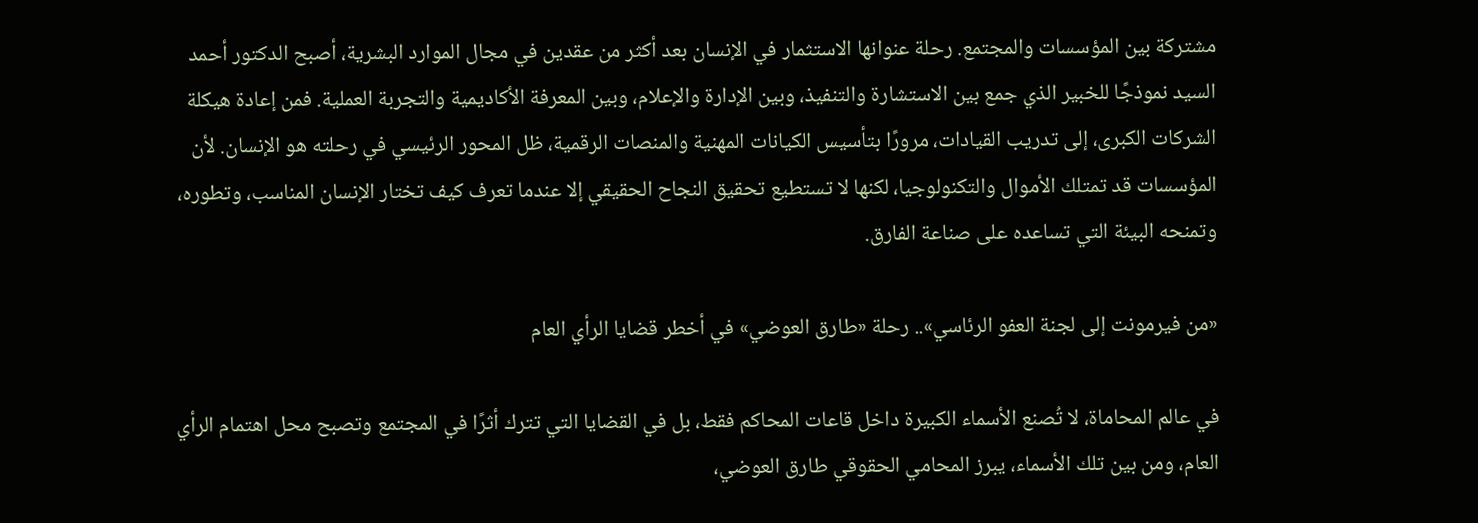مشتركة بين المؤسسات والمجتمع. رحلة عنوانها الاستثمار في الإنسان بعد أكثر من عقدين في مجال الموارد البشرية، أصبح الدكتور أحمد السيد نموذجًا للخبير الذي جمع بين الاستشارة والتنفيذ، وبين الإدارة والإعلام، وبين المعرفة الأكاديمية والتجربة العملية. فمن إعادة هيكلة الشركات الكبرى، إلى تدريب القيادات، مرورًا بتأسيس الكيانات المهنية والمنصات الرقمية، ظل المحور الرئيسي في رحلته هو الإنسان. لأن المؤسسات قد تمتلك الأموال والتكنولوجيا، لكنها لا تستطيع تحقيق النجاح الحقيقي إلا عندما تعرف كيف تختار الإنسان المناسب، وتطوره، وتمنحه البيئة التي تساعده على صناعة الفارق.

«من فيرمونت إلى لجنة العفو الرئاسي».. رحلة «طارق العوضي» في أخطر قضايا الرأي العام

في عالم المحاماة، لا تُصنع الأسماء الكبيرة داخل قاعات المحاكم فقط، بل في القضايا التي تترك أثرًا في المجتمع وتصبح محل اهتمام الرأي العام، ومن بين تلك الأسماء، يبرز المحامي الحقوقي طارق العوضي،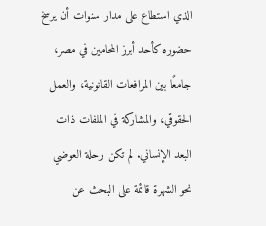الذي استطاع على مدار سنوات أن يرسخ حضوره كأحد أبرز المحامين في مصر، جامعًا بين المرافعات القانونية، والعمل الحقوقي، والمشاركة في الملفات ذات البعد الإنساني. لم تكن رحلة العوضي نحو الشهرة قائمة على البحث عن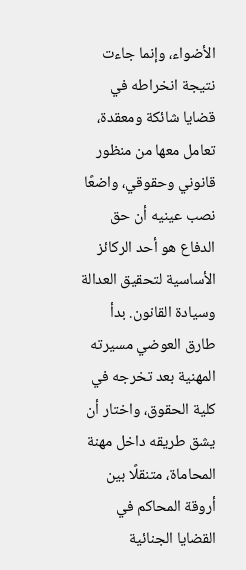الأضواء، وإنما جاءت نتيجة انخراطه في قضايا شائكة ومعقدة، تعامل معها من منظور قانوني وحقوقي، واضعًا نصب عينيه أن حق الدفاع هو أحد الركائز الأساسية لتحقيق العدالة وسيادة القانون. بدأ طارق العوضي مسيرته المهنية بعد تخرجه في كلية الحقوق، واختار أن يشق طريقه داخل مهنة المحاماة، متنقلًا بين أروقة المحاكم في القضايا الجنائية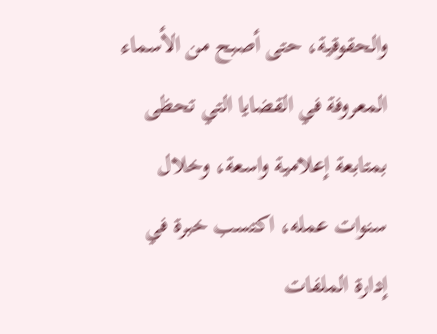والحقوقية، حتى أصبح من الأسماء المعروفة في القضايا التي تحظى بمتابعة إعلامية واسعة، وخلال سنوات عمله، اكتسب خبرة في إدارة الملفات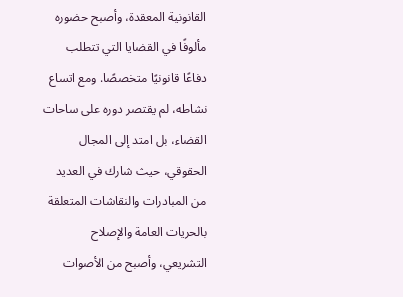القانونية المعقدة، وأصبح حضوره مألوفًا في القضايا التي تتطلب دفاعًا قانونيًا متخصصًا. ومع اتساع نشاطه، لم يقتصر دوره على ساحات القضاء، بل امتد إلى المجال الحقوقي، حيث شارك في العديد من المبادرات والنقاشات المتعلقة بالحريات العامة والإصلاح التشريعي، وأصبح من الأصوات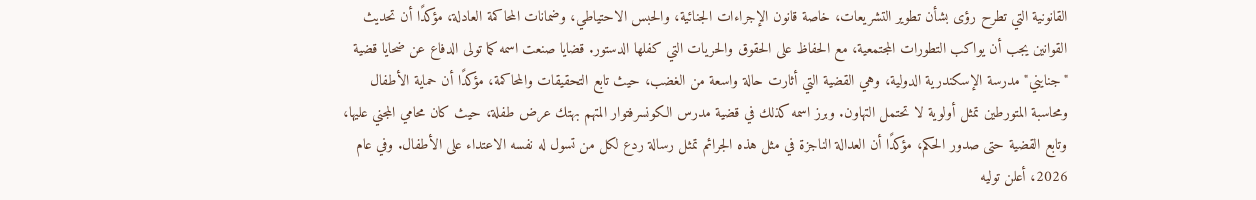القانونية التي تطرح رؤى بشأن تطوير التشريعات، خاصة قانون الإجراءات الجنائية، والحبس الاحتياطي، وضمانات المحاكمة العادلة، مؤكدًا أن تحديث القوانين يجب أن يواكب التطورات المجتمعية، مع الحفاظ على الحقوق والحريات التي كفلها الدستور. قضايا صنعت اسمه كما تولى الدفاع عن ضحايا قضية "جنايني" مدرسة الإسكندرية الدولية، وهي القضية التي أثارت حالة واسعة من الغضب، حيث تابع التحقيقات والمحاكمة، مؤكدًا أن حماية الأطفال ومحاسبة المتورطين تمثل أولوية لا تحتمل التهاون. وبرز اسمه كذلك في قضية مدرس الكونسرفتوار المتهم بهتك عرض طفلة، حيث كان محامي المجني عليها، وتابع القضية حتى صدور الحكم، مؤكدًا أن العدالة الناجزة في مثل هذه الجرائم تمثل رسالة ردع لكل من تسول له نفسه الاعتداء على الأطفال. وفي عام 2026، أعلن توليه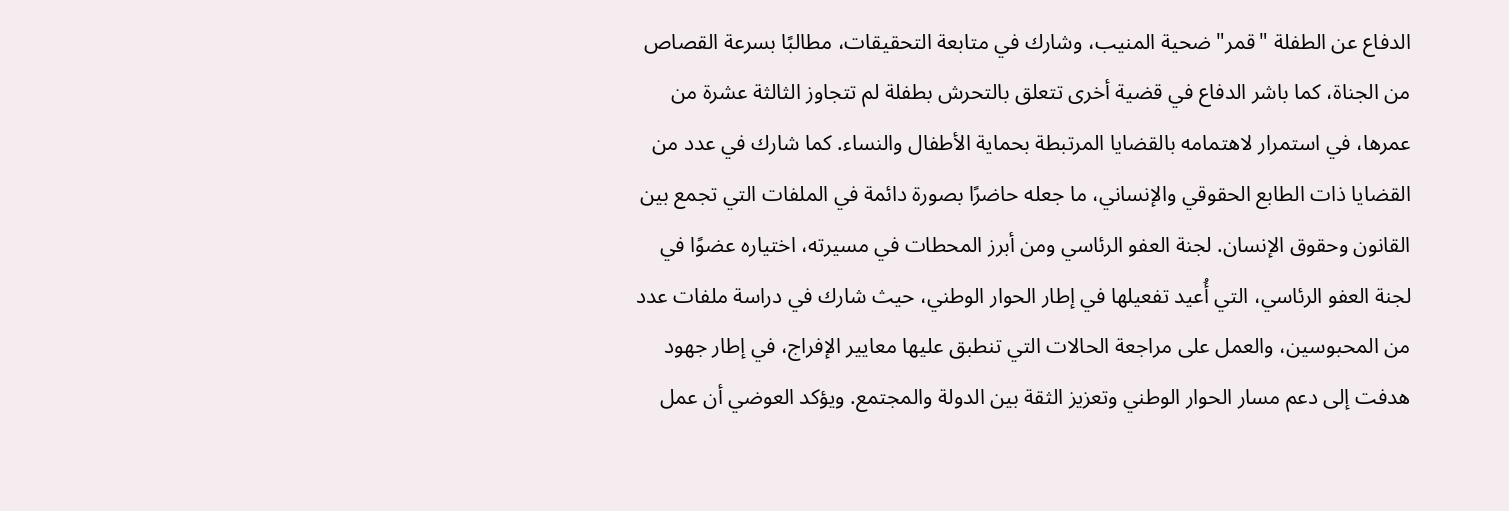الدفاع عن الطفلة "قمر" ضحية المنيب، وشارك في متابعة التحقيقات، مطالبًا بسرعة القصاص من الجناة، كما باشر الدفاع في قضية أخرى تتعلق بالتحرش بطفلة لم تتجاوز الثالثة عشرة من عمرها، في استمرار لاهتمامه بالقضايا المرتبطة بحماية الأطفال والنساء. كما شارك في عدد من القضايا ذات الطابع الحقوقي والإنساني، ما جعله حاضرًا بصورة دائمة في الملفات التي تجمع بين القانون وحقوق الإنسان. لجنة العفو الرئاسي ومن أبرز المحطات في مسيرته، اختياره عضوًا في لجنة العفو الرئاسي، التي أُعيد تفعيلها في إطار الحوار الوطني، حيث شارك في دراسة ملفات عدد من المحبوسين، والعمل على مراجعة الحالات التي تنطبق عليها معايير الإفراج، في إطار جهود هدفت إلى دعم مسار الحوار الوطني وتعزيز الثقة بين الدولة والمجتمع. ويؤكد العوضي أن عمل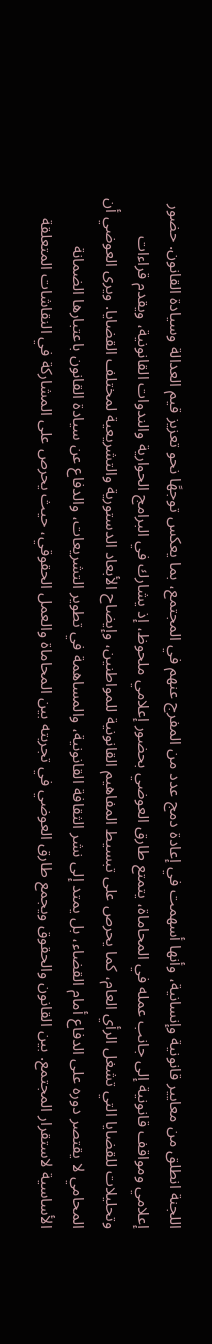اللجنة انطلق من معايير قانونية وإنسانية، وأنها أسهمت في إعادة دمج عدد من المفرج عنهم في المجتمع، بما يعكس توجهًا نحو تعزيز قيم العدالة وسيادة القانون. حضور إعلامي ومواقف قانونية إلى جانب عمله في المحاماة، يتمتع طارق العوضي بحضور إعلامي ملحوظ، إذ يشارك في البرامج الحوارية والندوات القانونية، ويقدم قراءات وتحليلات للقضايا التي تشغل الرأي العام، كما يحرص على تبسيط المفاهيم القانونية للمواطنين، وإيضاح الأبعاد الدستورية والتشريعية لمختلف القضايا. ويرى العوضي أن المحامي لا يقتصر دوره على الدفاع أمام القضاء، بل يمتد إلى نشر الثقافة القانونية، والمساهمة في تطوير التشريعات، والدفاع عن سيادة القانون باعتبارها الضمانة الأساسية لاستقرار المجتمع. بين القانون والحقوق ويجمع طارق العوضي في تجربته بين المحاماة والعمل الحقوقي، حيث يحرص على المشاركة في النقاشات المتعلقة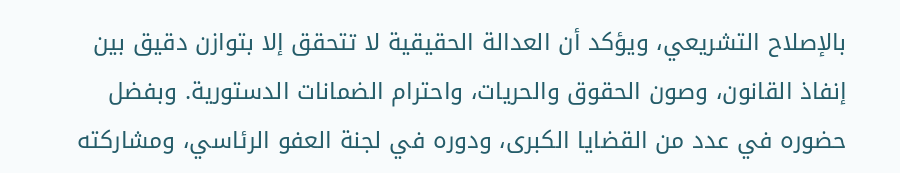بالإصلاح التشريعي، ويؤكد أن العدالة الحقيقية لا تتحقق إلا بتوازن دقيق بين إنفاذ القانون، وصون الحقوق والحريات، واحترام الضمانات الدستورية. وبفضل حضوره في عدد من القضايا الكبرى، ودوره في لجنة العفو الرئاسي، ومشاركته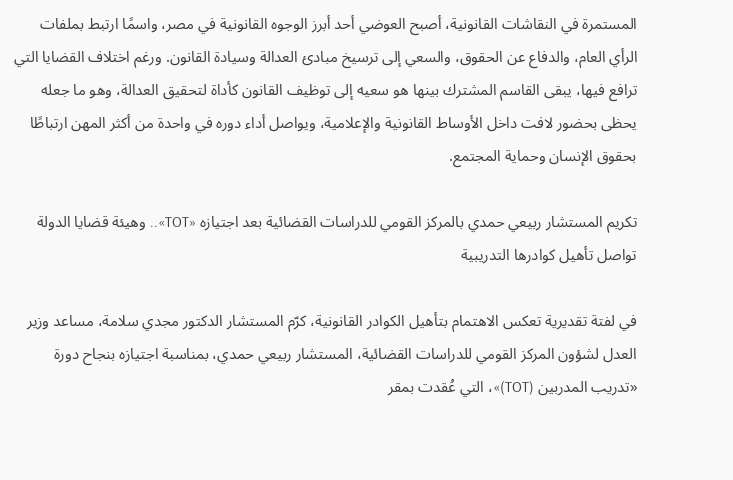المستمرة في النقاشات القانونية، أصبح العوضي أحد أبرز الوجوه القانونية في مصر، واسمًا ارتبط بملفات الرأي العام، والدفاع عن الحقوق، والسعي إلى ترسيخ مبادئ العدالة وسيادة القانون. ورغم اختلاف القضايا التي ترافع فيها، يبقى القاسم المشترك بينها هو سعيه إلى توظيف القانون كأداة لتحقيق العدالة، وهو ما جعله يحظى بحضور لافت داخل الأوساط القانونية والإعلامية، ويواصل أداء دوره في واحدة من أكثر المهن ارتباطًا بحقوق الإنسان وحماية المجتمع.

تكريم المستشار ربيعي حمدي بالمركز القومي للدراسات القضائية بعد اجتيازه «TOT».. وهيئة قضايا الدولة تواصل تأهيل كوادرها التدريبية

في لفتة تقديرية تعكس الاهتمام بتأهيل الكوادر القانونية، كرّم المستشار الدكتور مجدي سلامة، مساعد وزير العدل لشؤون المركز القومي للدراسات القضائية، المستشار ربيعي حمدي، بمناسبة اجتيازه بنجاح دورة «تدريب المدربين (TOT)»، التي عُقدت بمقر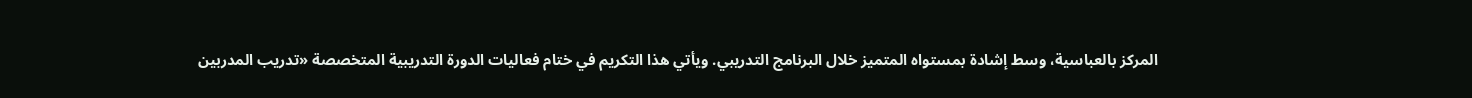المركز بالعباسية، وسط إشادة بمستواه المتميز خلال البرنامج التدريبي. ويأتي هذا التكريم في ختام فعاليات الدورة التدريبية المتخصصة «تدريب المدربين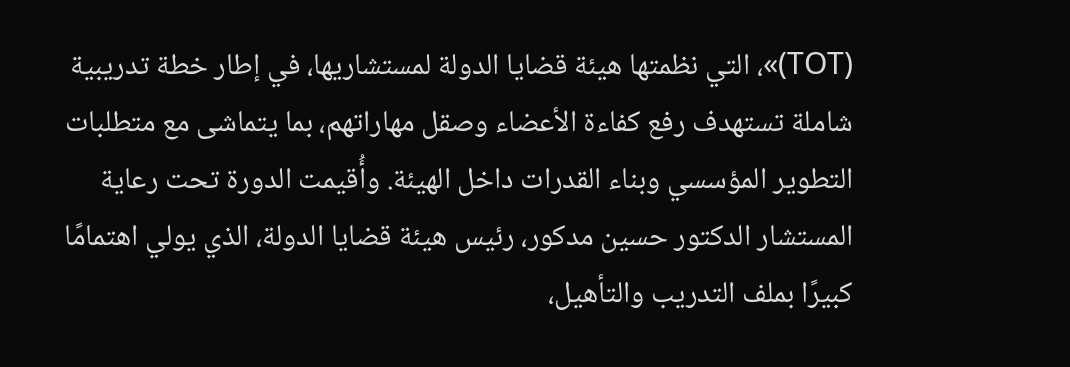(TOT)»، التي نظمتها هيئة قضايا الدولة لمستشاريها، في إطار خطة تدريبية شاملة تستهدف رفع كفاءة الأعضاء وصقل مهاراتهم، بما يتماشى مع متطلبات التطوير المؤسسي وبناء القدرات داخل الهيئة. وأُقيمت الدورة تحت رعاية المستشار الدكتور حسين مدكور، رئيس هيئة قضايا الدولة، الذي يولي اهتمامًا كبيرًا بملف التدريب والتأهيل،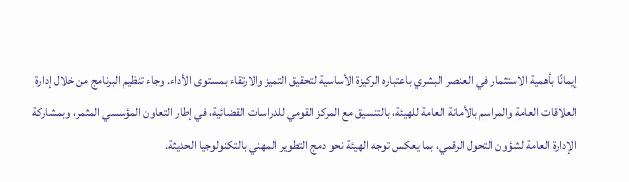إيمانًا بأهمية الاستثمار في العنصر البشري باعتباره الركيزة الأساسية لتحقيق التميز والارتقاء بمستوى الأداء. وجاء تنظيم البرنامج من خلال إدارة العلاقات العامة والمراسم بالأمانة العامة للهيئة، بالتنسيق مع المركز القومي للدراسات القضائية، في إطار التعاون المؤسسي المثمر، وبمشاركة الإدارة العامة لشؤون التحول الرقمي، بما يعكس توجه الهيئة نحو دمج التطوير المهني بالتكنولوجيا الحديثة.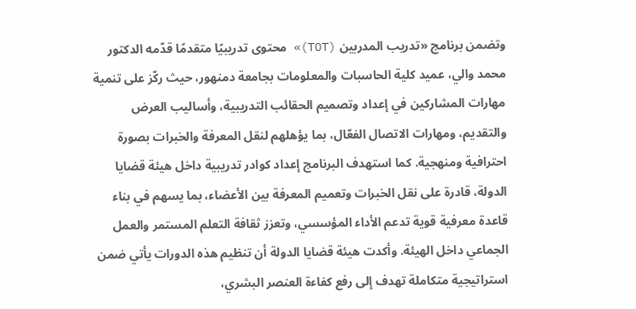وتضمن برنامج «تدريب المدربين (TOT)» محتوى تدريبيًا متقدمًا قدّمه الدكتور محمد والي، عميد كلية الحاسبات والمعلومات بجامعة دمنهور، حيث ركّز على تنمية مهارات المشاركين في إعداد وتصميم الحقائب التدريبية، وأساليب العرض والتقديم، ومهارات الاتصال الفعّال، بما يؤهلهم لنقل المعرفة والخبرات بصورة احترافية ومنهجية. كما استهدف البرنامج إعداد كوادر تدريبية داخل هيئة قضايا الدولة، قادرة على نقل الخبرات وتعميم المعرفة بين الأعضاء، بما يسهم في بناء قاعدة معرفية قوية تدعم الأداء المؤسسي، وتعزز ثقافة التعلم المستمر والعمل الجماعي داخل الهيئة. وأكدت هيئة قضايا الدولة أن تنظيم هذه الدورات يأتي ضمن استراتيجية متكاملة تهدف إلى رفع كفاءة العنصر البشري،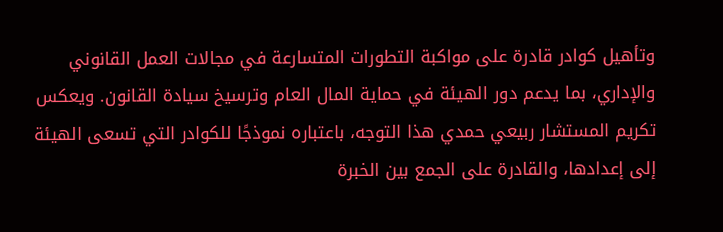وتأهيل كوادر قادرة على مواكبة التطورات المتسارعة في مجالات العمل القانوني والإداري، بما يدعم دور الهيئة في حماية المال العام وترسيخ سيادة القانون. ويعكس تكريم المستشار ربيعي حمدي هذا التوجه، باعتباره نموذجًا للكوادر التي تسعى الهيئة إلى إعدادها، والقادرة على الجمع بين الخبرة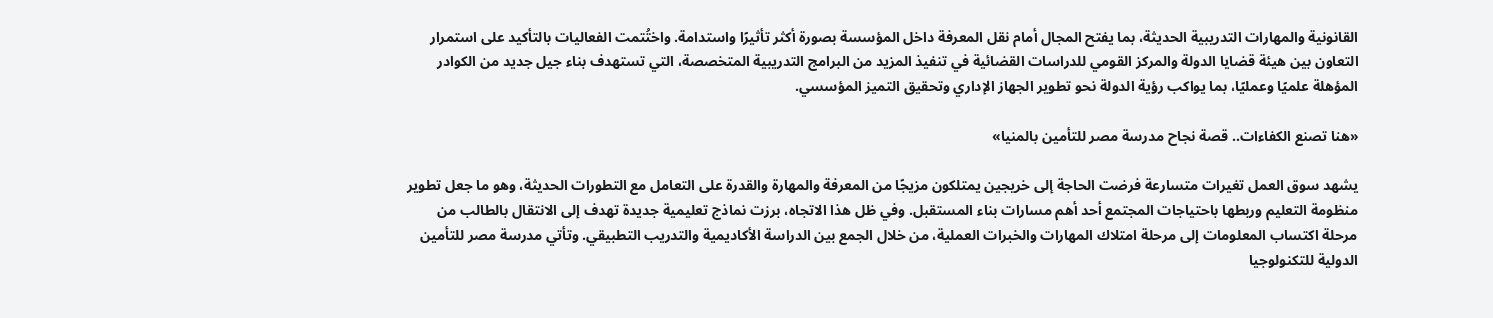القانونية والمهارات التدريبية الحديثة، بما يفتح المجال أمام نقل المعرفة داخل المؤسسة بصورة أكثر تأثيرًا واستدامة. واختُتمت الفعاليات بالتأكيد على استمرار التعاون بين هيئة قضايا الدولة والمركز القومي للدراسات القضائية في تنفيذ المزيد من البرامج التدريبية المتخصصة، التي تستهدف بناء جيل جديد من الكوادر المؤهلة علميًا وعمليًا، بما يواكب رؤية الدولة نحو تطوير الجهاز الإداري وتحقيق التميز المؤسسي.

«هنا تصنع الكفاءات.. قصة نجاح مدرسة مصر للتأمين بالمنيا»

يشهد سوق العمل تغيرات متسارعة فرضت الحاجة إلى خريجين يمتلكون مزيجًا من المعرفة والمهارة والقدرة على التعامل مع التطورات الحديثة، وهو ما جعل تطوير منظومة التعليم وربطها باحتياجات المجتمع أحد أهم مسارات بناء المستقبل. وفي ظل هذا الاتجاه، برزت نماذج تعليمية جديدة تهدف إلى الانتقال بالطالب من مرحلة اكتساب المعلومات إلى مرحلة امتلاك المهارات والخبرات العملية، من خلال الجمع بين الدراسة الأكاديمية والتدريب التطبيقي. وتأتي مدرسة مصر للتأمين الدولية للتكنولوجيا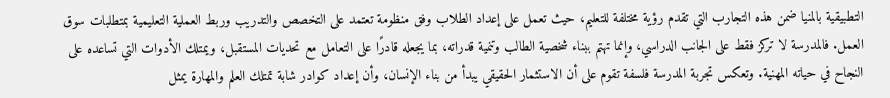التطبيقية بالمنيا ضمن هذه التجارب التي تقدم رؤية مختلفة للتعليم، حيث تعمل على إعداد الطلاب وفق منظومة تعتمد على التخصص والتدريب وربط العملية التعليمية بمتطلبات سوق العمل. فالمدرسة لا تركز فقط على الجانب الدراسي، وإنما تهتم ببناء شخصية الطالب وتنمية قدراته، بما يجعله قادرًا على التعامل مع تحديات المستقبل، ويمتلك الأدوات التي تساعده على النجاح في حياته المهنية. وتعكس تجربة المدرسة فلسفة تقوم على أن الاستثمار الحقيقي يبدأ من بناء الإنسان، وأن إعداد كوادر شابة تمتلك العلم والمهارة يمثل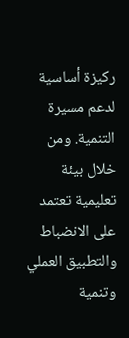ركيزة أساسية لدعم مسيرة التنمية. ومن خلال بيئة تعليمية تعتمد على الانضباط والتطبيق العملي وتنمية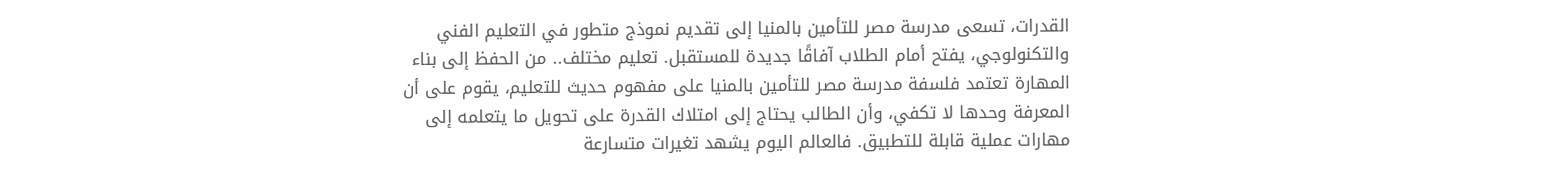القدرات، تسعى مدرسة مصر للتأمين بالمنيا إلى تقديم نموذج متطور في التعليم الفني والتكنولوجي، يفتح أمام الطلاب آفاقًا جديدة للمستقبل. تعليم مختلف.. من الحفظ إلى بناء المهارة تعتمد فلسفة مدرسة مصر للتأمين بالمنيا على مفهوم حديث للتعليم، يقوم على أن المعرفة وحدها لا تكفي، وأن الطالب يحتاج إلى امتلاك القدرة على تحويل ما يتعلمه إلى مهارات عملية قابلة للتطبيق. فالعالم اليوم يشهد تغيرات متسارعة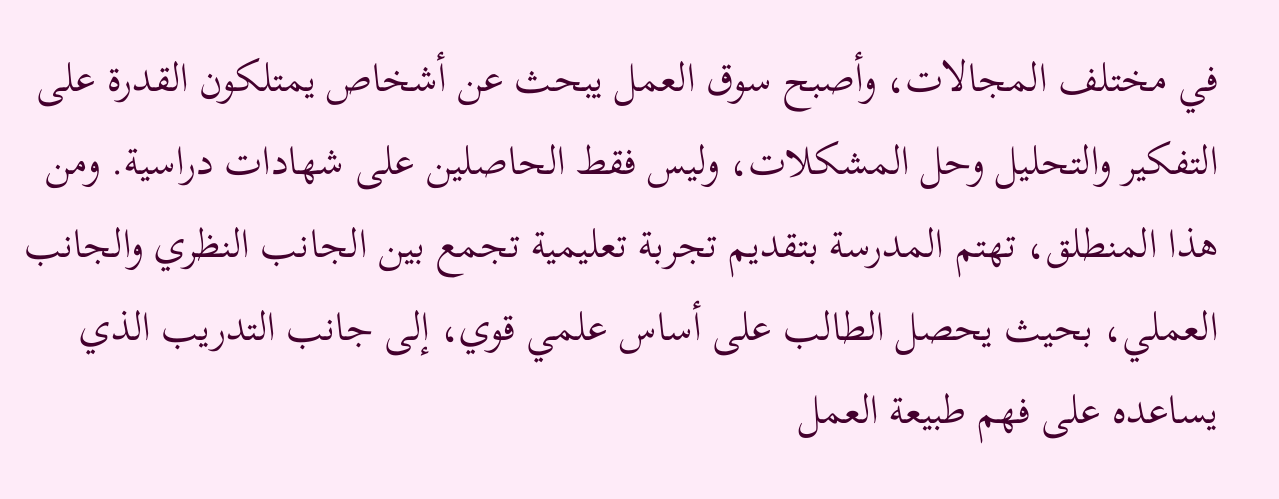في مختلف المجالات، وأصبح سوق العمل يبحث عن أشخاص يمتلكون القدرة على التفكير والتحليل وحل المشكلات، وليس فقط الحاصلين على شهادات دراسية. ومن هذا المنطلق، تهتم المدرسة بتقديم تجربة تعليمية تجمع بين الجانب النظري والجانب العملي، بحيث يحصل الطالب على أساس علمي قوي، إلى جانب التدريب الذي يساعده على فهم طبيعة العمل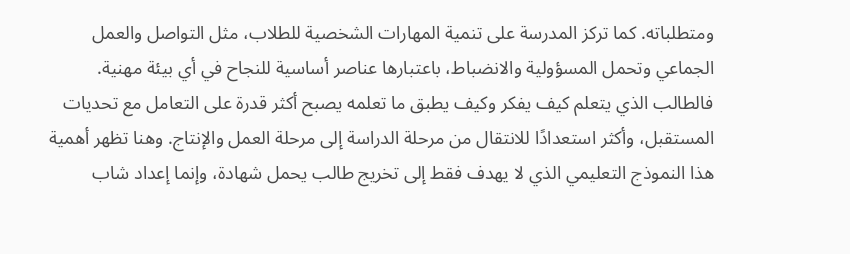ومتطلباته. كما تركز المدرسة على تنمية المهارات الشخصية للطلاب، مثل التواصل والعمل الجماعي وتحمل المسؤولية والانضباط، باعتبارها عناصر أساسية للنجاح في أي بيئة مهنية. فالطالب الذي يتعلم كيف يفكر وكيف يطبق ما تعلمه يصبح أكثر قدرة على التعامل مع تحديات المستقبل، وأكثر استعدادًا للانتقال من مرحلة الدراسة إلى مرحلة العمل والإنتاج. وهنا تظهر أهمية هذا النموذج التعليمي الذي لا يهدف فقط إلى تخريج طالب يحمل شهادة، وإنما إعداد شاب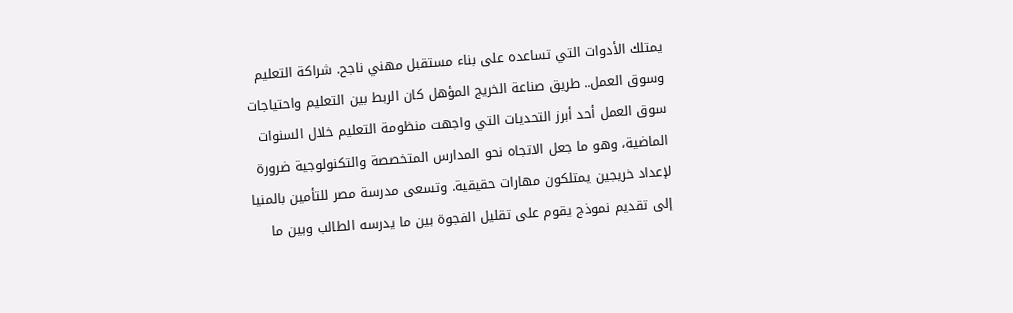يمتلك الأدوات التي تساعده على بناء مستقبل مهني ناجح. شراكة التعليم وسوق العمل.. طريق صناعة الخريج المؤهل كان الربط بين التعليم واحتياجات سوق العمل أحد أبرز التحديات التي واجهت منظومة التعليم خلال السنوات الماضية، وهو ما جعل الاتجاه نحو المدارس المتخصصة والتكنولوجية ضرورة لإعداد خريجين يمتلكون مهارات حقيقية. وتسعى مدرسة مصر للتأمين بالمنيا إلى تقديم نموذج يقوم على تقليل الفجوة بين ما يدرسه الطالب وبين ما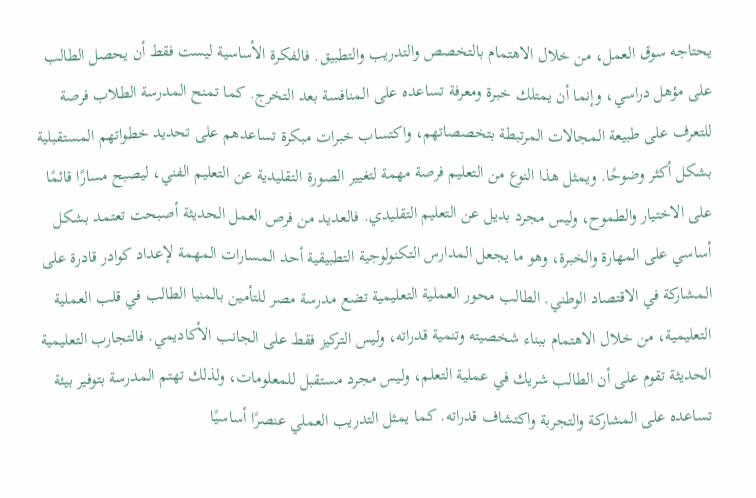يحتاجه سوق العمل، من خلال الاهتمام بالتخصص والتدريب والتطبيق. فالفكرة الأساسية ليست فقط أن يحصل الطالب على مؤهل دراسي، وإنما أن يمتلك خبرة ومعرفة تساعده على المنافسة بعد التخرج. كما تمنح المدرسة الطلاب فرصة للتعرف على طبيعة المجالات المرتبطة بتخصصاتهم، واكتساب خبرات مبكرة تساعدهم على تحديد خطواتهم المستقبلية بشكل أكثر وضوحًا. ويمثل هذا النوع من التعليم فرصة مهمة لتغيير الصورة التقليدية عن التعليم الفني، ليصبح مسارًا قائمًا على الاختيار والطموح، وليس مجرد بديل عن التعليم التقليدي. فالعديد من فرص العمل الحديثة أصبحت تعتمد بشكل أساسي على المهارة والخبرة، وهو ما يجعل المدارس التكنولوجية التطبيقية أحد المسارات المهمة لإعداد كوادر قادرة على المشاركة في الاقتصاد الوطني. الطالب محور العملية التعليمية تضع مدرسة مصر للتأمين بالمنيا الطالب في قلب العملية التعليمية، من خلال الاهتمام ببناء شخصيته وتنمية قدراته، وليس التركيز فقط على الجانب الأكاديمي. فالتجارب التعليمية الحديثة تقوم على أن الطالب شريك في عملية التعلم، وليس مجرد مستقبل للمعلومات، ولذلك تهتم المدرسة بتوفير بيئة تساعده على المشاركة والتجربة واكتشاف قدراته. كما يمثل التدريب العملي عنصرًا أساسيًا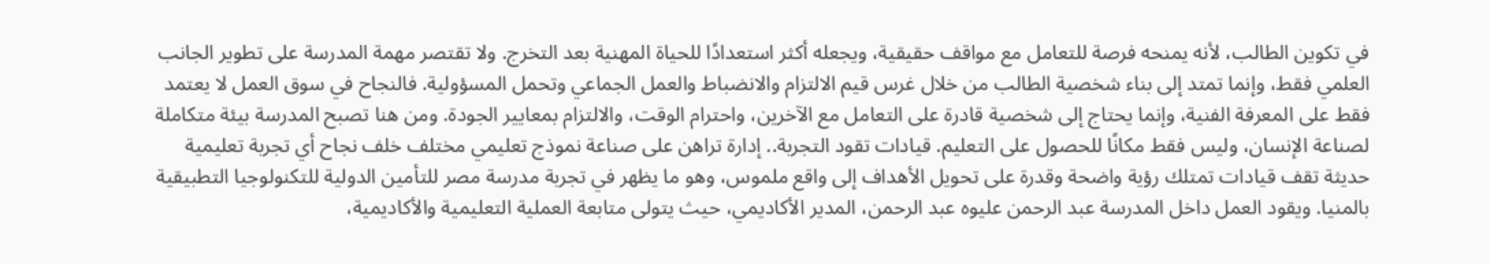في تكوين الطالب، لأنه يمنحه فرصة للتعامل مع مواقف حقيقية، ويجعله أكثر استعدادًا للحياة المهنية بعد التخرج. ولا تقتصر مهمة المدرسة على تطوير الجانب العلمي فقط، وإنما تمتد إلى بناء شخصية الطالب من خلال غرس قيم الالتزام والانضباط والعمل الجماعي وتحمل المسؤولية. فالنجاح في سوق العمل لا يعتمد فقط على المعرفة الفنية، وإنما يحتاج إلى شخصية قادرة على التعامل مع الآخرين، واحترام الوقت، والالتزام بمعايير الجودة. ومن هنا تصبح المدرسة بيئة متكاملة لصناعة الإنسان، وليس فقط مكانًا للحصول على التعليم. قيادات تقود التجربة.. إدارة تراهن على صناعة نموذج تعليمي مختلف خلف نجاح أي تجربة تعليمية حديثة تقف قيادات تمتلك رؤية واضحة وقدرة على تحويل الأهداف إلى واقع ملموس، وهو ما يظهر في تجربة مدرسة مصر للتأمين الدولية للتكنولوجيا التطبيقية بالمنيا. ويقود العمل داخل المدرسة عبد الرحمن عليوه عبد الرحمن، المدير الأكاديمي، حيث يتولى متابعة العملية التعليمية والأكاديمية،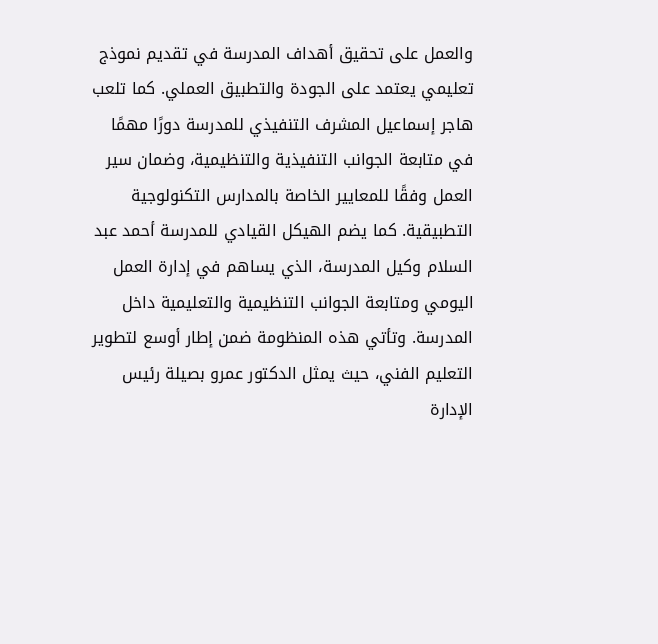والعمل على تحقيق أهداف المدرسة في تقديم نموذج تعليمي يعتمد على الجودة والتطبيق العملي. كما تلعب هاجر إسماعيل المشرف التنفيذي للمدرسة دورًا مهمًا في متابعة الجوانب التنفيذية والتنظيمية، وضمان سير العمل وفقًا للمعايير الخاصة بالمدارس التكنولوجية التطبيقية. كما يضم الهيكل القيادي للمدرسة أحمد عبد السلام وكيل المدرسة، الذي يساهم في إدارة العمل اليومي ومتابعة الجوانب التنظيمية والتعليمية داخل المدرسة. وتأتي هذه المنظومة ضمن إطار أوسع لتطوير التعليم الفني، حيث يمثل الدكتور عمرو بصيلة رئيس الإدارة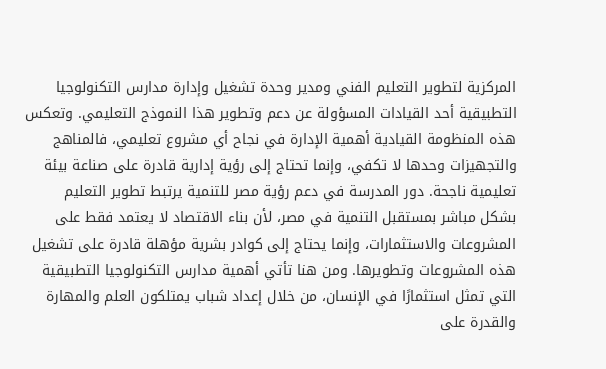المركزية لتطوير التعليم الفني ومدير وحدة تشغيل وإدارة مدارس التكنولوجيا التطبيقية أحد القيادات المسؤولة عن دعم وتطوير هذا النموذج التعليمي. وتعكس هذه المنظومة القيادية أهمية الإدارة في نجاح أي مشروع تعليمي، فالمناهج والتجهيزات وحدها لا تكفي، وإنما تحتاج إلى رؤية إدارية قادرة على صناعة بيئة تعليمية ناجحة. دور المدرسة في دعم رؤية مصر للتنمية يرتبط تطوير التعليم بشكل مباشر بمستقبل التنمية في مصر، لأن بناء الاقتصاد لا يعتمد فقط على المشروعات والاستثمارات، وإنما يحتاج إلى كوادر بشرية مؤهلة قادرة على تشغيل هذه المشروعات وتطويرها. ومن هنا تأتي أهمية مدارس التكنولوجيا التطبيقية التي تمثل استثمارًا في الإنسان، من خلال إعداد شباب يمتلكون العلم والمهارة والقدرة على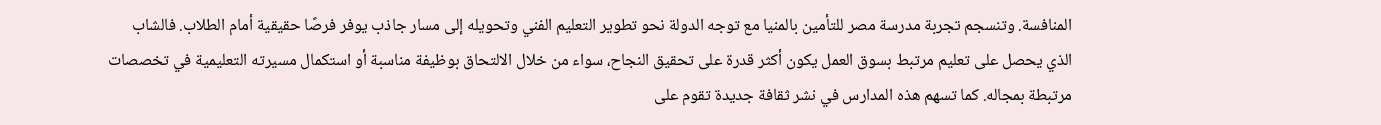المنافسة. وتنسجم تجربة مدرسة مصر للتأمين بالمنيا مع توجه الدولة نحو تطوير التعليم الفني وتحويله إلى مسار جاذب يوفر فرصًا حقيقية أمام الطلاب. فالشاب الذي يحصل على تعليم مرتبط بسوق العمل يكون أكثر قدرة على تحقيق النجاح، سواء من خلال الالتحاق بوظيفة مناسبة أو استكمال مسيرته التعليمية في تخصصات مرتبطة بمجاله. كما تسهم هذه المدارس في نشر ثقافة جديدة تقوم على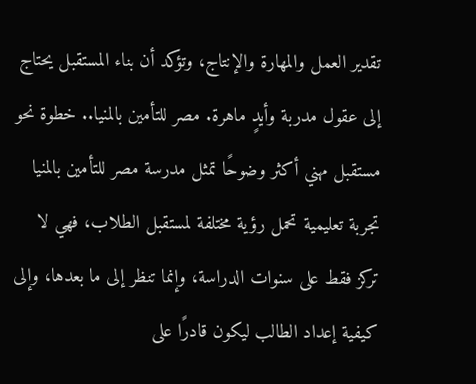تقدير العمل والمهارة والإنتاج، وتؤكد أن بناء المستقبل يحتاج إلى عقول مدربة وأيدٍ ماهرة. مصر للتأمين بالمنيا.. خطوة نحو مستقبل مهني أكثر وضوحًا تمثل مدرسة مصر للتأمين بالمنيا تجربة تعليمية تحمل رؤية مختلفة لمستقبل الطلاب، فهي لا تركز فقط على سنوات الدراسة، وإنما تنظر إلى ما بعدها، وإلى كيفية إعداد الطالب ليكون قادرًا على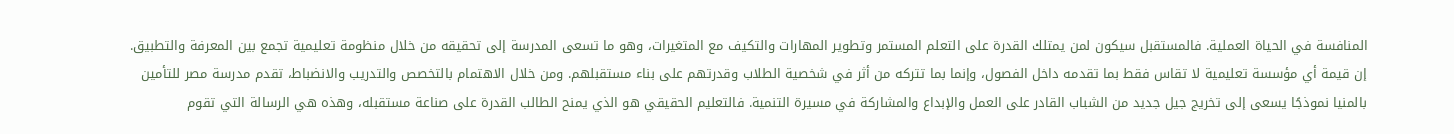المنافسة في الحياة العملية. فالمستقبل سيكون لمن يمتلك القدرة على التعلم المستمر وتطوير المهارات والتكيف مع المتغيرات، وهو ما تسعى المدرسة إلى تحقيقه من خلال منظومة تعليمية تجمع بين المعرفة والتطبيق. إن قيمة أي مؤسسة تعليمية لا تقاس فقط بما تقدمه داخل الفصول، وإنما بما تتركه من أثر في شخصية الطلاب وقدرتهم على بناء مستقبلهم. ومن خلال الاهتمام بالتخصص والتدريب والانضباط، تقدم مدرسة مصر للتأمين بالمنيا نموذجًا يسعى إلى تخريج جيل جديد من الشباب القادر على العمل والإبداع والمشاركة في مسيرة التنمية. فالتعليم الحقيقي هو الذي يمنح الطالب القدرة على صناعة مستقبله، وهذه هي الرسالة التي تقوم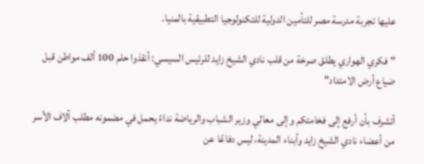عليها تجربة مدرسة مصر للتأمين الدولية للتكنولوجيا التطبيقية بالمنيا.

"فكري الهواري يطلق صرخة من قلب نادي الشيخ زايد للرئيس السيسي: أنقذوا حلم 100 ألف مواطن قبل ضياع أرض الامتداد"

أتشرف بأن أرفع إلى فخامتكم وإلى معالي وزير الشباب والرياضة نداءً يحمل في مضمونه مطلب آلاف الأسر من أعضاء نادي الشيخ زايد وأبناء المدينة، ليس دفاعًا عن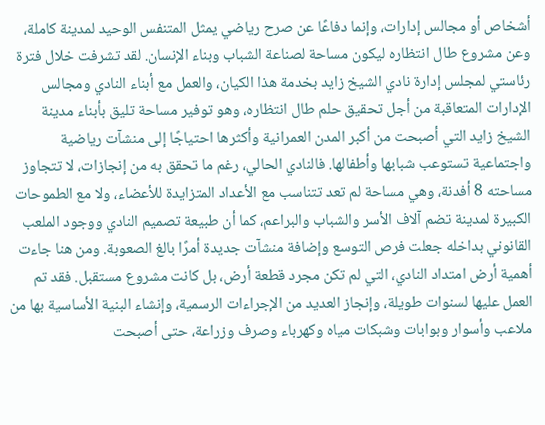أشخاص أو مجالس إدارات، وإنما دفاعًا عن صرح رياضي يمثل المتنفس الوحيد لمدينة كاملة، وعن مشروع طال انتظاره ليكون مساحة لصناعة الشباب وبناء الإنسان. لقد تشرفت خلال فترة رئاستي لمجلس إدارة نادي الشيخ زايد بخدمة هذا الكيان، والعمل مع أبناء النادي ومجالس الإدارات المتعاقبة من أجل تحقيق حلم طال انتظاره، وهو توفير مساحة تليق بأبناء مدينة الشيخ زايد التي أصبحت من أكبر المدن العمرانية وأكثرها احتياجًا إلى منشآت رياضية واجتماعية تستوعب شبابها وأطفالها. فالنادي الحالي، رغم ما تحقق به من إنجازات، لا تتجاوز مساحته 8 أفدنة، وهي مساحة لم تعد تتناسب مع الأعداد المتزايدة للأعضاء، ولا مع الطموحات الكبيرة لمدينة تضم آلاف الأسر والشباب والبراعم، كما أن طبيعة تصميم النادي ووجود الملعب القانوني بداخله جعلت فرص التوسع وإضافة منشآت جديدة أمرًا بالغ الصعوبة. ومن هنا جاءت أهمية أرض امتداد النادي، التي لم تكن مجرد قطعة أرض، بل كانت مشروع مستقبل. فقد تم العمل عليها لسنوات طويلة، وإنجاز العديد من الإجراءات الرسمية، وإنشاء البنية الأساسية بها من ملاعب وأسوار وبوابات وشبكات مياه وكهرباء وصرف وزراعة، حتى أصبحت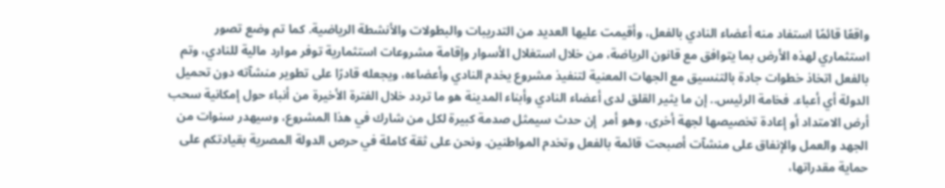واقعًا قائمًا استفاد منه أعضاء النادي بالفعل، وأقيمت عليها العديد من التدريبات والبطولات والأنشطة الرياضية. كما تم وضع تصور استثماري لهذه الأرض بما يتوافق مع قانون الرياضة، من خلال استغلال الأسوار وإقامة مشروعات استثمارية توفر موارد مالية للنادي، وتم بالفعل اتخاذ خطوات جادة بالتنسيق مع الجهات المعنية لتنفيذ مشروع يخدم النادي وأعضاءه، ويجعله قادرًا على تطوير منشآته دون تحميل الدولة أي أعباء. فخامة الرئيس.. إن ما يثير القلق لدى أعضاء النادي وأبناء المدينة هو ما تردد خلال الفترة الأخيرة من أنباء حول إمكانية سحب أرض الامتداد أو إعادة تخصيصها لجهة أخرى، وهو أمر  إن حدث سيمثل صدمة كبيرة لكل من شارك في هذا المشروع، وسيهدر سنوات من الجهد والعمل والإنفاق على منشآت أصبحت قائمة بالفعل وتخدم المواطنين. ونحن على ثقة كاملة في حرص الدولة المصرية بقيادتكم على حماية مقدراتها،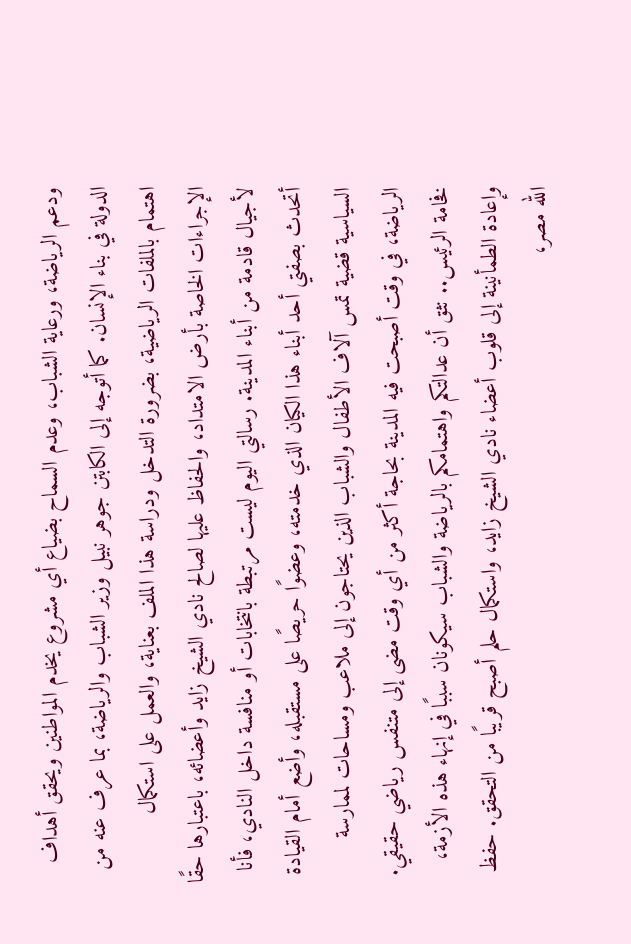ودعم الرياضة، ورعاية الشباب، وعدم السماح بضياع أي مشروع يخدم المواطنين ويحقق أهداف الدولة في بناء الإنسان. كما أتوجه إلى الكابتن جوهر نبيل وزير الشباب والرياضة، بما عرف عنه من اهتمام بالملفات الرياضية، بضرورة التدخل ودراسة هذا الملف بعناية، والعمل على استكمال الإجراءات الخاصة بأرض الامتداد، والحفاظ عليها لصالح نادي الشيخ زايد وأعضائه، باعتبارها حقًا لأجيال قادمة من أبناء المدينة. رسالتي اليوم ليست مرتبطة بانتخابات أو منافسة داخل النادي، فأنا أتحدث بصفتي أحد أبناء هذا الكيان الذي خدمته، وعضوًا حريصًا على مستقبله، وأضع أمام القيادة السياسية قضية تمس آلاف الأطفال والشباب الذين يحتاجون إلى ملاعب ومساحات لممارسة الرياضة، في وقت أصبحت فيه المدينة بحاجة أكثر من أي وقت مضى إلى متنفس رياضي حقيقي. فخامة الرئيس.. نثق أن عدالتكم واهتمامكم بالرياضة والشباب سيكونان سببًا في إنهاء هذه الأزمة، وإعادة الطمأنينة إلى قلوب أعضاء نادي الشيخ زايد، واستكمال حلم أصبح قريبًا من التحقق. حفظ الله مصر،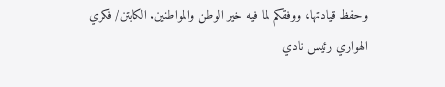وحفظ قيادتها، ووفقكم لما فيه خير الوطن والمواطنين. الكابتن/ فكري الهواري رئيس نادي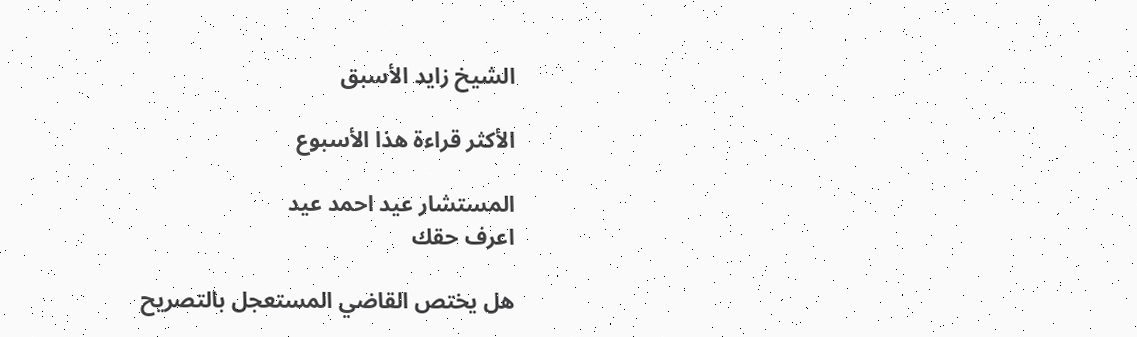الشيخ زايد الأسبق

الأكثر قراءة هذا الأسبوع

المستشار عيد احمد عيد
اعرف حقك

هل يختص القاضي المستعجل بالتصريح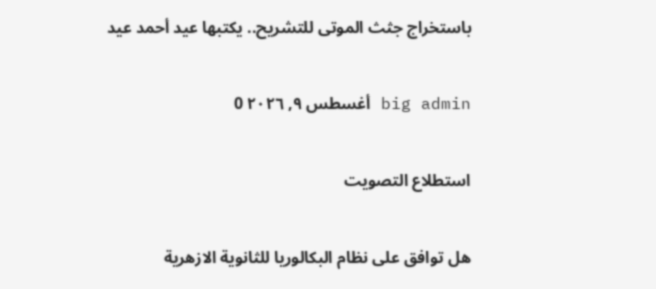باستخراج جثث الموتى للتشريح.. يكتبها عيد أحمد عيد

big admin أغسطس ٩, ٢٠٢٦ 0

استطلاع التصويت

هل توافق على نظام البكالوريا للثانوية الازهرية